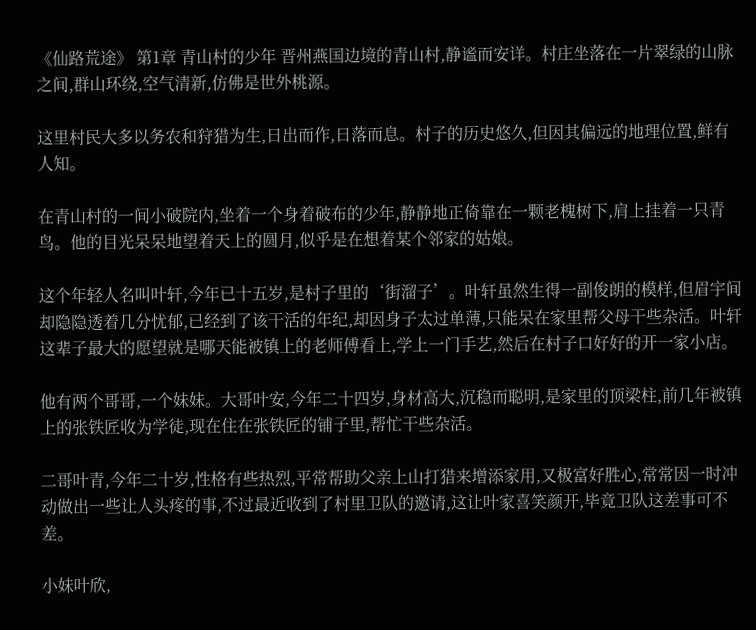《仙路荒途》 第1章 青山村的少年 晋州燕国边境的青山村,静谧而安详。村庄坐落在一片翠绿的山脉之间,群山环绕,空气清新,仿佛是世外桃源。

这里村民大多以务农和狩猎为生,日出而作,日落而息。村子的历史悠久,但因其偏远的地理位置,鲜有人知。

在青山村的一间小破院内,坐着一个身着破布的少年,静静地正倚靠在一颗老槐树下,肩上挂着一只青鸟。他的目光呆呆地望着天上的圆月,似乎是在想着某个邻家的姑娘。

这个年轻人名叫叶轩,今年已十五岁,是村子里的‘街溜子’。叶轩虽然生得一副俊朗的模样,但眉宇间却隐隐透着几分忧郁,已经到了该干活的年纪,却因身子太过单薄,只能呆在家里帮父母干些杂活。叶轩这辈子最大的愿望就是哪天能被镇上的老师傅看上,学上一门手艺,然后在村子口好好的开一家小店。

他有两个哥哥,一个妹妹。大哥叶安,今年二十四岁,身材高大,沉稳而聪明,是家里的顶梁柱,前几年被镇上的张铁匠收为学徒,现在住在张铁匠的铺子里,帮忙干些杂活。

二哥叶青,今年二十岁,性格有些热烈,平常帮助父亲上山打猎来增添家用,又极富好胜心,常常因一时冲动做出一些让人头疼的事,不过最近收到了村里卫队的邀请,这让叶家喜笑颜开,毕竟卫队这差事可不差。

小妹叶欣,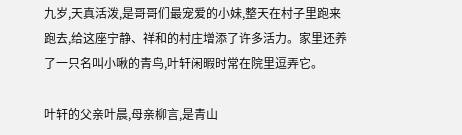九岁,天真活泼,是哥哥们最宠爱的小妹,整天在村子里跑来跑去,给这座宁静、祥和的村庄增添了许多活力。家里还养了一只名叫小啾的青鸟,叶轩闲暇时常在院里逗弄它。

叶轩的父亲叶晨,母亲柳言,是青山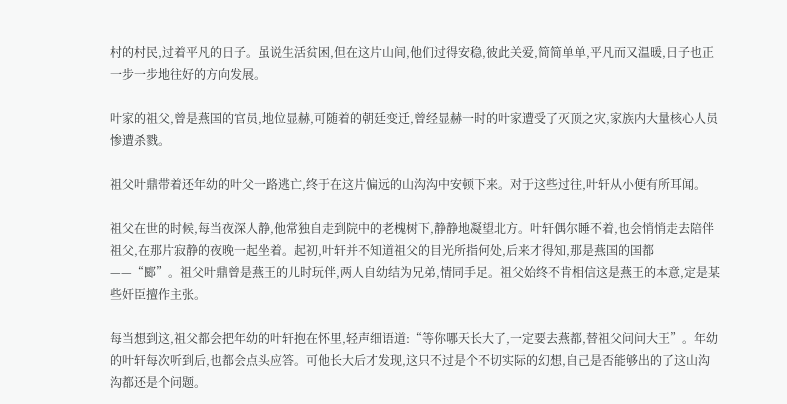村的村民,过着平凡的日子。虽说生活贫困,但在这片山间,他们过得安稳,彼此关爱,简简单单,平凡而又温暖,日子也正一步一步地往好的方向发展。

叶家的祖父,曾是燕国的官员,地位显赫,可随着的朝廷变迁,曾经显赫一时的叶家遭受了灭顶之灾,家族内大量核心人员惨遭杀戮。

祖父叶鼎带着还年幼的叶父一路逃亡,终于在这片偏远的山沟沟中安顿下来。对于这些过往,叶轩从小便有所耳闻。

祖父在世的时候,每当夜深人静,他常独自走到院中的老槐树下,静静地凝望北方。叶轩偶尔睡不着,也会悄悄走去陪伴祖父,在那片寂静的夜晚一起坐着。起初,叶轩并不知道祖父的目光所指何处,后来才得知,那是燕国的国都——“郾”。祖父叶鼎曾是燕王的儿时玩伴,两人自幼结为兄弟,情同手足。祖父始终不肯相信这是燕王的本意,定是某些奸臣擅作主张。

每当想到这,祖父都会把年幼的叶轩抱在怀里,轻声细语道:“等你哪天长大了,一定要去燕都,替祖父问问大王”。年幼的叶轩每次听到后,也都会点头应答。可他长大后才发现,这只不过是个不切实际的幻想,自己是否能够出的了这山沟沟都还是个问题。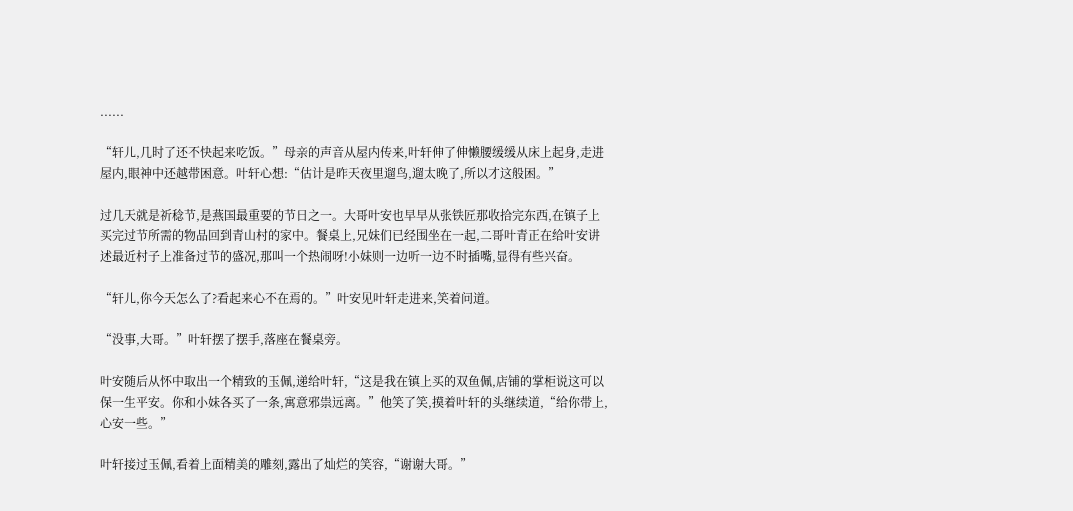......

“轩儿,几时了还不快起来吃饭。”母亲的声音从屋内传来,叶轩伸了伸懒腰缓缓从床上起身,走进屋内,眼神中还越带困意。叶轩心想:“估计是昨天夜里遛鸟,遛太晚了,所以才这般困。”

过几天就是祈稔节,是燕国最重要的节日之一。大哥叶安也早早从张铁匠那收拾完东西,在镇子上买完过节所需的物品回到青山村的家中。餐桌上,兄妹们已经围坐在一起,二哥叶青正在给叶安讲述最近村子上准备过节的盛况,那叫一个热闹呀!小妹则一边听一边不时插嘴,显得有些兴奋。

“轩儿,你今天怎么了?看起来心不在焉的。”叶安见叶轩走进来,笑着问道。

“没事,大哥。”叶轩摆了摆手,落座在餐桌旁。

叶安随后从怀中取出一个精致的玉佩,递给叶轩,“这是我在镇上买的双鱼佩,店铺的掌柜说这可以保一生平安。你和小妹各买了一条,寓意邪祟远离。”他笑了笑,摸着叶轩的头继续道,“给你带上,心安一些。”

叶轩接过玉佩,看着上面精美的雕刻,露出了灿烂的笑容,“谢谢大哥。”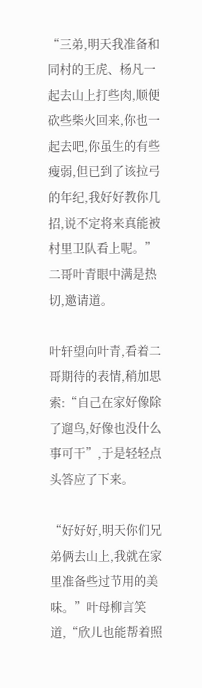“三弟,明天我准备和同村的王虎、杨凡一起去山上打些肉,顺便砍些柴火回来,你也一起去吧,你虽生的有些瘦弱,但已到了该拉弓的年纪,我好好教你几招,说不定将来真能被村里卫队看上呢。”二哥叶青眼中满是热切,邀请道。

叶轩望向叶青,看着二哥期待的表情,稍加思索:“自己在家好像除了遛鸟,好像也没什么事可干”,于是轻轻点头答应了下来。

“好好好,明天你们兄弟俩去山上,我就在家里准备些过节用的美味。”叶母柳言笑道,“欣儿也能帮着照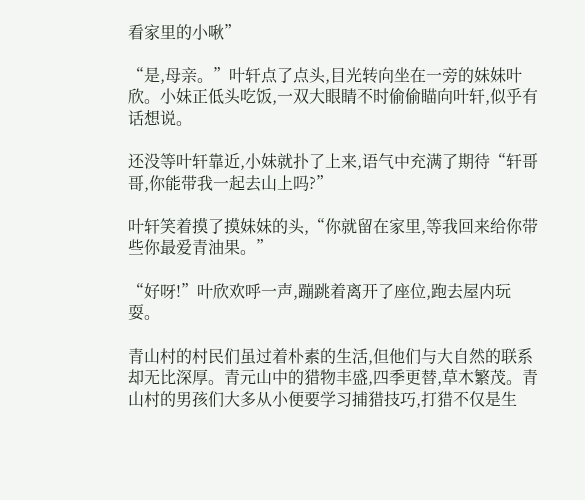看家里的小啾”

“是,母亲。”叶轩点了点头,目光转向坐在一旁的妹妹叶欣。小妹正低头吃饭,一双大眼睛不时偷偷瞄向叶轩,似乎有话想说。

还没等叶轩靠近,小妹就扑了上来,语气中充满了期待“轩哥哥,你能带我一起去山上吗?”

叶轩笑着摸了摸妹妹的头,“你就留在家里,等我回来给你带些你最爱青油果。”

“好呀!”叶欣欢呼一声,蹦跳着离开了座位,跑去屋内玩耍。

青山村的村民们虽过着朴素的生活,但他们与大自然的联系却无比深厚。青元山中的猎物丰盛,四季更替,草木繁茂。青山村的男孩们大多从小便要学习捕猎技巧,打猎不仅是生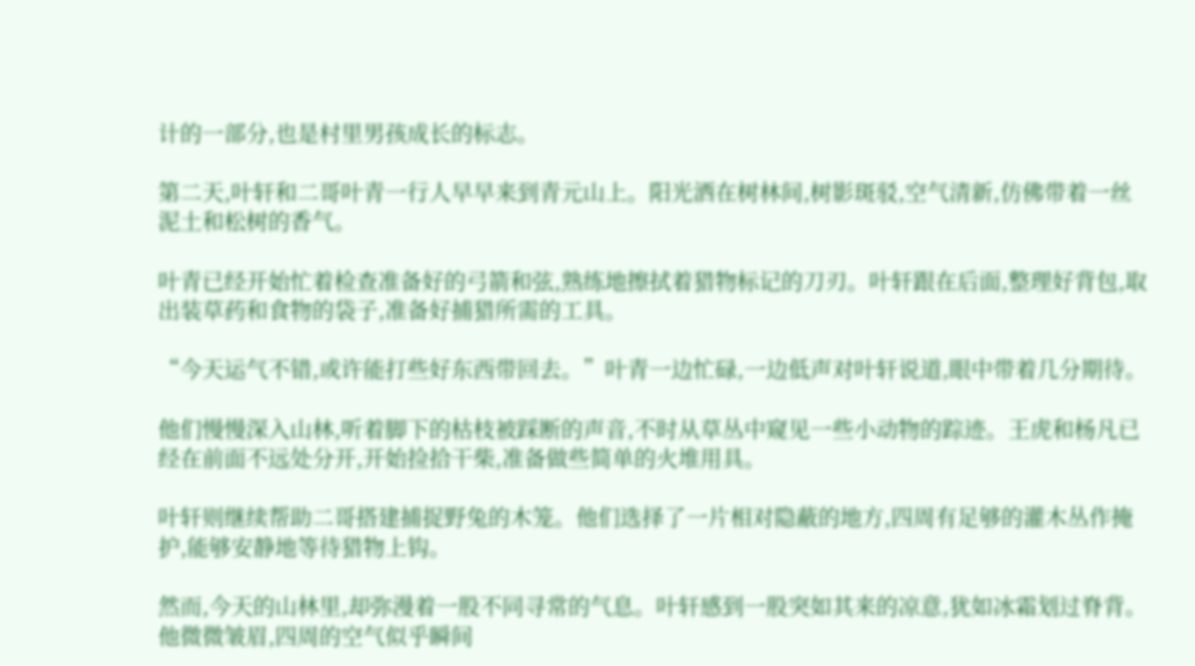计的一部分,也是村里男孩成长的标志。

第二天,叶轩和二哥叶青一行人早早来到青元山上。阳光洒在树林间,树影斑驳,空气清新,仿佛带着一丝泥土和松树的香气。

叶青已经开始忙着检查准备好的弓箭和弦,熟练地擦拭着猎物标记的刀刃。叶轩跟在后面,整理好背包,取出装草药和食物的袋子,准备好捕猎所需的工具。

“今天运气不错,或许能打些好东西带回去。”叶青一边忙碌,一边低声对叶轩说道,眼中带着几分期待。

他们慢慢深入山林,听着脚下的枯枝被踩断的声音,不时从草丛中窥见一些小动物的踪迹。王虎和杨凡已经在前面不远处分开,开始捡拾干柴,准备做些简单的火堆用具。

叶轩则继续帮助二哥搭建捕捉野兔的木笼。他们选择了一片相对隐蔽的地方,四周有足够的灌木丛作掩护,能够安静地等待猎物上钩。

然而,今天的山林里,却弥漫着一股不同寻常的气息。叶轩感到一股突如其来的凉意,犹如冰霜划过脊背。他微微皱眉,四周的空气似乎瞬间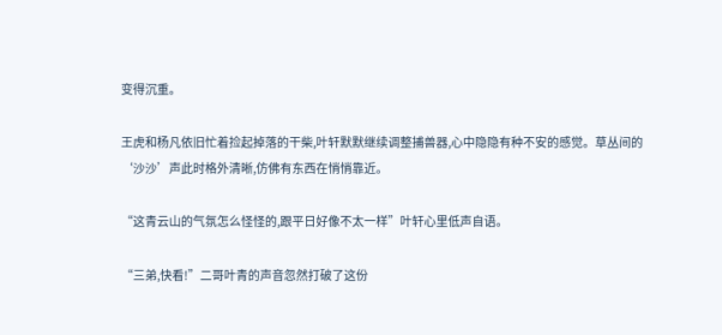变得沉重。

王虎和杨凡依旧忙着捡起掉落的干柴,叶轩默默继续调整捕兽器,心中隐隐有种不安的感觉。草丛间的‘沙沙’声此时格外清晰,仿佛有东西在悄悄靠近。

“这青云山的气氛怎么怪怪的,跟平日好像不太一样”叶轩心里低声自语。

“三弟,快看!”二哥叶青的声音忽然打破了这份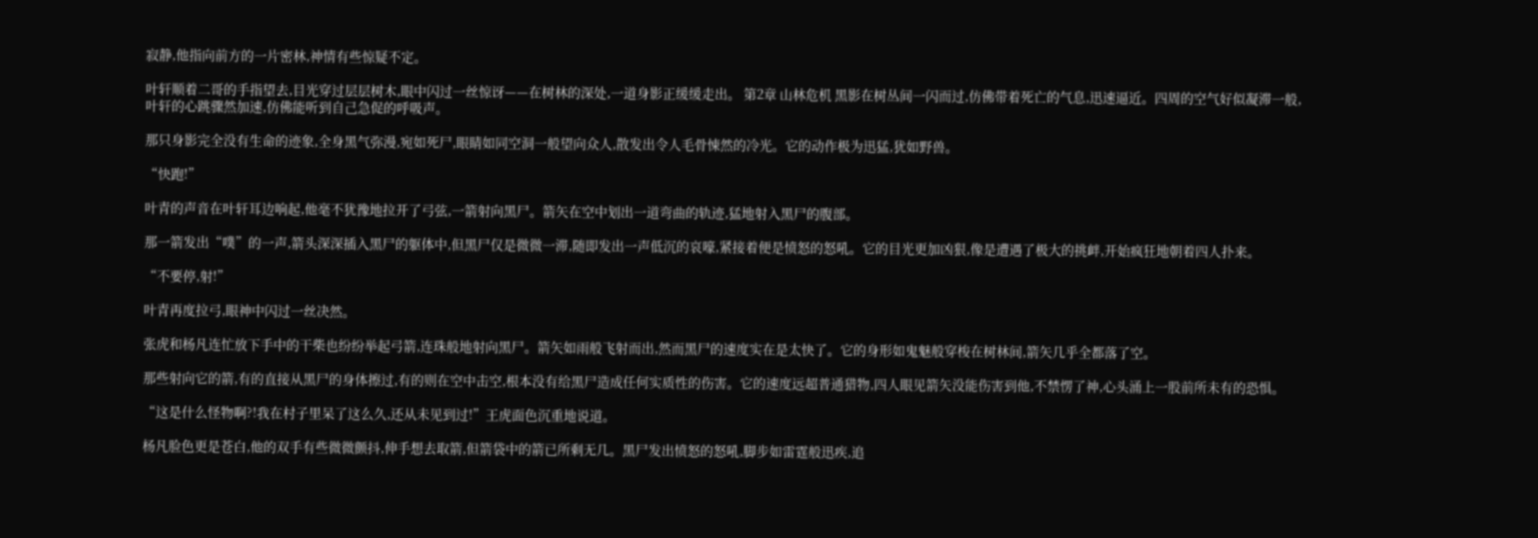寂静,他指向前方的一片密林,神情有些惊疑不定。

叶轩顺着二哥的手指望去,目光穿过层层树木,眼中闪过一丝惊讶——在树林的深处,一道身影正缓缓走出。 第2章 山林危机 黑影在树丛间一闪而过,仿佛带着死亡的气息,迅速逼近。四周的空气好似凝滞一般,叶轩的心跳骤然加速,仿佛能听到自己急促的呼吸声。

那只身影完全没有生命的迹象,全身黑气弥漫,宛如死尸,眼睛如同空洞一般望向众人,散发出令人毛骨悚然的冷光。它的动作极为迅猛,犹如野兽。

“快跑!”

叶青的声音在叶轩耳边响起,他毫不犹豫地拉开了弓弦,一箭射向黑尸。箭矢在空中划出一道弯曲的轨迹,猛地射入黑尸的腹部。

那一箭发出“噗”的一声,箭头深深插入黑尸的躯体中,但黑尸仅是微微一滞,随即发出一声低沉的哀嚎,紧接着便是愤怒的怒吼。它的目光更加凶狠,像是遭遇了极大的挑衅,开始疯狂地朝着四人扑来。

“不要停,射!”

叶青再度拉弓,眼神中闪过一丝决然。

张虎和杨凡连忙放下手中的干柴也纷纷举起弓箭,连珠般地射向黑尸。箭矢如雨般飞射而出,然而黑尸的速度实在是太快了。它的身形如鬼魅般穿梭在树林间,箭矢几乎全都落了空。

那些射向它的箭,有的直接从黑尸的身体擦过,有的则在空中击空,根本没有给黑尸造成任何实质性的伤害。它的速度远超普通猎物,四人眼见箭矢没能伤害到他,不禁愣了神,心头涌上一股前所未有的恐惧。

“这是什么怪物啊?!我在村子里呆了这么久,还从未见到过!”王虎面色沉重地说道。

杨凡脸色更是苍白,他的双手有些微微颤抖,伸手想去取箭,但箭袋中的箭已所剩无几。黑尸发出愤怒的怒吼,脚步如雷霆般迅疾,追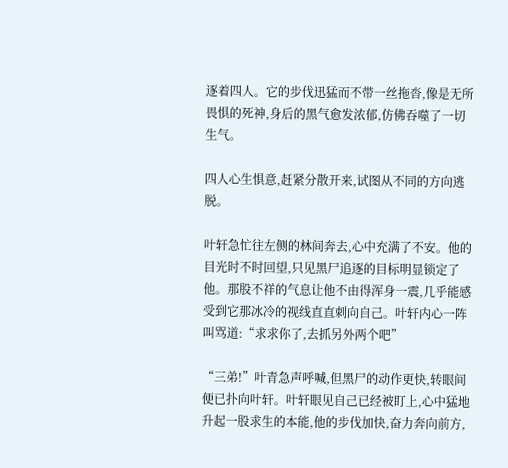逐着四人。它的步伐迅猛而不带一丝拖沓,像是无所畏惧的死神,身后的黑气愈发浓郁,仿佛吞噬了一切生气。

四人心生惧意,赶紧分散开来,试图从不同的方向逃脱。

叶轩急忙往左侧的林间奔去,心中充满了不安。他的目光时不时回望,只见黑尸追逐的目标明显锁定了他。那股不祥的气息让他不由得浑身一震,几乎能感受到它那冰冷的视线直直刺向自己。叶轩内心一阵叫骂道:“求求你了,去抓另外两个吧”

“三弟!”叶青急声呼喊,但黑尸的动作更快,转眼间便已扑向叶轩。叶轩眼见自己已经被盯上,心中猛地升起一股求生的本能,他的步伐加快,奋力奔向前方,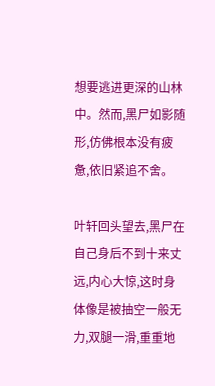想要逃进更深的山林中。然而,黑尸如影随形,仿佛根本没有疲惫,依旧紧追不舍。

叶轩回头望去,黑尸在自己身后不到十来丈远,内心大惊,这时身体像是被抽空一般无力,双腿一滑,重重地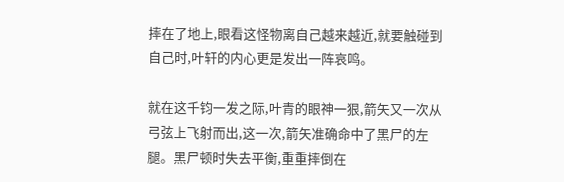摔在了地上,眼看这怪物离自己越来越近,就要触碰到自己时,叶轩的内心更是发出一阵哀鸣。

就在这千钧一发之际,叶青的眼神一狠,箭矢又一次从弓弦上飞射而出,这一次,箭矢准确命中了黑尸的左腿。黑尸顿时失去平衡,重重摔倒在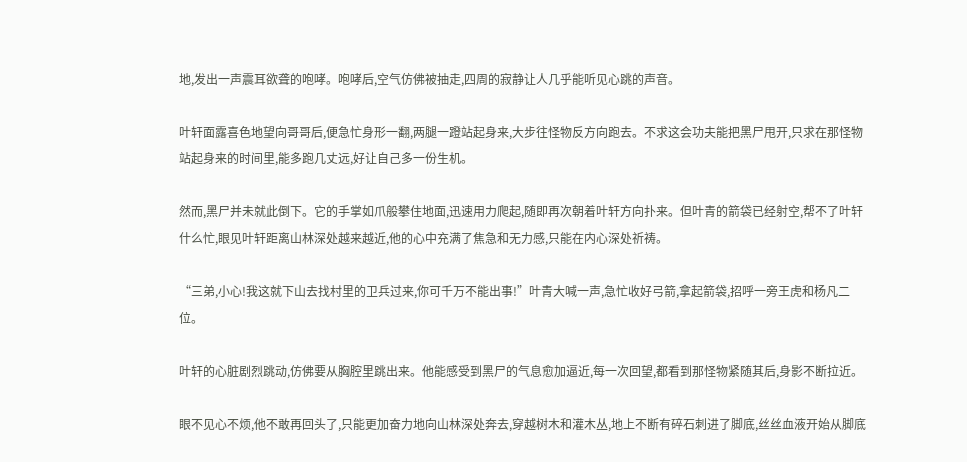地,发出一声震耳欲聋的咆哮。咆哮后,空气仿佛被抽走,四周的寂静让人几乎能听见心跳的声音。

叶轩面露喜色地望向哥哥后,便急忙身形一翻,两腿一蹬站起身来,大步往怪物反方向跑去。不求这会功夫能把黑尸甩开,只求在那怪物站起身来的时间里,能多跑几丈远,好让自己多一份生机。

然而,黑尸并未就此倒下。它的手掌如爪般攀住地面,迅速用力爬起,随即再次朝着叶轩方向扑来。但叶青的箭袋已经射空,帮不了叶轩什么忙,眼见叶轩距离山林深处越来越近,他的心中充满了焦急和无力感,只能在内心深处祈祷。

“三弟,小心!我这就下山去找村里的卫兵过来,你可千万不能出事!”叶青大喊一声,急忙收好弓箭,拿起箭袋,招呼一旁王虎和杨凡二位。

叶轩的心脏剧烈跳动,仿佛要从胸腔里跳出来。他能感受到黑尸的气息愈加逼近,每一次回望,都看到那怪物紧随其后,身影不断拉近。

眼不见心不烦,他不敢再回头了,只能更加奋力地向山林深处奔去,穿越树木和灌木丛,地上不断有碎石刺进了脚底,丝丝血液开始从脚底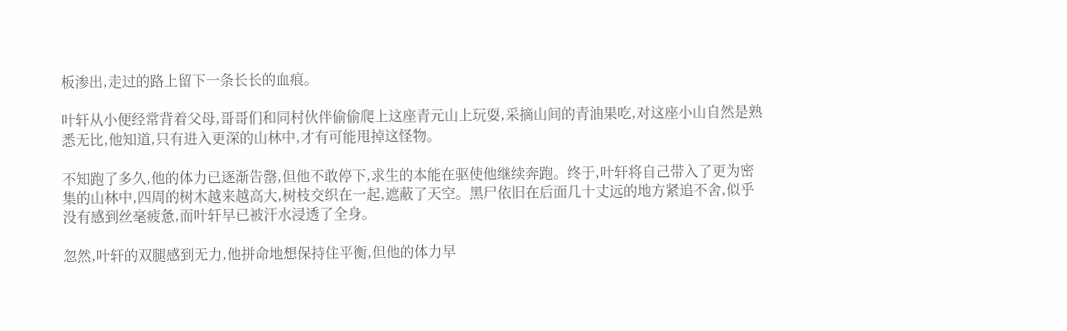板渗出,走过的路上留下一条长长的血痕。

叶轩从小便经常背着父母,哥哥们和同村伙伴偷偷爬上这座青元山上玩耍,采摘山间的青油果吃,对这座小山自然是熟悉无比,他知道,只有进入更深的山林中,才有可能甩掉这怪物。

不知跑了多久,他的体力已逐渐告罄,但他不敢停下,求生的本能在驱使他继续奔跑。终于,叶轩将自己带入了更为密集的山林中,四周的树木越来越高大,树枝交织在一起,遮蔽了天空。黑尸依旧在后面几十丈远的地方紧追不舍,似乎没有感到丝毫疲惫,而叶轩早已被汗水浸透了全身。

忽然,叶轩的双腿感到无力,他拼命地想保持住平衡,但他的体力早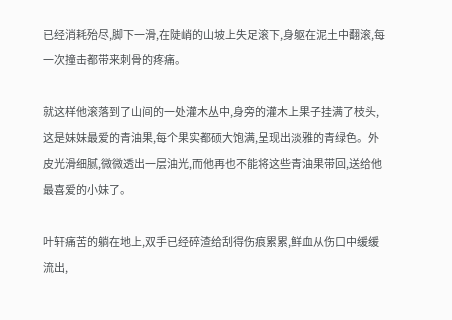已经消耗殆尽,脚下一滑,在陡峭的山坡上失足滚下,身躯在泥土中翻滚,每一次撞击都带来刺骨的疼痛。

就这样他滚落到了山间的一处灌木丛中,身旁的灌木上果子挂满了枝头,这是妹妹最爱的青油果,每个果实都硕大饱满,呈现出淡雅的青绿色。外皮光滑细腻,微微透出一层油光,而他再也不能将这些青油果带回,送给他最喜爱的小妹了。

叶轩痛苦的躺在地上,双手已经碎渣给刮得伤痕累累,鲜血从伤口中缓缓流出,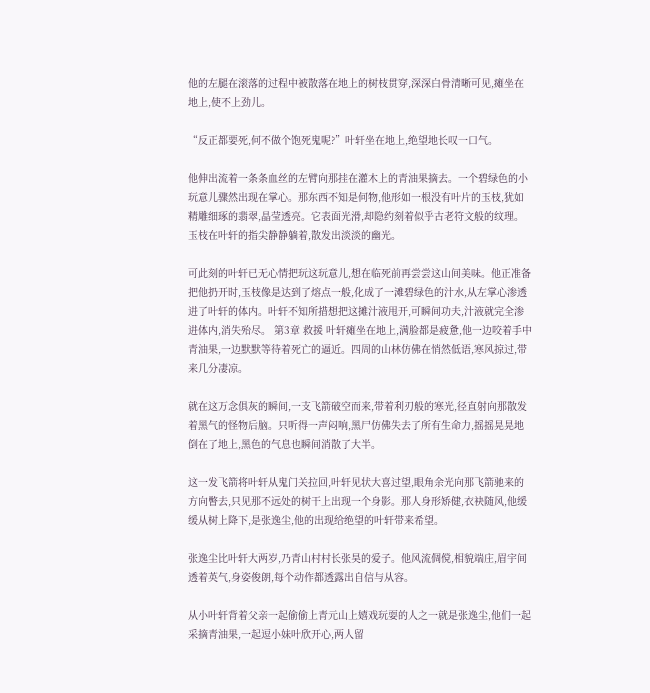他的左腿在滚落的过程中被散落在地上的树枝贯穿,深深白骨清晰可见,瘫坐在地上,使不上劲儿。

“反正都要死,何不做个饱死鬼呢?”叶轩坐在地上,绝望地长叹一口气。

他伸出流着一条条血丝的左臂向那挂在灌木上的青油果摘去。一个碧绿色的小玩意儿骤然出现在掌心。那东西不知是何物,他形如一根没有叶片的玉枝,犹如精雕细琢的翡翠,晶莹透亮。它表面光滑,却隐约刻着似乎古老符文般的纹理。玉枝在叶轩的指尖静静躺着,散发出淡淡的幽光。

可此刻的叶轩已无心情把玩这玩意儿,想在临死前再尝尝这山间美味。他正准备把他扔开时,玉枝像是达到了熔点一般,化成了一滩碧绿色的汁水,从左掌心渗透进了叶轩的体内。叶轩不知所措想把这摊汁液甩开,可瞬间功夫,汁液就完全渗进体内,消失殆尽。 第3章 救援 叶轩瘫坐在地上,满脸都是疲惫,他一边咬着手中青油果,一边默默等待着死亡的逼近。四周的山林仿佛在悄然低语,寒风掠过,带来几分凄凉。

就在这万念俱灰的瞬间,一支飞箭破空而来,带着利刃般的寒光,径直射向那散发着黑气的怪物后脑。只听得一声闷响,黑尸仿佛失去了所有生命力,摇摇晃晃地倒在了地上,黑色的气息也瞬间消散了大半。

这一发飞箭将叶轩从鬼门关拉回,叶轩见状大喜过望,眼角余光向那飞箭驰来的方向瞥去,只见那不远处的树干上出现一个身影。那人身形矫健,衣袂随风,他缓缓从树上降下,是张逸尘,他的出现给绝望的叶轩带来希望。

张逸尘比叶轩大两岁,乃青山村村长张昊的爱子。他风流倜傥,相貌端庄,眉宇间透着英气,身姿俊朗,每个动作都透露出自信与从容。

从小叶轩背着父亲一起偷偷上青元山上嬉戏玩耍的人之一就是张逸尘,他们一起采摘青油果,一起逗小妹叶欣开心,两人留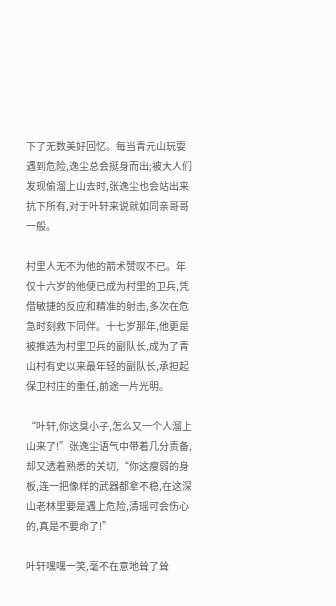下了无数美好回忆。每当青元山玩耍遇到危险,逸尘总会挺身而出;被大人们发现偷溜上山去时,张逸尘也会站出来抗下所有,对于叶轩来说就如同亲哥哥一般。

村里人无不为他的箭术赞叹不已。年仅十六岁的他便已成为村里的卫兵,凭借敏捷的反应和精准的射击,多次在危急时刻救下同伴。十七岁那年,他更是被推选为村里卫兵的副队长,成为了青山村有史以来最年轻的副队长,承担起保卫村庄的重任,前途一片光明。

“叶轩,你这臭小子,怎么又一个人溜上山来了!”张逸尘语气中带着几分责备,却又透着熟悉的关切,“你这瘦弱的身板,连一把像样的武器都拿不稳,在这深山老林里要是遇上危险,清瑶可会伤心的,真是不要命了!”

叶轩嘿嘿一笑,毫不在意地耸了耸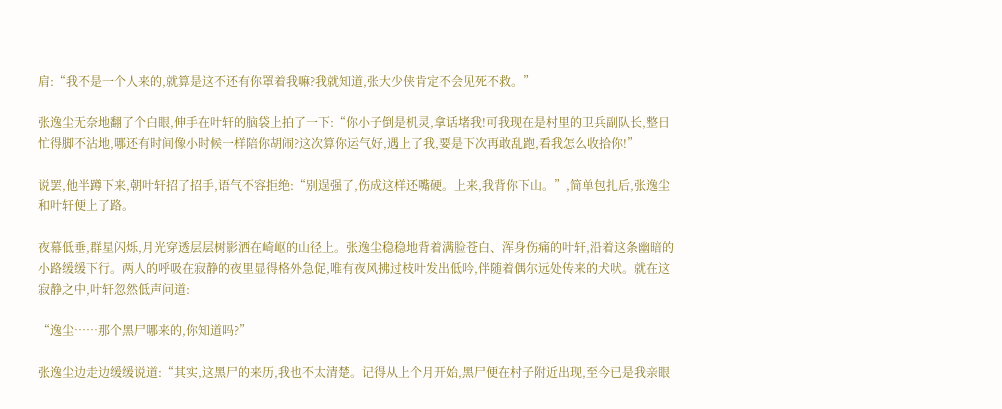肩:“我不是一个人来的,就算是这不还有你罩着我嘛?我就知道,张大少侠肯定不会见死不救。”

张逸尘无奈地翻了个白眼,伸手在叶轩的脑袋上拍了一下:“你小子倒是机灵,拿话堵我!可我现在是村里的卫兵副队长,整日忙得脚不沾地,哪还有时间像小时候一样陪你胡闹?这次算你运气好,遇上了我,要是下次再敢乱跑,看我怎么收拾你!”

说罢,他半蹲下来,朝叶轩招了招手,语气不容拒绝:“别逞强了,伤成这样还嘴硬。上来,我背你下山。”,简单包扎后,张逸尘和叶轩便上了路。

夜幕低垂,群星闪烁,月光穿透层层树影洒在崎岖的山径上。张逸尘稳稳地背着满脸苍白、浑身伤痛的叶轩,沿着这条幽暗的小路缓缓下行。两人的呼吸在寂静的夜里显得格外急促,唯有夜风拂过枝叶发出低吟,伴随着偶尔远处传来的犬吠。就在这寂静之中,叶轩忽然低声问道:

“逸尘……那个黑尸哪来的,你知道吗?”

张逸尘边走边缓缓说道:“其实,这黑尸的来历,我也不太清楚。记得从上个月开始,黑尸便在村子附近出现,至今已是我亲眼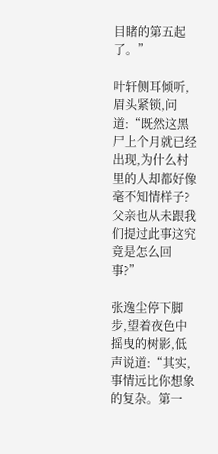目睹的第五起了。”

叶轩侧耳倾听,眉头紧锁,问道:“既然这黑尸上个月就已经出现,为什么村里的人却都好像毫不知情样子?父亲也从未跟我们提过此事这究竟是怎么回事?”

张逸尘停下脚步,望着夜色中摇曳的树影,低声说道:“其实,事情远比你想象的复杂。第一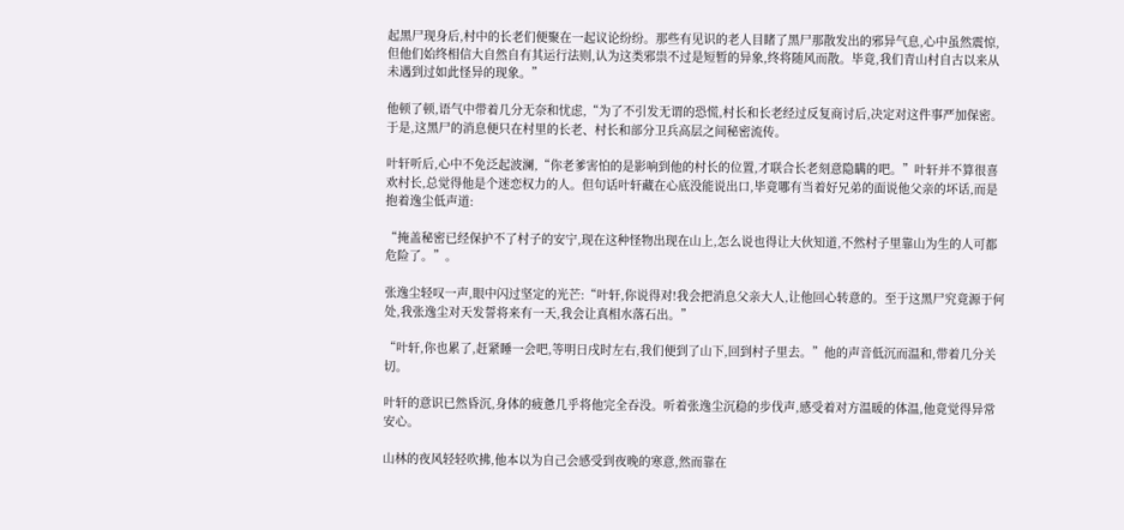起黑尸现身后,村中的长老们便聚在一起议论纷纷。那些有见识的老人目睹了黑尸那散发出的邪异气息,心中虽然震惊,但他们始终相信大自然自有其运行法则,认为这类邪祟不过是短暂的异象,终将随风而散。毕竟,我们青山村自古以来从未遇到过如此怪异的现象。”

他顿了顿,语气中带着几分无奈和忧虑,“为了不引发无谓的恐慌,村长和长老经过反复商讨后,决定对这件事严加保密。于是,这黑尸的消息便只在村里的长老、村长和部分卫兵高层之间秘密流传。

叶轩听后,心中不免泛起波澜,“你老爹害怕的是影响到他的村长的位置,才联合长老刻意隐瞒的吧。”叶轩并不算很喜欢村长,总觉得他是个迷恋权力的人。但句话叶轩藏在心底没能说出口,毕竟哪有当着好兄弟的面说他父亲的坏话,而是抱着逸尘低声道:

“掩盖秘密已经保护不了村子的安宁,现在这种怪物出现在山上,怎么说也得让大伙知道,不然村子里靠山为生的人可都危险了。”。

张逸尘轻叹一声,眼中闪过坚定的光芒:“叶轩,你说得对!我会把消息父亲大人,让他回心转意的。至于这黑尸究竟源于何处,我张逸尘对天发誓将来有一天,我会让真相水落石出。”

“叶轩,你也累了,赶紧睡一会吧,等明日戌时左右,我们便到了山下,回到村子里去。”他的声音低沉而温和,带着几分关切。

叶轩的意识已然昏沉,身体的疲惫几乎将他完全吞没。听着张逸尘沉稳的步伐声,感受着对方温暖的体温,他竟觉得异常安心。

山林的夜风轻轻吹拂,他本以为自己会感受到夜晚的寒意,然而靠在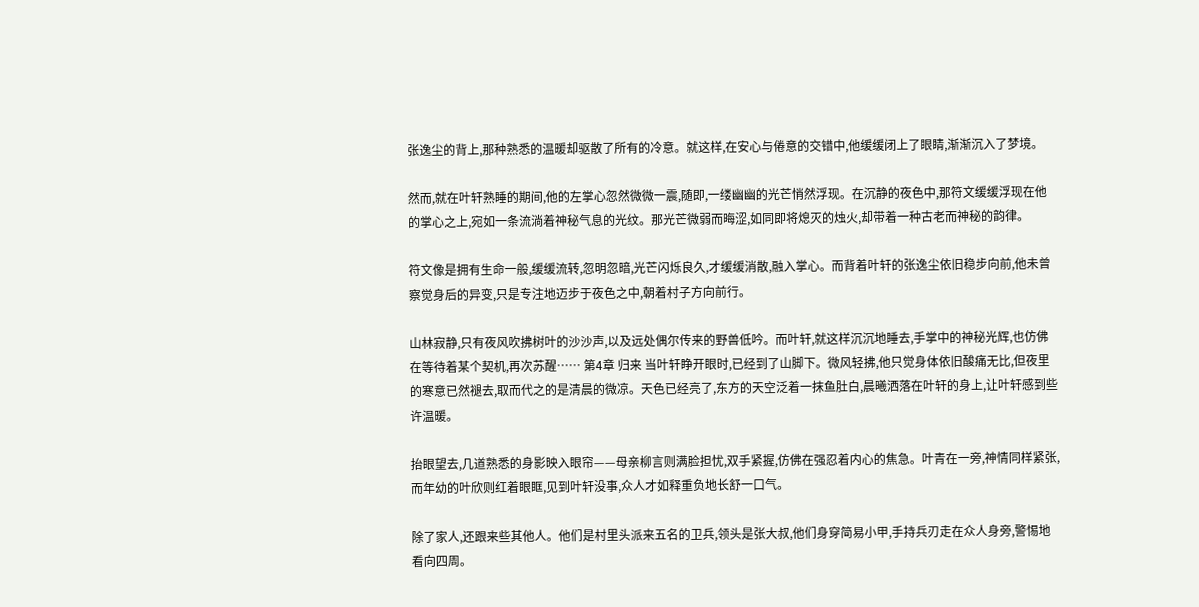张逸尘的背上,那种熟悉的温暖却驱散了所有的冷意。就这样,在安心与倦意的交错中,他缓缓闭上了眼睛,渐渐沉入了梦境。

然而,就在叶轩熟睡的期间,他的左掌心忽然微微一震,随即,一缕幽幽的光芒悄然浮现。在沉静的夜色中,那符文缓缓浮现在他的掌心之上,宛如一条流淌着神秘气息的光纹。那光芒微弱而晦涩,如同即将熄灭的烛火,却带着一种古老而神秘的韵律。

符文像是拥有生命一般,缓缓流转,忽明忽暗,光芒闪烁良久,才缓缓消散,融入掌心。而背着叶轩的张逸尘依旧稳步向前,他未曾察觉身后的异变,只是专注地迈步于夜色之中,朝着村子方向前行。

山林寂静,只有夜风吹拂树叶的沙沙声,以及远处偶尔传来的野兽低吟。而叶轩,就这样沉沉地睡去,手掌中的神秘光辉,也仿佛在等待着某个契机,再次苏醒…… 第4章 归来 当叶轩睁开眼时,已经到了山脚下。微风轻拂,他只觉身体依旧酸痛无比,但夜里的寒意已然褪去,取而代之的是清晨的微凉。天色已经亮了,东方的天空泛着一抹鱼肚白,晨曦洒落在叶轩的身上,让叶轩感到些许温暖。

抬眼望去,几道熟悉的身影映入眼帘——母亲柳言则满脸担忧,双手紧握,仿佛在强忍着内心的焦急。叶青在一旁,神情同样紧张,而年幼的叶欣则红着眼眶,见到叶轩没事,众人才如释重负地长舒一口气。

除了家人,还跟来些其他人。他们是村里头派来五名的卫兵,领头是张大叔,他们身穿简易小甲,手持兵刃走在众人身旁,警惕地看向四周。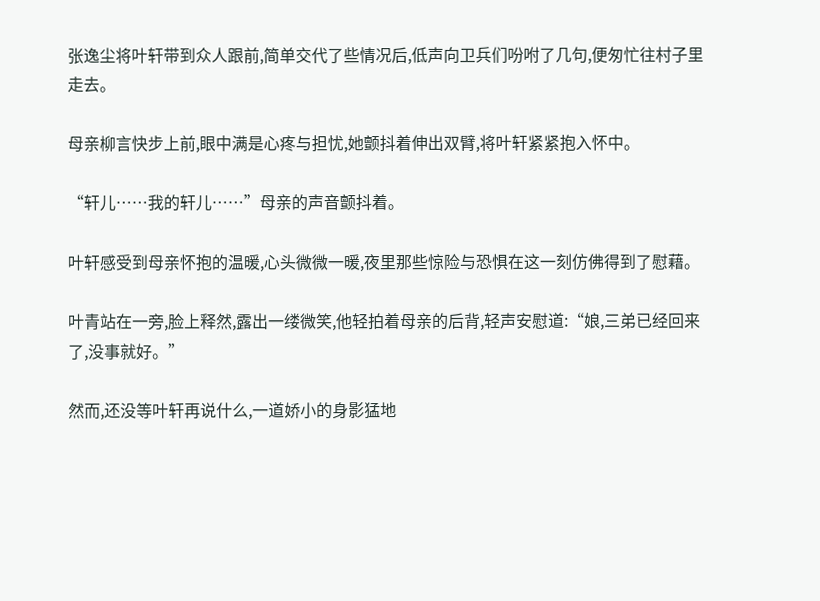张逸尘将叶轩带到众人跟前,简单交代了些情况后,低声向卫兵们吩咐了几句,便匆忙往村子里走去。

母亲柳言快步上前,眼中满是心疼与担忧,她颤抖着伸出双臂,将叶轩紧紧抱入怀中。

“轩儿……我的轩儿……”母亲的声音颤抖着。

叶轩感受到母亲怀抱的温暖,心头微微一暖,夜里那些惊险与恐惧在这一刻仿佛得到了慰藉。

叶青站在一旁,脸上释然,露出一缕微笑,他轻拍着母亲的后背,轻声安慰道:“娘,三弟已经回来了,没事就好。”

然而,还没等叶轩再说什么,一道娇小的身影猛地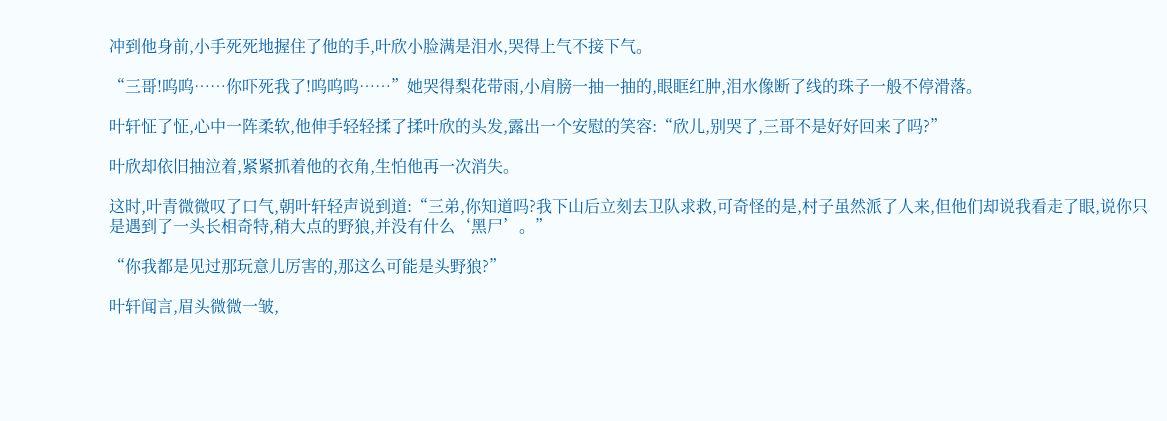冲到他身前,小手死死地握住了他的手,叶欣小脸满是泪水,哭得上气不接下气。

“三哥!呜呜……你吓死我了!呜呜呜……”她哭得梨花带雨,小肩膀一抽一抽的,眼眶红肿,泪水像断了线的珠子一般不停滑落。

叶轩怔了怔,心中一阵柔软,他伸手轻轻揉了揉叶欣的头发,露出一个安慰的笑容:“欣儿,别哭了,三哥不是好好回来了吗?”

叶欣却依旧抽泣着,紧紧抓着他的衣角,生怕他再一次消失。

这时,叶青微微叹了口气,朝叶轩轻声说到道:“三弟,你知道吗?我下山后立刻去卫队求救,可奇怪的是,村子虽然派了人来,但他们却说我看走了眼,说你只是遇到了一头长相奇特,稍大点的野狼,并没有什么‘黑尸’。”

“你我都是见过那玩意儿厉害的,那这么可能是头野狼?”

叶轩闻言,眉头微微一皱,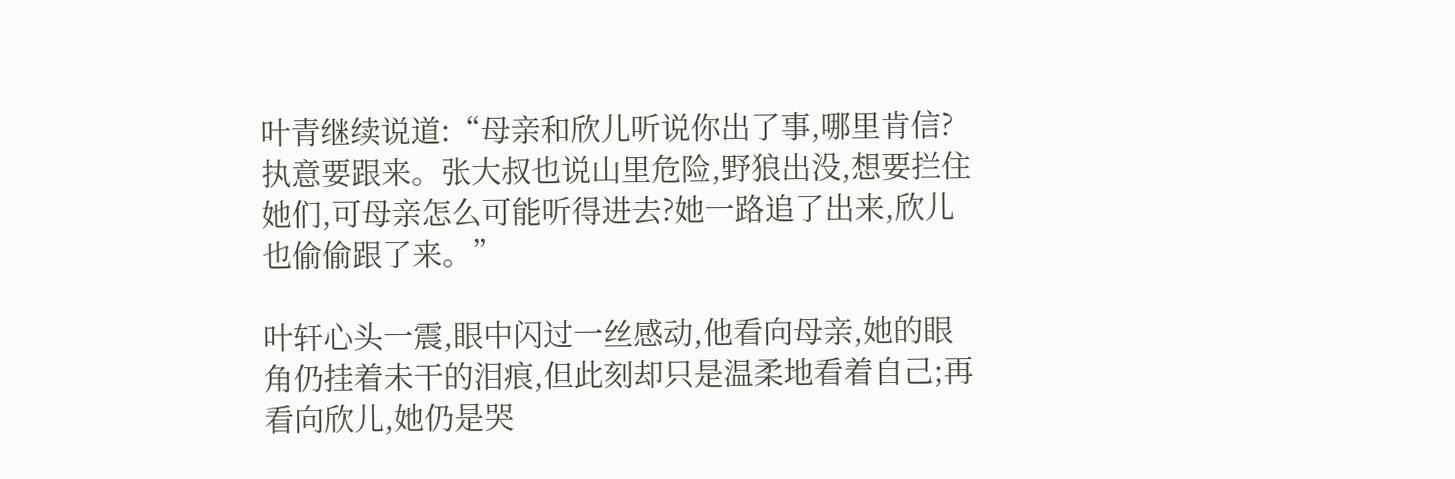叶青继续说道:“母亲和欣儿听说你出了事,哪里肯信?执意要跟来。张大叔也说山里危险,野狼出没,想要拦住她们,可母亲怎么可能听得进去?她一路追了出来,欣儿也偷偷跟了来。”

叶轩心头一震,眼中闪过一丝感动,他看向母亲,她的眼角仍挂着未干的泪痕,但此刻却只是温柔地看着自己;再看向欣儿,她仍是哭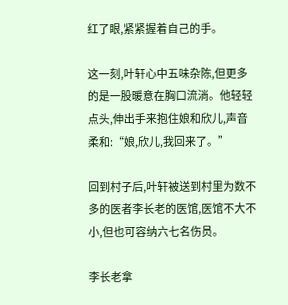红了眼,紧紧握着自己的手。

这一刻,叶轩心中五味杂陈,但更多的是一股暖意在胸口流淌。他轻轻点头,伸出手来抱住娘和欣儿,声音柔和:“娘,欣儿,我回来了。”

回到村子后,叶轩被送到村里为数不多的医者李长老的医馆,医馆不大不小,但也可容纳六七名伤员。

李长老拿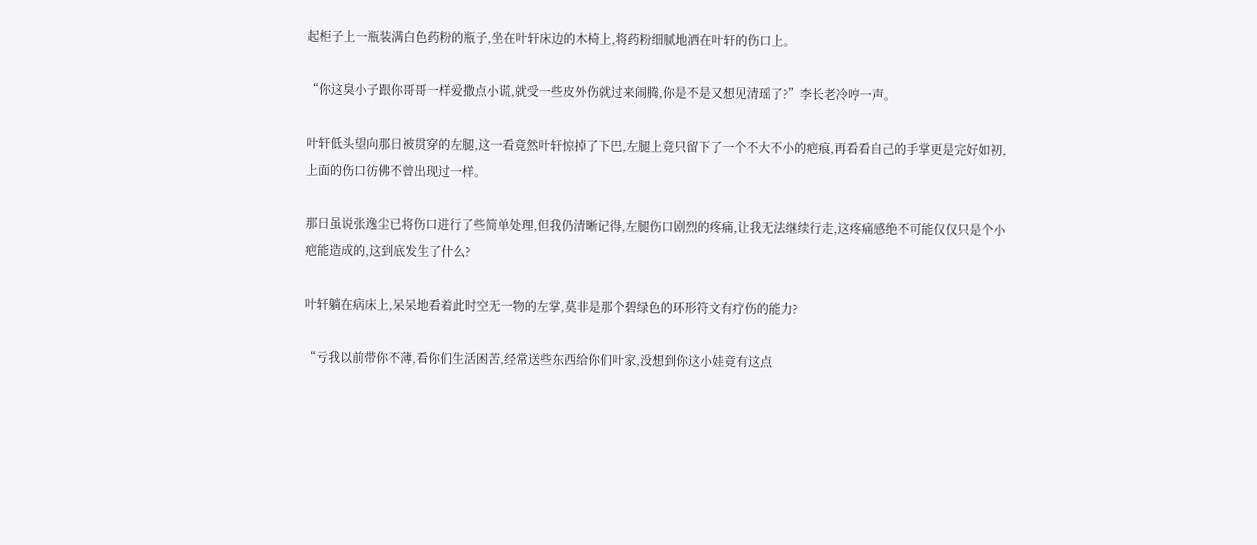起柜子上一瓶装满白色药粉的瓶子,坐在叶轩床边的木椅上,将药粉细腻地洒在叶轩的伤口上。

“你这臭小子跟你哥哥一样爱撒点小谎,就受一些皮外伤就过来闹腾,你是不是又想见清瑶了?”李长老冷哼一声。

叶轩低头望向那日被贯穿的左腿,这一看竟然叶轩惊掉了下巴,左腿上竟只留下了一个不大不小的疤痕,再看看自己的手掌更是完好如初,上面的伤口彷佛不曾出现过一样。

那日虽说张逸尘已将伤口进行了些简单处理,但我仍清晰记得,左腿伤口剧烈的疼痛,让我无法继续行走,这疼痛感绝不可能仅仅只是个小疤能造成的,这到底发生了什么?

叶轩躺在病床上,呆呆地看着此时空无一物的左掌,莫非是那个碧绿色的环形符文有疗伤的能力?

“亏我以前带你不薄,看你们生活困苦,经常送些东西给你们叶家,没想到你这小娃竟有这点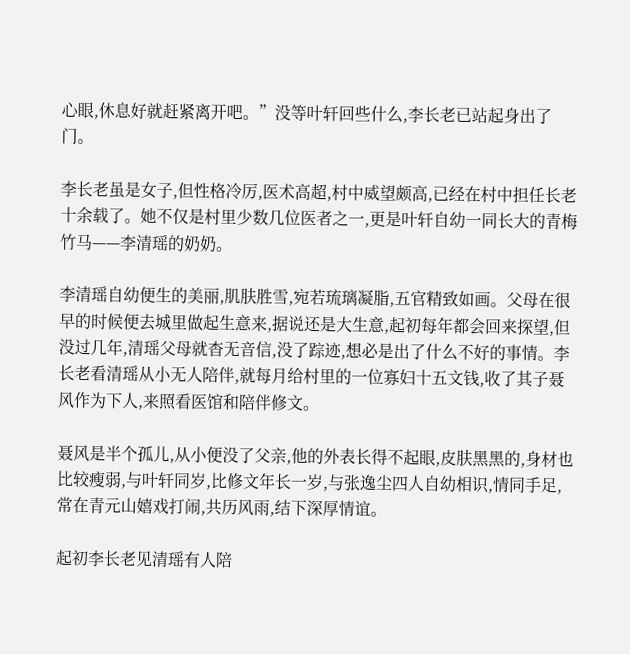心眼,休息好就赶紧离开吧。”没等叶轩回些什么,李长老已站起身出了门。

李长老虽是女子,但性格冷厉,医术高超,村中威望颇高,已经在村中担任长老十余载了。她不仅是村里少数几位医者之一,更是叶轩自幼一同长大的青梅竹马——李清瑶的奶奶。

李清瑶自幼便生的美丽,肌肤胜雪,宛若琉璃凝脂,五官精致如画。父母在很早的时候便去城里做起生意来,据说还是大生意,起初每年都会回来探望,但没过几年,清瑶父母就杳无音信,没了踪迹,想必是出了什么不好的事情。李长老看清瑶从小无人陪伴,就每月给村里的一位寡妇十五文钱,收了其子聂风作为下人,来照看医馆和陪伴修文。

聂风是半个孤儿,从小便没了父亲,他的外表长得不起眼,皮肤黑黑的,身材也比较瘦弱,与叶轩同岁,比修文年长一岁,与张逸尘四人自幼相识,情同手足,常在青元山嬉戏打闹,共历风雨,结下深厚情谊。

起初李长老见清瑶有人陪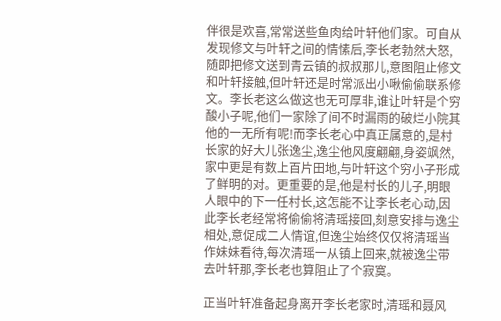伴很是欢喜,常常送些鱼肉给叶轩他们家。可自从发现修文与叶轩之间的情愫后,李长老勃然大怒,随即把修文送到青云镇的叔叔那儿,意图阻止修文和叶轩接触,但叶轩还是时常派出小啾偷偷联系修文。李长老这么做这也无可厚非,谁让叶轩是个穷酸小子呢,他们一家除了间不时漏雨的破烂小院其他的一无所有呢!而李长老心中真正属意的,是村长家的好大儿张逸尘,逸尘他风度翩翩,身姿飒然,家中更是有数上百片田地,与叶轩这个穷小子形成了鲜明的对。更重要的是,他是村长的儿子,明眼人眼中的下一任村长,这怎能不让李长老心动,因此李长老经常将偷偷将清瑶接回,刻意安排与逸尘相处,意促成二人情谊,但逸尘始终仅仅将清瑶当作妹妹看待,每次清瑶一从镇上回来,就被逸尘带去叶轩那,李长老也算阻止了个寂寞。

正当叶轩准备起身离开李长老家时,清瑶和聂风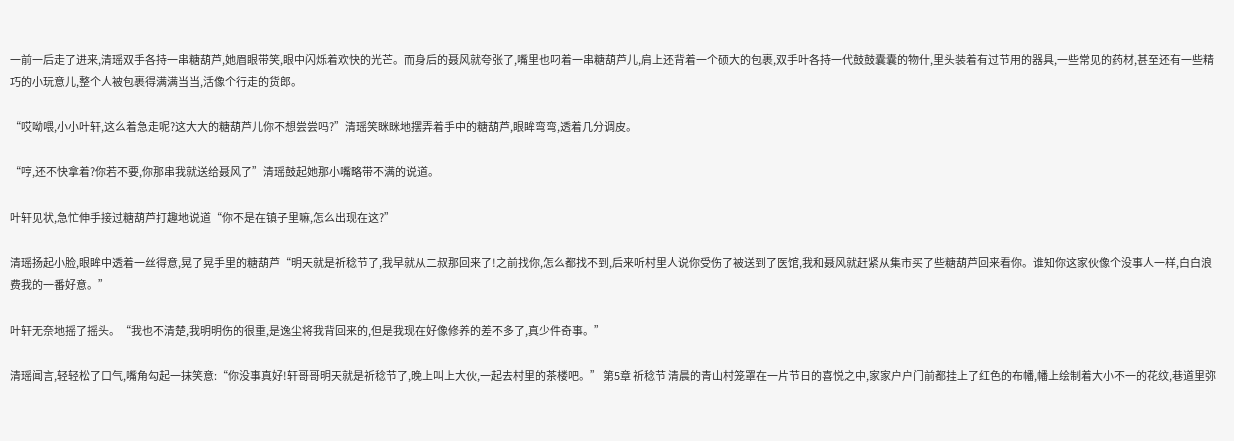一前一后走了进来,清瑶双手各持一串糖葫芦,她眉眼带笑,眼中闪烁着欢快的光芒。而身后的聂风就夸张了,嘴里也叼着一串糖葫芦儿,肩上还背着一个硕大的包裹,双手叶各持一代鼓鼓囊囊的物什,里头装着有过节用的器具,一些常见的药材,甚至还有一些精巧的小玩意儿,整个人被包裹得满满当当,活像个行走的货郎。

“哎呦喂,小小叶轩,这么着急走呢?这大大的糖葫芦儿你不想尝尝吗?”清瑶笑眯眯地摆弄着手中的糖葫芦,眼眸弯弯,透着几分调皮。

“哼,还不快拿着?你若不要,你那串我就送给聂风了”清瑶鼓起她那小嘴略带不满的说道。

叶轩见状,急忙伸手接过糖葫芦打趣地说道“你不是在镇子里嘛,怎么出现在这?”

清瑶扬起小脸,眼眸中透着一丝得意,晃了晃手里的糖葫芦“明天就是祈稔节了,我早就从二叔那回来了!之前找你,怎么都找不到,后来听村里人说你受伤了被送到了医馆,我和聂风就赶紧从集市买了些糖葫芦回来看你。谁知你这家伙像个没事人一样,白白浪费我的一番好意。”

叶轩无奈地摇了摇头。“我也不清楚,我明明伤的很重,是逸尘将我背回来的,但是我现在好像修养的差不多了,真少件奇事。”

清瑶闻言,轻轻松了口气,嘴角勾起一抹笑意:“你没事真好!轩哥哥明天就是祈稔节了,晚上叫上大伙,一起去村里的茶楼吧。” 第5章 祈稔节 清晨的青山村笼罩在一片节日的喜悦之中,家家户户门前都挂上了红色的布幡,幡上绘制着大小不一的花纹,巷道里弥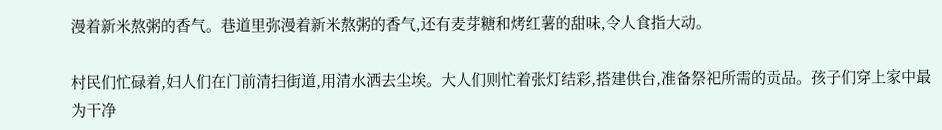漫着新米熬粥的香气。巷道里弥漫着新米熬粥的香气,还有麦芽糖和烤红薯的甜味,令人食指大动。

村民们忙碌着,妇人们在门前清扫街道,用清水洒去尘埃。大人们则忙着张灯结彩,搭建供台,准备祭祀所需的贡品。孩子们穿上家中最为干净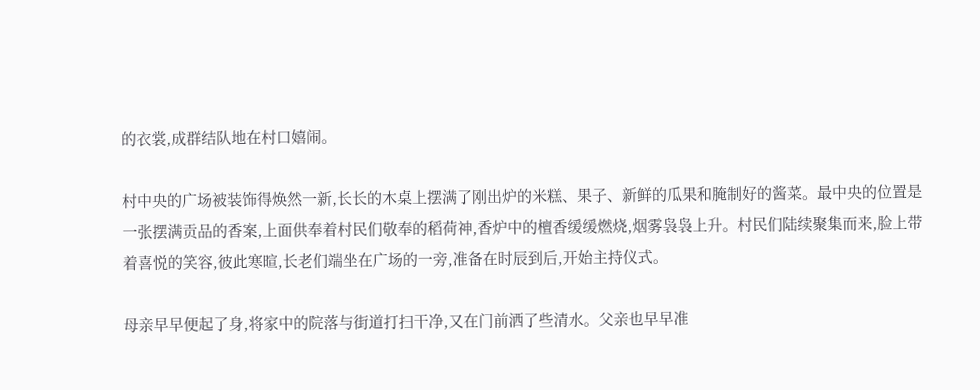的衣裳,成群结队地在村口嬉闹。

村中央的广场被装饰得焕然一新,长长的木桌上摆满了刚出炉的米糕、果子、新鲜的瓜果和腌制好的酱菜。最中央的位置是一张摆满贡品的香案,上面供奉着村民们敬奉的稻荷神,香炉中的檀香缓缓燃烧,烟雾袅袅上升。村民们陆续聚集而来,脸上带着喜悦的笑容,彼此寒暄,长老们端坐在广场的一旁,准备在时辰到后,开始主持仪式。

母亲早早便起了身,将家中的院落与街道打扫干净,又在门前洒了些清水。父亲也早早准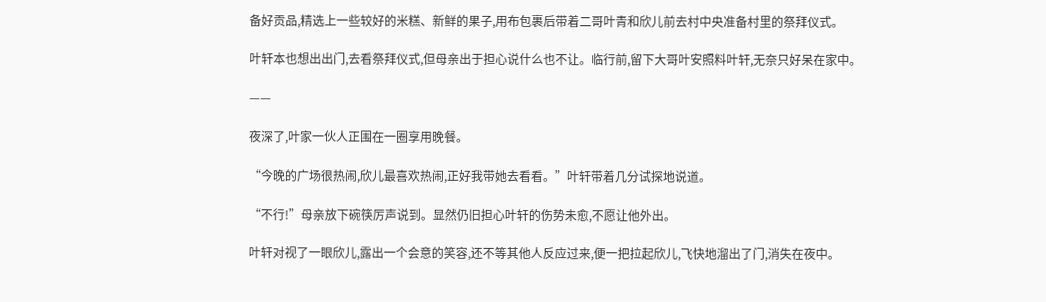备好贡品,精选上一些较好的米糕、新鲜的果子,用布包裹后带着二哥叶青和欣儿前去村中央准备村里的祭拜仪式。

叶轩本也想出出门,去看祭拜仪式,但母亲出于担心说什么也不让。临行前,留下大哥叶安照料叶轩,无奈只好呆在家中。

——

夜深了,叶家一伙人正围在一圈享用晚餐。

“今晚的广场很热闹,欣儿最喜欢热闹,正好我带她去看看。”叶轩带着几分试探地说道。

“不行!”母亲放下碗筷厉声说到。显然仍旧担心叶轩的伤势未愈,不愿让他外出。

叶轩对视了一眼欣儿,露出一个会意的笑容,还不等其他人反应过来,便一把拉起欣儿,飞快地溜出了门,消失在夜中。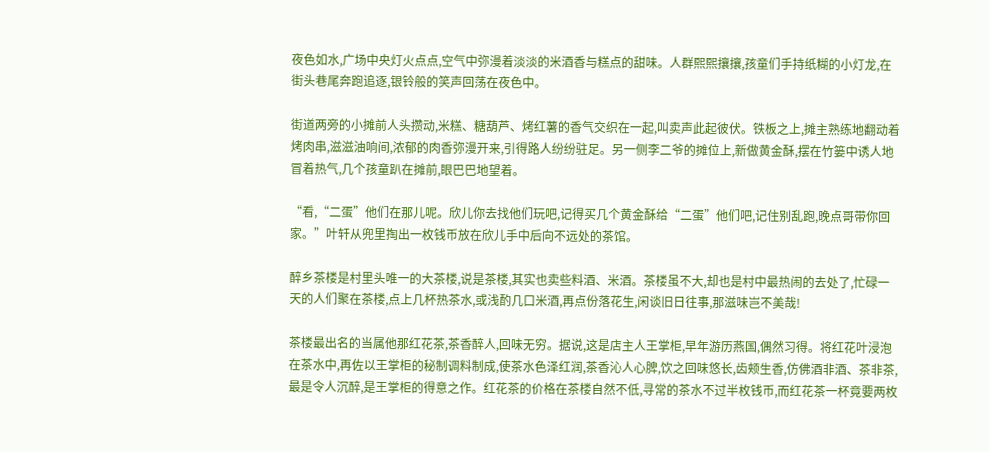夜色如水,广场中央灯火点点,空气中弥漫着淡淡的米酒香与糕点的甜味。人群熙熙攘攘,孩童们手持纸糊的小灯龙,在街头巷尾奔跑追逐,银铃般的笑声回荡在夜色中。

街道两旁的小摊前人头攒动,米糕、糖葫芦、烤红薯的香气交织在一起,叫卖声此起彼伏。铁板之上,摊主熟练地翻动着烤肉串,滋滋油响间,浓郁的肉香弥漫开来,引得路人纷纷驻足。另一侧李二爷的摊位上,新做黄金酥,摆在竹篓中诱人地冒着热气,几个孩童趴在摊前,眼巴巴地望着。

“看,“二蛋”他们在那儿呢。欣儿你去找他们玩吧,记得买几个黄金酥给“二蛋”他们吧,记住别乱跑,晚点哥带你回家。”叶轩从兜里掏出一枚钱币放在欣儿手中后向不远处的茶馆。

醉乡茶楼是村里头唯一的大茶楼,说是茶楼,其实也卖些料酒、米酒。茶楼虽不大,却也是村中最热闹的去处了,忙碌一天的人们聚在茶楼,点上几杯热茶水,或浅酌几口米酒,再点份落花生,闲谈旧日往事,那滋味岂不美哉!

茶楼最出名的当属他那红花茶,茶香醉人,回味无穷。据说,这是店主人王掌柜,早年游历燕国,偶然习得。将红花叶浸泡在茶水中,再佐以王掌柜的秘制调料制成,使茶水色泽红润,茶香沁人心脾,饮之回味悠长,齿颊生香,仿佛酒非酒、茶非茶,最是令人沉醉,是王掌柜的得意之作。红花茶的价格在茶楼自然不低,寻常的茶水不过半枚钱币,而红花茶一杯竟要两枚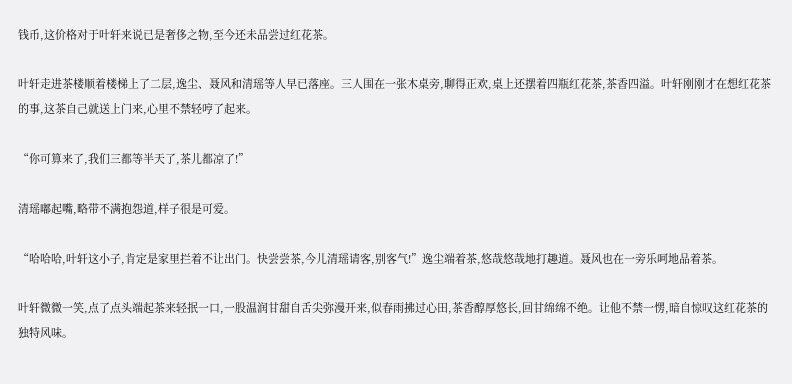钱币,这价格对于叶轩来说已是奢侈之物,至今还未品尝过红花茶。

叶轩走进茶楼顺着楼梯上了二层,逸尘、聂风和清瑶等人早已落座。三人围在一张木桌旁,聊得正欢,桌上还摆着四瓶红花茶,茶香四溢。叶轩刚刚才在想红花茶的事,这茶自己就送上门来,心里不禁轻哼了起来。

“你可算来了,我们三都等半天了,茶儿都凉了!”

清瑶嘟起嘴,略带不满抱怨道,样子很是可爱。

“哈哈哈,叶轩这小子,肯定是家里拦着不让出门。快尝尝茶,今儿清瑶请客,别客气!”逸尘端着茶,悠哉悠哉地打趣道。聂风也在一旁乐呵地品着茶。

叶轩微微一笑,点了点头端起茶来轻抿一口,一股温润甘甜自舌尖弥漫开来,似春雨拂过心田,茶香醇厚悠长,回甘绵绵不绝。让他不禁一愣,暗自惊叹这红花茶的独特风味。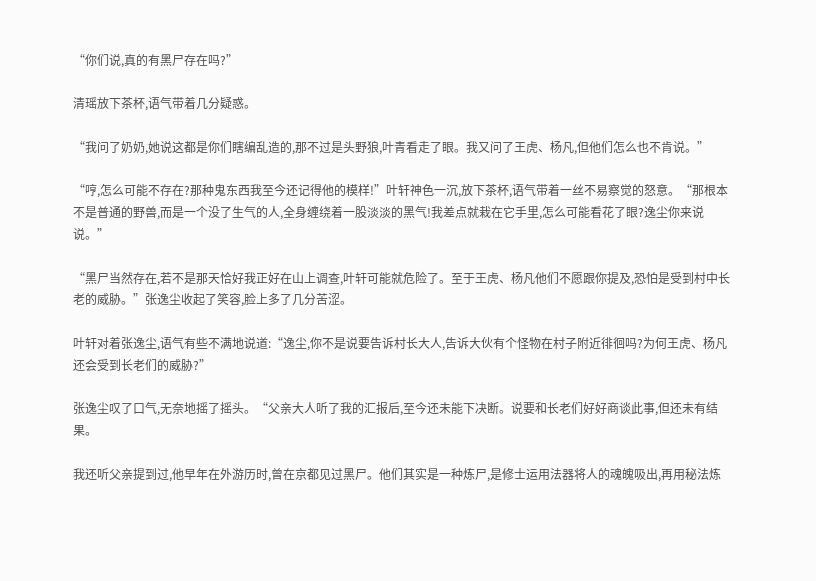“你们说,真的有黑尸存在吗?”

清瑶放下茶杯,语气带着几分疑惑。

“我问了奶奶,她说这都是你们瞎编乱造的,那不过是头野狼,叶青看走了眼。我又问了王虎、杨凡,但他们怎么也不肯说。”

“哼,怎么可能不存在?那种鬼东西我至今还记得他的模样!”叶轩神色一沉,放下茶杯,语气带着一丝不易察觉的怒意。“那根本不是普通的野兽,而是一个没了生气的人,全身缠绕着一股淡淡的黑气!我差点就栽在它手里,怎么可能看花了眼?逸尘你来说说。”

“黑尸当然存在,若不是那天恰好我正好在山上调查,叶轩可能就危险了。至于王虎、杨凡他们不愿跟你提及,恐怕是受到村中长老的威胁。”张逸尘收起了笑容,脸上多了几分苦涩。

叶轩对着张逸尘,语气有些不满地说道:“逸尘,你不是说要告诉村长大人,告诉大伙有个怪物在村子附近徘徊吗?为何王虎、杨凡还会受到长老们的威胁?”

张逸尘叹了口气,无奈地摇了摇头。“父亲大人听了我的汇报后,至今还未能下决断。说要和长老们好好商谈此事,但还未有结果。

我还听父亲提到过,他早年在外游历时,曾在京都见过黑尸。他们其实是一种炼尸,是修士运用法器将人的魂魄吸出,再用秘法炼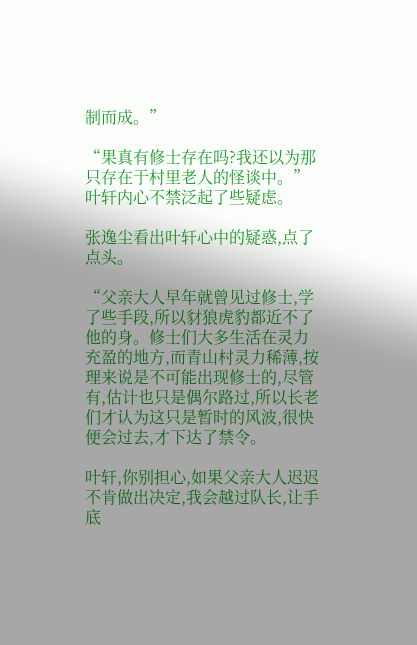制而成。”

“果真有修士存在吗?我还以为那只存在于村里老人的怪谈中。”叶轩内心不禁泛起了些疑虑。

张逸尘看出叶轩心中的疑惑,点了点头。

“父亲大人早年就曾见过修士,学了些手段,所以豺狼虎豹都近不了他的身。修士们大多生活在灵力充盈的地方,而青山村灵力稀薄,按理来说是不可能出现修士的,尽管有,估计也只是偶尔路过,所以长老们才认为这只是暂时的风波,很快便会过去,才下达了禁令。

叶轩,你别担心,如果父亲大人迟迟不肯做出决定,我会越过队长,让手底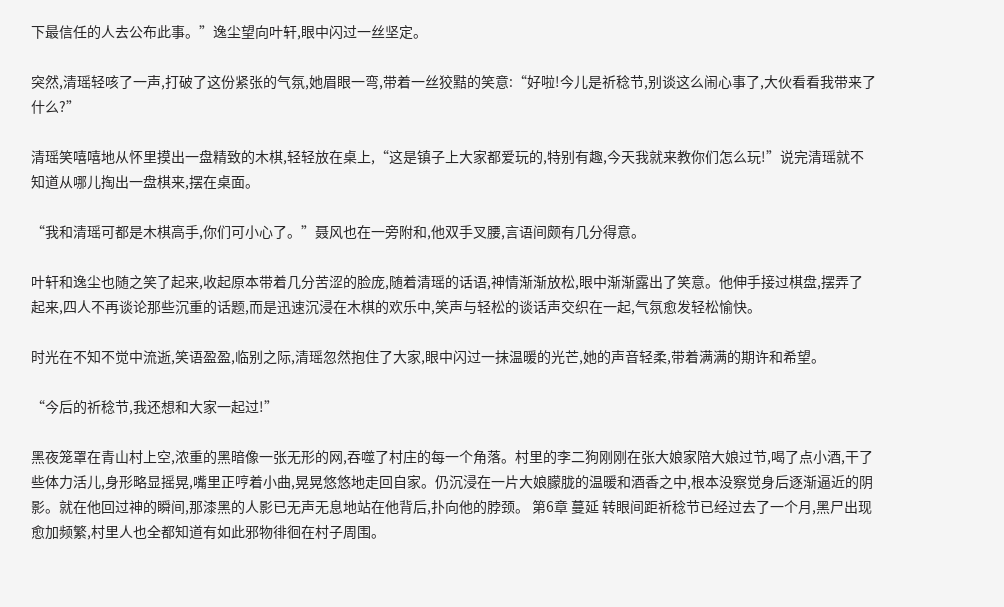下最信任的人去公布此事。”逸尘望向叶轩,眼中闪过一丝坚定。

突然,清瑶轻咳了一声,打破了这份紧张的气氛,她眉眼一弯,带着一丝狡黠的笑意:“好啦!今儿是祈稔节,别谈这么闹心事了,大伙看看我带来了什么?”

清瑶笑嘻嘻地从怀里摸出一盘精致的木棋,轻轻放在桌上,“这是镇子上大家都爱玩的,特别有趣,今天我就来教你们怎么玩!”说完清瑶就不知道从哪儿掏出一盘棋来,摆在桌面。

“我和清瑶可都是木棋高手,你们可小心了。”聂风也在一旁附和,他双手叉腰,言语间颇有几分得意。

叶轩和逸尘也随之笑了起来,收起原本带着几分苦涩的脸庞,随着清瑶的话语,神情渐渐放松,眼中渐渐露出了笑意。他伸手接过棋盘,摆弄了起来,四人不再谈论那些沉重的话题,而是迅速沉浸在木棋的欢乐中,笑声与轻松的谈话声交织在一起,气氛愈发轻松愉快。

时光在不知不觉中流逝,笑语盈盈,临别之际,清瑶忽然抱住了大家,眼中闪过一抹温暖的光芒,她的声音轻柔,带着满满的期许和希望。

“今后的祈稔节,我还想和大家一起过!”

黑夜笼罩在青山村上空,浓重的黑暗像一张无形的网,吞噬了村庄的每一个角落。村里的李二狗刚刚在张大娘家陪大娘过节,喝了点小酒,干了些体力活儿,身形略显摇晃,嘴里正哼着小曲,晃晃悠悠地走回自家。仍沉浸在一片大娘朦胧的温暖和酒香之中,根本没察觉身后逐渐逼近的阴影。就在他回过神的瞬间,那漆黑的人影已无声无息地站在他背后,扑向他的脖颈。 第6章 蔓延 转眼间距祈稔节已经过去了一个月,黑尸出现愈加频繁,村里人也全都知道有如此邪物徘徊在村子周围。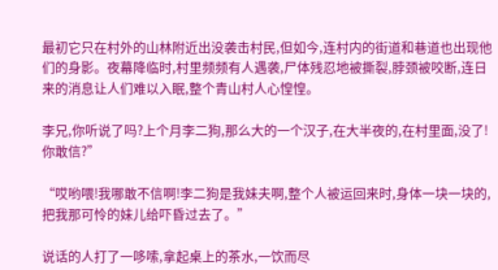最初它只在村外的山林附近出没袭击村民,但如今,连村内的街道和巷道也出现他们的身影。夜幕降临时,村里频频有人遇袭,尸体残忍地被撕裂,脖颈被咬断,连日来的消息让人们难以入眠,整个青山村人心惶惶。

李兄,你听说了吗?上个月李二狗,那么大的一个汉子,在大半夜的,在村里面,没了!你敢信?”

“哎哟喂!我哪敢不信啊!李二狗是我妹夫啊,整个人被运回来时,身体一块一块的,把我那可怜的妹儿给吓昏过去了。”

说话的人打了一哆嗦,拿起桌上的茶水,一饮而尽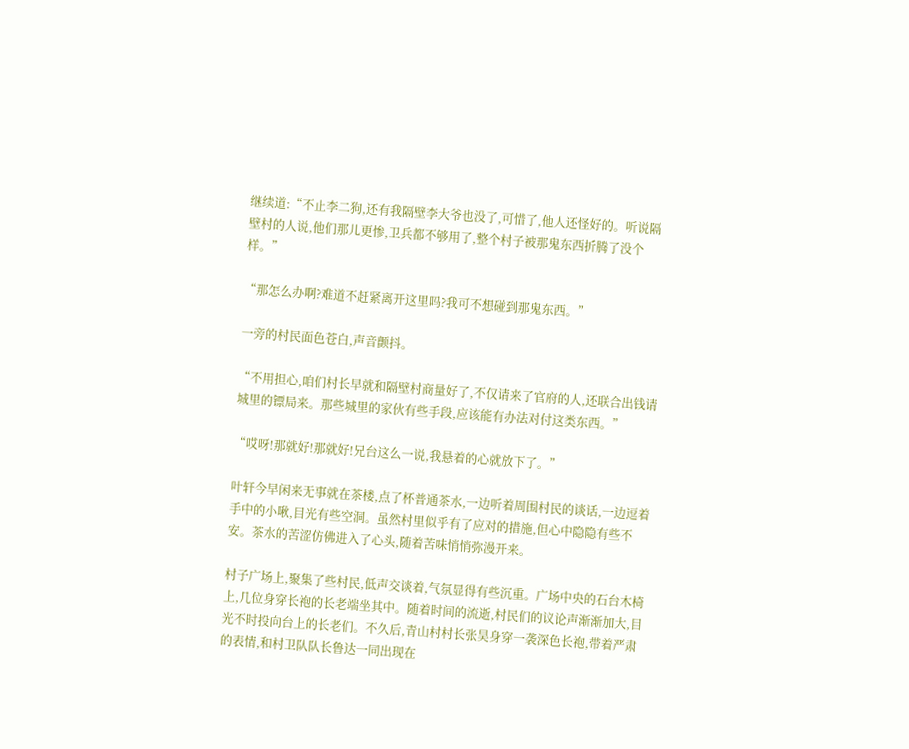继续道:“不止李二狗,还有我隔壁李大爷也没了,可惜了,他人还怪好的。听说隔壁村的人说,他们那儿更惨,卫兵都不够用了,整个村子被那鬼东西折腾了没个样。”

“那怎么办啊?难道不赶紧离开这里吗?我可不想碰到那鬼东西。”

一旁的村民面色苍白,声音颤抖。

“不用担心,咱们村长早就和隔壁村商量好了,不仅请来了官府的人,还联合出钱请城里的镖局来。那些城里的家伙有些手段,应该能有办法对付这类东西。”

“哎呀!那就好!那就好!兄台这么一说,我悬着的心就放下了。”

叶轩今早闲来无事就在茶楼,点了杯普通茶水,一边听着周围村民的谈话,一边逗着手中的小啾,目光有些空洞。虽然村里似乎有了应对的措施,但心中隐隐有些不安。茶水的苦涩仿佛进入了心头,随着苦味悄悄弥漫开来。

村子广场上,聚集了些村民,低声交谈着,气氛显得有些沉重。广场中央的石台木椅上,几位身穿长袍的长老端坐其中。随着时间的流逝,村民们的议论声渐渐加大,目光不时投向台上的长老们。不久后,青山村村长张昊身穿一袭深色长袍,带着严肃的表情,和村卫队队长鲁达一同出现在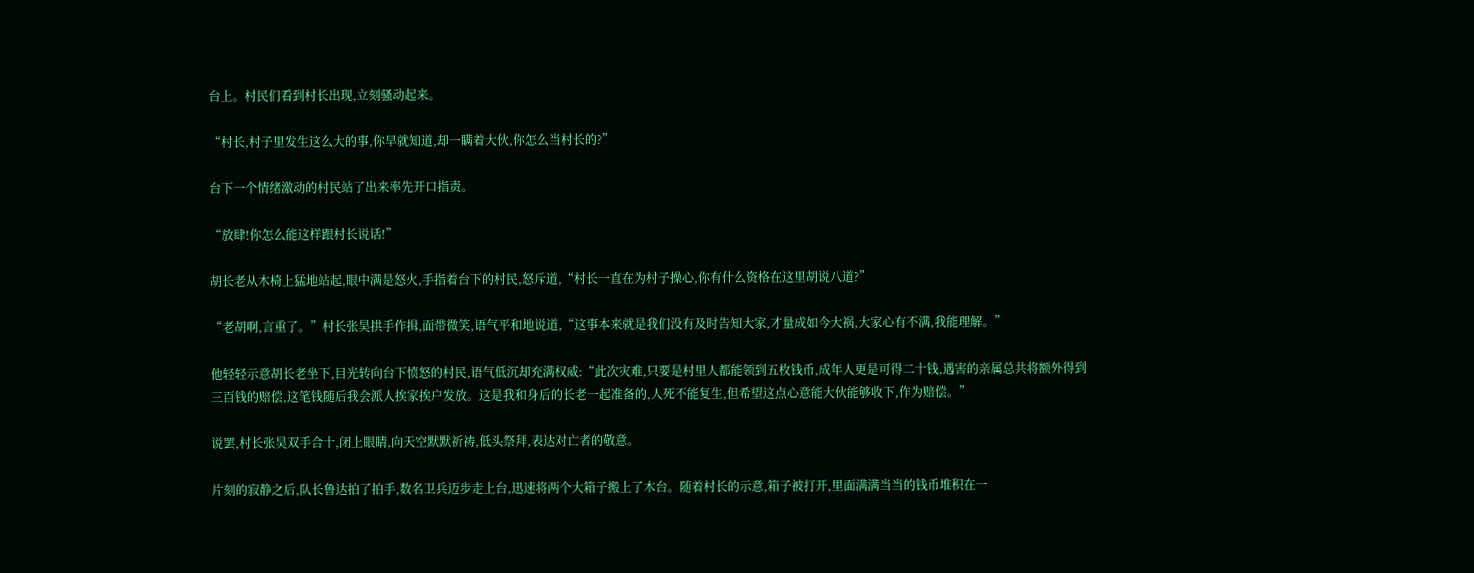台上。村民们看到村长出现,立刻骚动起来。

“村长,村子里发生这么大的事,你早就知道,却一瞒着大伙,你怎么当村长的?”

台下一个情绪激动的村民站了出来率先开口指责。

“放肆!你怎么能这样跟村长说话!”

胡长老从木椅上猛地站起,眼中满是怒火,手指着台下的村民,怒斥道,“村长一直在为村子操心,你有什么资格在这里胡说八道?”

“老胡啊,言重了。”村长张昊拱手作揖,面带微笑,语气平和地说道,“这事本来就是我们没有及时告知大家,才量成如今大祸,大家心有不满,我能理解。”

他轻轻示意胡长老坐下,目光转向台下愤怒的村民,语气低沉却充满权威:“此次灾难,只要是村里人都能领到五枚钱币,成年人更是可得二十钱,遇害的亲属总共将额外得到三百钱的赔偿,这笔钱随后我会派人挨家挨户发放。这是我和身后的长老一起准备的,人死不能复生,但希望这点心意能大伙能够收下,作为赔偿。”

说罢,村长张昊双手合十,闭上眼睛,向天空默默祈祷,低头祭拜,表达对亡者的敬意。

片刻的寂静之后,队长鲁达拍了拍手,数名卫兵迈步走上台,迅速将两个大箱子搬上了木台。随着村长的示意,箱子被打开,里面满满当当的钱币堆积在一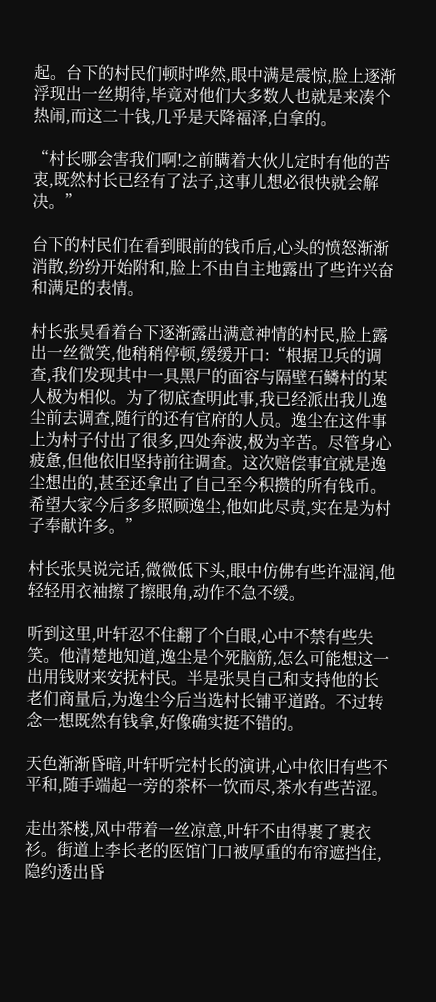起。台下的村民们顿时哗然,眼中满是震惊,脸上逐渐浮现出一丝期待,毕竟对他们大多数人也就是来凑个热闹,而这二十钱,几乎是天降福泽,白拿的。

“村长哪会害我们啊!之前瞒着大伙儿定时有他的苦衷,既然村长已经有了法子,这事儿想必很快就会解决。”

台下的村民们在看到眼前的钱币后,心头的愤怒渐渐消散,纷纷开始附和,脸上不由自主地露出了些许兴奋和满足的表情。

村长张昊看着台下逐渐露出满意神情的村民,脸上露出一丝微笑,他稍稍停顿,缓缓开口:“根据卫兵的调查,我们发现其中一具黑尸的面容与隔壁石鳞村的某人极为相似。为了彻底查明此事,我已经派出我儿逸尘前去调查,随行的还有官府的人员。逸尘在这件事上为村子付出了很多,四处奔波,极为辛苦。尽管身心疲惫,但他依旧坚持前往调查。这次赔偿事宜就是逸尘想出的,甚至还拿出了自己至今积攒的所有钱币。希望大家今后多多照顾逸尘,他如此尽责,实在是为村子奉献许多。”

村长张昊说完话,微微低下头,眼中仿佛有些许湿润,他轻轻用衣袖擦了擦眼角,动作不急不缓。

听到这里,叶轩忍不住翻了个白眼,心中不禁有些失笑。他清楚地知道,逸尘是个死脑筋,怎么可能想这一出用钱财来安抚村民。半是张昊自己和支持他的长老们商量后,为逸尘今后当选村长铺平道路。不过转念一想既然有钱拿,好像确实挺不错的。

天色渐渐昏暗,叶轩听完村长的演讲,心中依旧有些不平和,随手端起一旁的茶杯一饮而尽,茶水有些苦涩。

走出茶楼,风中带着一丝凉意,叶轩不由得裹了裹衣衫。街道上李长老的医馆门口被厚重的布帘遮挡住,隐约透出昏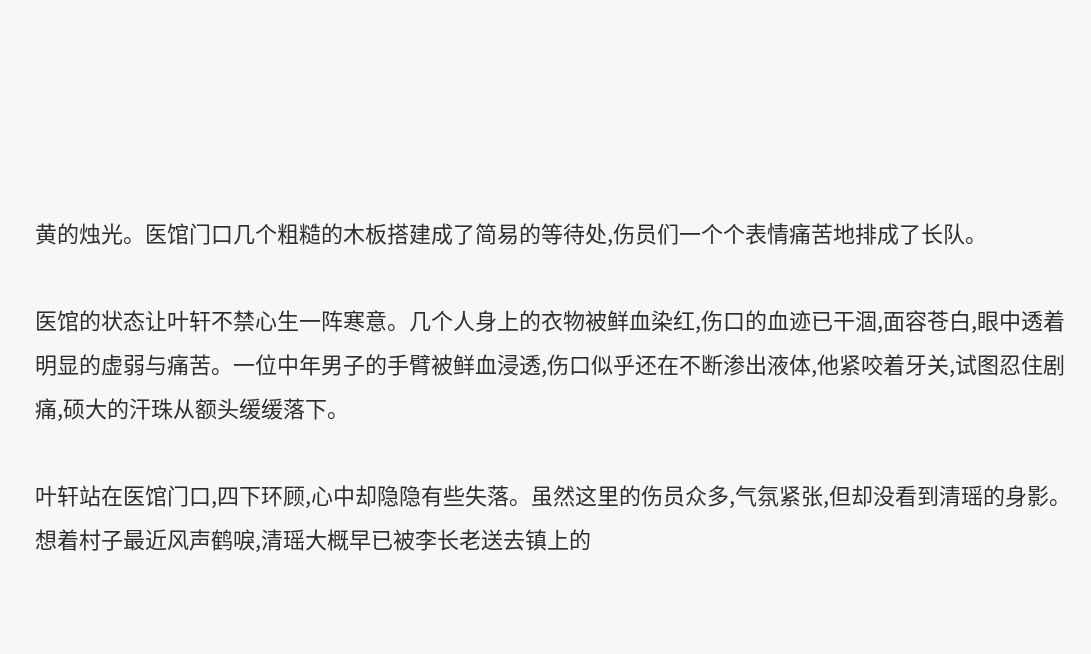黄的烛光。医馆门口几个粗糙的木板搭建成了简易的等待处,伤员们一个个表情痛苦地排成了长队。

医馆的状态让叶轩不禁心生一阵寒意。几个人身上的衣物被鲜血染红,伤口的血迹已干涸,面容苍白,眼中透着明显的虚弱与痛苦。一位中年男子的手臂被鲜血浸透,伤口似乎还在不断渗出液体,他紧咬着牙关,试图忍住剧痛,硕大的汗珠从额头缓缓落下。

叶轩站在医馆门口,四下环顾,心中却隐隐有些失落。虽然这里的伤员众多,气氛紧张,但却没看到清瑶的身影。想着村子最近风声鹤唳,清瑶大概早已被李长老送去镇上的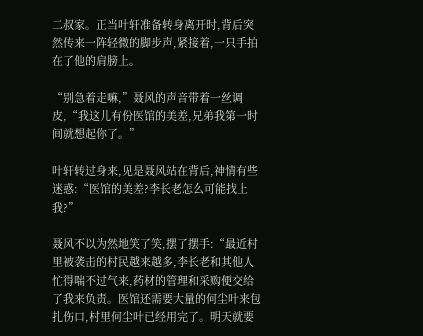二叔家。正当叶轩准备转身离开时,背后突然传来一阵轻微的脚步声,紧接着,一只手拍在了他的肩膀上。

“别急着走嘛,”聂风的声音带着一丝调皮,“我这儿有份医馆的美差,兄弟我第一时间就想起你了。”

叶轩转过身来,见是聂风站在背后,神情有些迷惑:“医馆的美差?李长老怎么可能找上我?”

聂风不以为然地笑了笑,摆了摆手:“最近村里被袭击的村民越来越多,李长老和其他人忙得喘不过气来,药材的管理和采购便交给了我来负责。医馆还需要大量的何尘叶来包扎伤口,村里何尘叶已经用完了。明天就要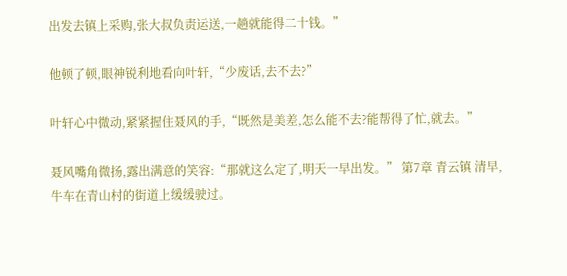出发去镇上采购,张大叔负责运送,一趟就能得二十钱。”

他顿了顿,眼神锐利地看向叶轩,“少废话,去不去?”

叶轩心中微动,紧紧握住聂风的手,“既然是美差,怎么能不去?能帮得了忙,就去。”

聂风嘴角微扬,露出满意的笑容:“那就这么定了,明天一早出发。” 第7章 青云镇 清早,牛车在青山村的街道上缓缓驶过。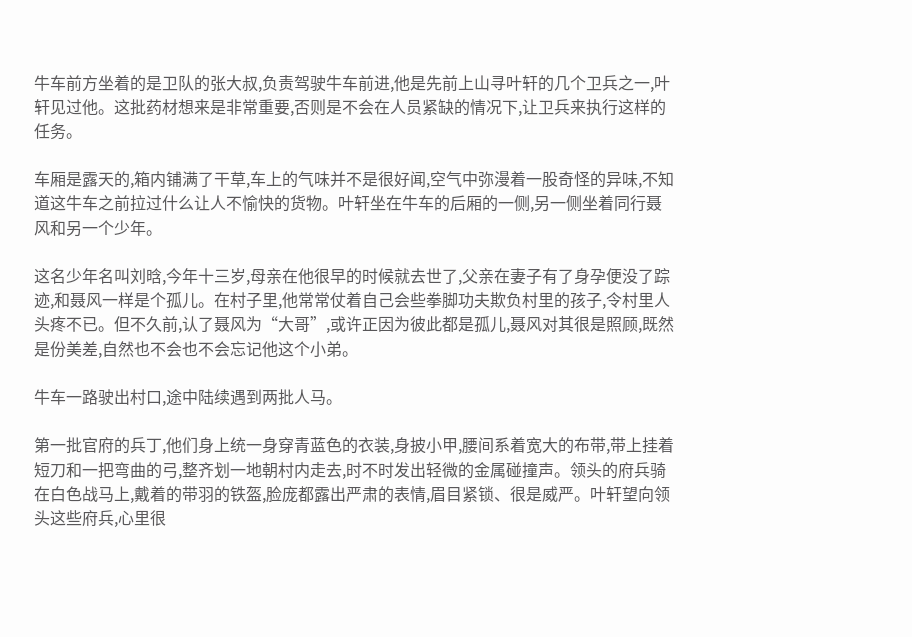牛车前方坐着的是卫队的张大叔,负责驾驶牛车前进,他是先前上山寻叶轩的几个卫兵之一,叶轩见过他。这批药材想来是非常重要,否则是不会在人员紧缺的情况下,让卫兵来执行这样的任务。

车厢是露天的,箱内铺满了干草,车上的气味并不是很好闻,空气中弥漫着一股奇怪的异味,不知道这牛车之前拉过什么让人不愉快的货物。叶轩坐在牛车的后厢的一侧,另一侧坐着同行聂风和另一个少年。

这名少年名叫刘晗,今年十三岁,母亲在他很早的时候就去世了,父亲在妻子有了身孕便没了踪迹,和聂风一样是个孤儿。在村子里,他常常仗着自己会些拳脚功夫欺负村里的孩子,令村里人头疼不已。但不久前,认了聂风为“大哥”,或许正因为彼此都是孤儿,聂风对其很是照顾,既然是份美差,自然也不会也不会忘记他这个小弟。

牛车一路驶出村口,途中陆续遇到两批人马。

第一批官府的兵丁,他们身上统一身穿青蓝色的衣装,身披小甲,腰间系着宽大的布带,带上挂着短刀和一把弯曲的弓,整齐划一地朝村内走去,时不时发出轻微的金属碰撞声。领头的府兵骑在白色战马上,戴着的带羽的铁盔,脸庞都露出严肃的表情,眉目紧锁、很是威严。叶轩望向领头这些府兵,心里很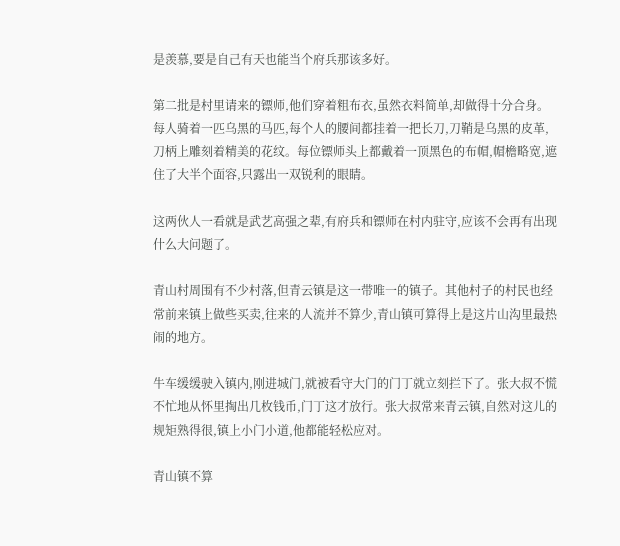是羡慕,要是自己有天也能当个府兵那该多好。

第二批是村里请来的镖师,他们穿着粗布衣,虽然衣料简单,却做得十分合身。每人骑着一匹乌黑的马匹,每个人的腰间都挂着一把长刀,刀鞘是乌黑的皮革,刀柄上雕刻着精美的花纹。每位镖师头上都戴着一顶黑色的布帽,帽檐略宽,遮住了大半个面容,只露出一双锐利的眼睛。

这两伙人一看就是武艺高强之辈,有府兵和镖师在村内驻守,应该不会再有出现什么大问题了。

青山村周围有不少村落,但青云镇是这一带唯一的镇子。其他村子的村民也经常前来镇上做些买卖,往来的人流并不算少,青山镇可算得上是这片山沟里最热闹的地方。

牛车缓缓驶入镇内,刚进城门,就被看守大门的门丁就立刻拦下了。张大叔不慌不忙地从怀里掏出几枚钱币,门丁这才放行。张大叔常来青云镇,自然对这儿的规矩熟得很,镇上小门小道,他都能轻松应对。

青山镇不算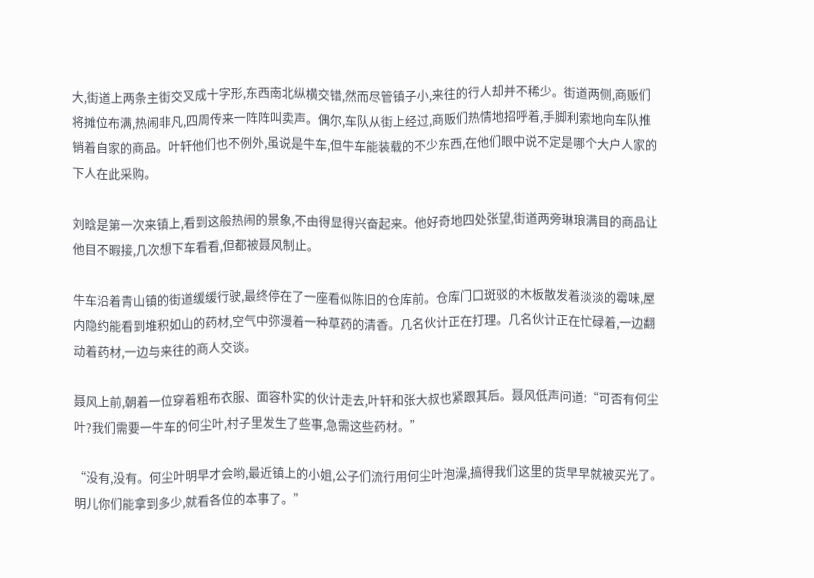大,街道上两条主街交叉成十字形,东西南北纵横交错,然而尽管镇子小,来往的行人却并不稀少。街道两侧,商贩们将摊位布满,热闹非凡,四周传来一阵阵叫卖声。偶尔,车队从街上经过,商贩们热情地招呼着,手脚利索地向车队推销着自家的商品。叶轩他们也不例外,虽说是牛车,但牛车能装载的不少东西,在他们眼中说不定是哪个大户人家的下人在此采购。

刘晗是第一次来镇上,看到这般热闹的景象,不由得显得兴奋起来。他好奇地四处张望,街道两旁琳琅满目的商品让他目不暇接,几次想下车看看,但都被聂风制止。

牛车沿着青山镇的街道缓缓行驶,最终停在了一座看似陈旧的仓库前。仓库门口斑驳的木板散发着淡淡的霉味,屋内隐约能看到堆积如山的药材,空气中弥漫着一种草药的清香。几名伙计正在打理。几名伙计正在忙碌着,一边翻动着药材,一边与来往的商人交谈。

聂风上前,朝着一位穿着粗布衣服、面容朴实的伙计走去,叶轩和张大叔也紧跟其后。聂风低声问道:“可否有何尘叶?我们需要一牛车的何尘叶,村子里发生了些事,急需这些药材。”

“没有,没有。何尘叶明早才会哟,最近镇上的小姐,公子们流行用何尘叶泡澡,搞得我们这里的货早早就被买光了。明儿你们能拿到多少,就看各位的本事了。”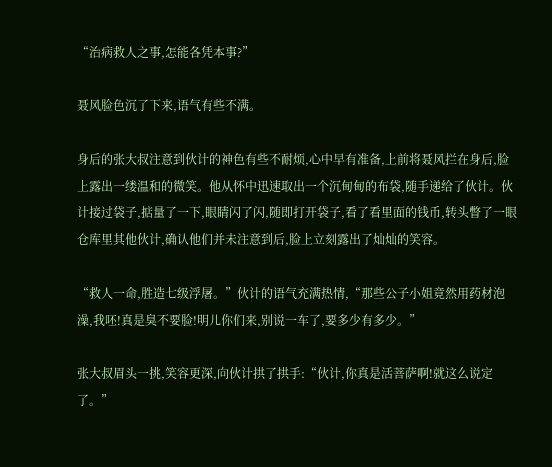“治病救人之事,怎能各凭本事?”

聂风脸色沉了下来,语气有些不满。

身后的张大叔注意到伙计的神色有些不耐烦,心中早有准备,上前将聂风拦在身后,脸上露出一缕温和的微笑。他从怀中迅速取出一个沉甸甸的布袋,随手递给了伙计。伙计接过袋子,掂量了一下,眼睛闪了闪,随即打开袋子,看了看里面的钱币,转头瞥了一眼仓库里其他伙计,确认他们并未注意到后,脸上立刻露出了灿灿的笑容。

“救人一命,胜造七级浮屠。”伙计的语气充满热情,“那些公子小姐竟然用药材泡澡,我呸!真是臭不要脸!明儿你们来,别说一车了,要多少有多少。”

张大叔眉头一挑,笑容更深,向伙计拱了拱手:“伙计,你真是活菩萨啊!就这么说定了。”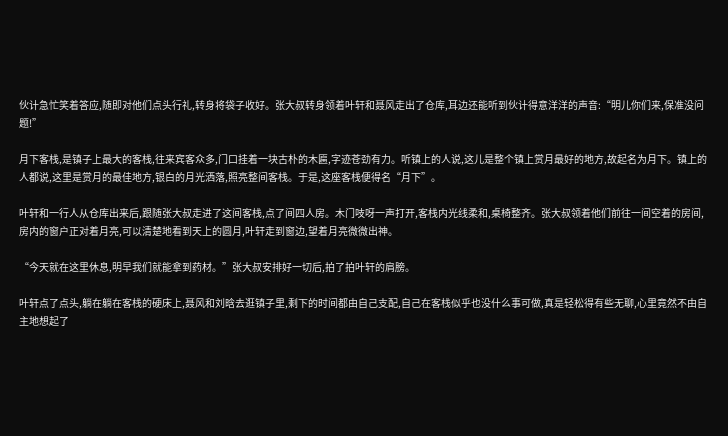伙计急忙笑着答应,随即对他们点头行礼,转身将袋子收好。张大叔转身领着叶轩和聂风走出了仓库,耳边还能听到伙计得意洋洋的声音:“明儿你们来,保准没问题!”

月下客栈,是镇子上最大的客栈,往来宾客众多,门口挂着一块古朴的木匾,字迹苍劲有力。听镇上的人说,这儿是整个镇上赏月最好的地方,故起名为月下。镇上的人都说,这里是赏月的最佳地方,银白的月光洒落,照亮整间客栈。于是,这座客栈便得名“月下”。

叶轩和一行人从仓库出来后,跟随张大叔走进了这间客栈,点了间四人房。木门吱呀一声打开,客栈内光线柔和,桌椅整齐。张大叔领着他们前往一间空着的房间,房内的窗户正对着月亮,可以清楚地看到天上的圆月,叶轩走到窗边,望着月亮微微出神。

“今天就在这里休息,明早我们就能拿到药材。”张大叔安排好一切后,拍了拍叶轩的肩膀。

叶轩点了点头,躺在躺在客栈的硬床上,聂风和刘晗去逛镇子里,剩下的时间都由自己支配,自己在客栈似乎也没什么事可做,真是轻松得有些无聊,心里竟然不由自主地想起了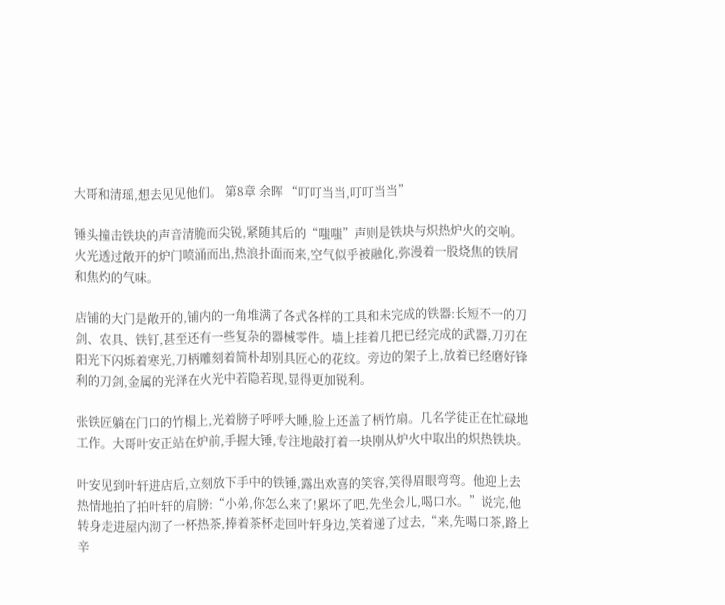大哥和清瑶,想去见见他们。 第8章 余晖 “叮叮当当,叮叮当当”

锤头撞击铁块的声音清脆而尖锐,紧随其后的“嗤嗤”声则是铁块与炽热炉火的交响。火光透过敞开的炉门喷涌而出,热浪扑面而来,空气似乎被融化,弥漫着一股烧焦的铁屑和焦灼的气味。

店铺的大门是敞开的,铺内的一角堆满了各式各样的工具和未完成的铁器:长短不一的刀剑、农具、铁钉,甚至还有一些复杂的器械零件。墙上挂着几把已经完成的武器,刀刃在阳光下闪烁着寒光,刀柄雕刻着简朴却别具匠心的花纹。旁边的架子上,放着已经磨好锋利的刀剑,金属的光泽在火光中若隐若现,显得更加锐利。

张铁匠躺在门口的竹榻上,光着膀子呼呼大睡,脸上还盖了柄竹扇。几名学徒正在忙碌地工作。大哥叶安正站在炉前,手握大锤,专注地敲打着一块刚从炉火中取出的炽热铁块。

叶安见到叶轩进店后,立刻放下手中的铁锤,露出欢喜的笑容,笑得眉眼弯弯。他迎上去热情地拍了拍叶轩的肩膀:“小弟,你怎么来了!累坏了吧,先坐会儿,喝口水。”说完,他转身走进屋内沏了一杯热茶,捧着茶杯走回叶轩身边,笑着递了过去,“来,先喝口茶,路上辛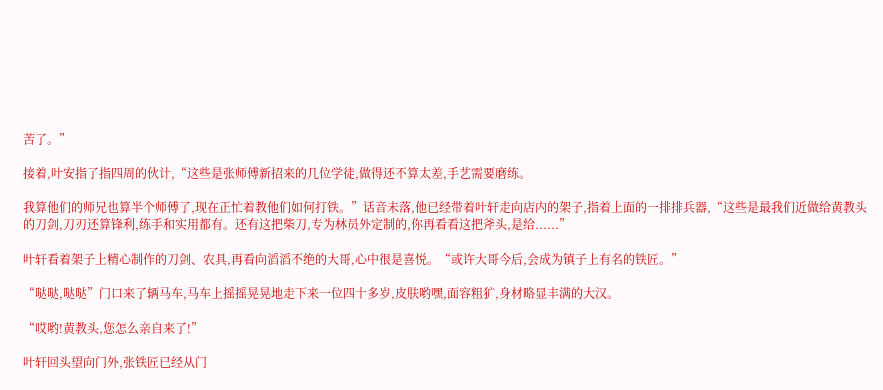苦了。”

接着,叶安指了指四周的伙计,“这些是张师傅新招来的几位学徒,做得还不算太差,手艺需要磨练。

我算他们的师兄也算半个师傅了,现在正忙着教他们如何打铁。”话音未落,他已经带着叶轩走向店内的架子,指着上面的一排排兵器,“这些是最我们近做给黄教头的刀剑,刀刃还算锋利,练手和实用都有。还有这把柴刀,专为林员外定制的,你再看看这把斧头,是给......”

叶轩看着架子上精心制作的刀剑、农具,再看向滔滔不绝的大哥,心中很是喜悦。“或许大哥今后,会成为镇子上有名的铁匠。”

“哒哒,哒哒”门口来了辆马车,马车上摇摇晃晃地走下来一位四十多岁,皮肤哟嘿,面容粗犷,身材略显丰满的大汉。

“哎哟!黄教头,您怎么亲自来了!”

叶轩回头望向门外,张铁匠已经从门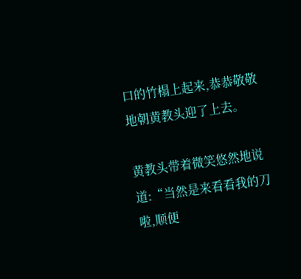口的竹榻上起来,恭恭敬敬地朝黄教头迎了上去。

黄教头带着微笑悠然地说道:“当然是来看看我的刀啦,顺便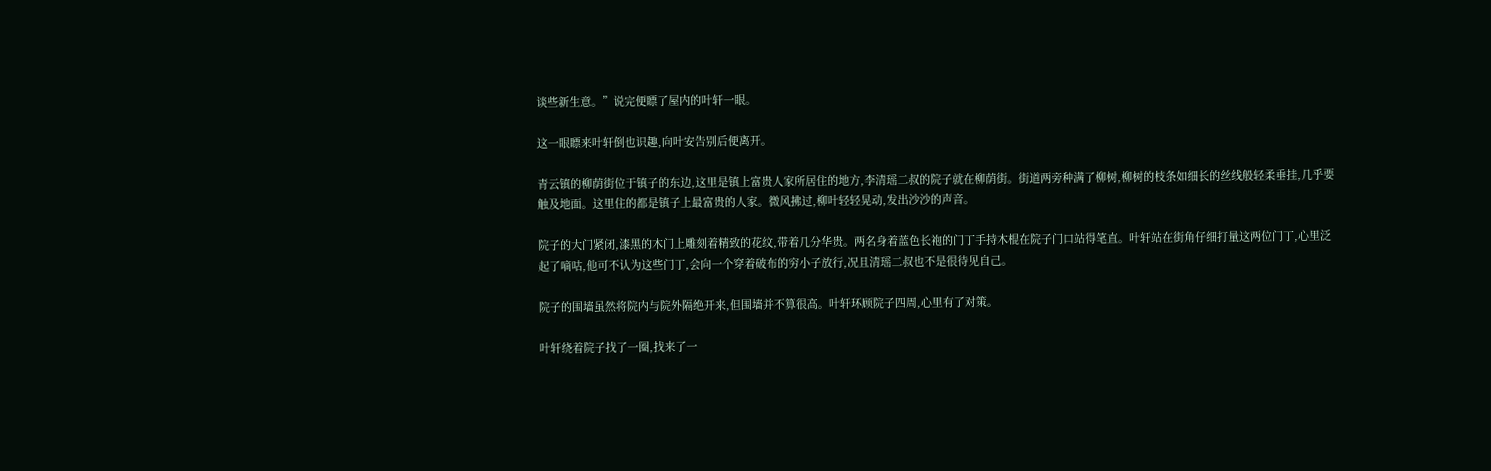谈些新生意。”说完便瞟了屋内的叶轩一眼。

这一眼瞟来叶轩倒也识趣,向叶安告别后便离开。

青云镇的柳荫街位于镇子的东边,这里是镇上富贵人家所居住的地方,李清瑶二叔的院子就在柳荫街。街道两旁种满了柳树,柳树的枝条如细长的丝线般轻柔垂挂,几乎要触及地面。这里住的都是镇子上最富贵的人家。微风拂过,柳叶轻轻晃动,发出沙沙的声音。

院子的大门紧闭,漆黑的木门上雕刻着精致的花纹,带着几分华贵。两名身着蓝色长袍的门丁手持木棍在院子门口站得笔直。叶轩站在街角仔细打量这两位门丁,心里泛起了嘀咕,他可不认为这些门丁,会向一个穿着破布的穷小子放行,况且清瑶二叔也不是很待见自己。

院子的围墙虽然将院内与院外隔绝开来,但围墙并不算很高。叶轩环顾院子四周,心里有了对策。

叶轩绕着院子找了一圈,找来了一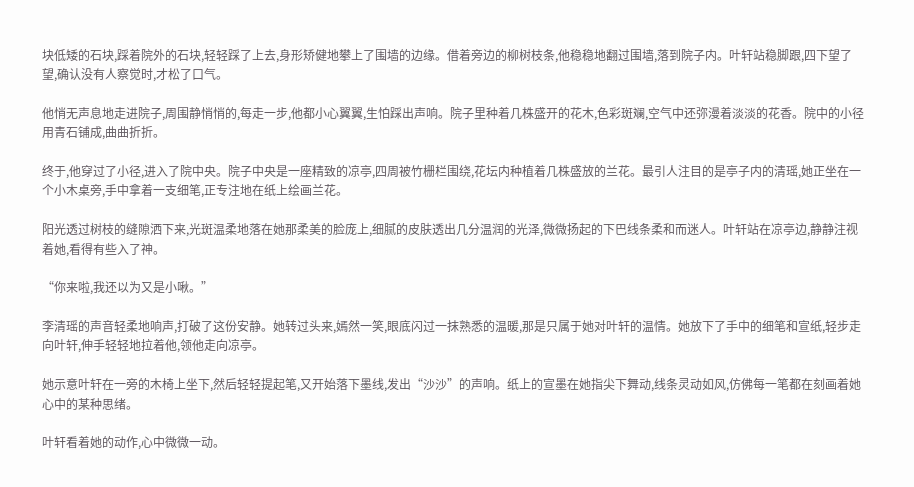块低矮的石块,踩着院外的石块,轻轻踩了上去,身形矫健地攀上了围墙的边缘。借着旁边的柳树枝条,他稳稳地翻过围墙,落到院子内。叶轩站稳脚跟,四下望了望,确认没有人察觉时,才松了口气。

他悄无声息地走进院子,周围静悄悄的,每走一步,他都小心翼翼,生怕踩出声响。院子里种着几株盛开的花木,色彩斑斓,空气中还弥漫着淡淡的花香。院中的小径用青石铺成,曲曲折折。

终于,他穿过了小径,进入了院中央。院子中央是一座精致的凉亭,四周被竹栅栏围绕,花坛内种植着几株盛放的兰花。最引人注目的是亭子内的清瑶,她正坐在一个小木桌旁,手中拿着一支细笔,正专注地在纸上绘画兰花。

阳光透过树枝的缝隙洒下来,光斑温柔地落在她那柔美的脸庞上,细腻的皮肤透出几分温润的光泽,微微扬起的下巴线条柔和而迷人。叶轩站在凉亭边,静静注视着她,看得有些入了神。

“你来啦,我还以为又是小啾。”

李清瑶的声音轻柔地响声,打破了这份安静。她转过头来,嫣然一笑,眼底闪过一抹熟悉的温暖,那是只属于她对叶轩的温情。她放下了手中的细笔和宣纸,轻步走向叶轩,伸手轻轻地拉着他,领他走向凉亭。

她示意叶轩在一旁的木椅上坐下,然后轻轻提起笔,又开始落下墨线,发出“沙沙”的声响。纸上的宣墨在她指尖下舞动,线条灵动如风,仿佛每一笔都在刻画着她心中的某种思绪。

叶轩看着她的动作,心中微微一动。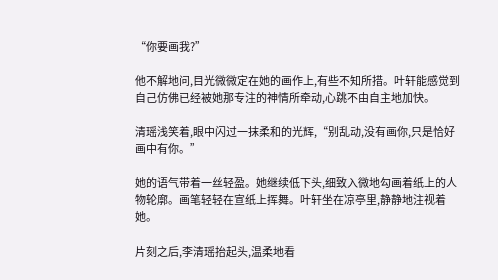“你要画我?”

他不解地问,目光微微定在她的画作上,有些不知所措。叶轩能感觉到自己仿佛已经被她那专注的神情所牵动,心跳不由自主地加快。

清瑶浅笑着,眼中闪过一抹柔和的光辉,“别乱动,没有画你,只是恰好画中有你。”

她的语气带着一丝轻盈。她继续低下头,细致入微地勾画着纸上的人物轮廓。画笔轻轻在宣纸上挥舞。叶轩坐在凉亭里,静静地注视着她。

片刻之后,李清瑶抬起头,温柔地看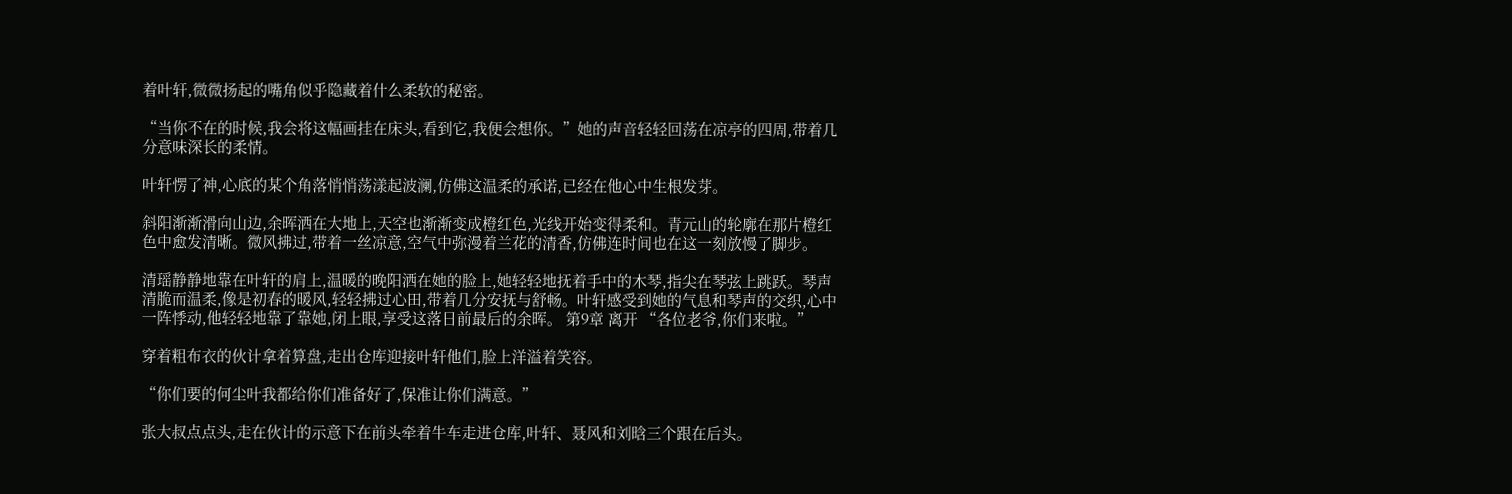着叶轩,微微扬起的嘴角似乎隐藏着什么柔软的秘密。

“当你不在的时候,我会将这幅画挂在床头,看到它,我便会想你。”她的声音轻轻回荡在凉亭的四周,带着几分意味深长的柔情。

叶轩愣了神,心底的某个角落悄悄荡漾起波澜,仿佛这温柔的承诺,已经在他心中生根发芽。

斜阳渐渐滑向山边,余晖洒在大地上,天空也渐渐变成橙红色,光线开始变得柔和。青元山的轮廓在那片橙红色中愈发清晰。微风拂过,带着一丝凉意,空气中弥漫着兰花的清香,仿佛连时间也在这一刻放慢了脚步。

清瑶静静地靠在叶轩的肩上,温暖的晚阳洒在她的脸上,她轻轻地抚着手中的木琴,指尖在琴弦上跳跃。琴声清脆而温柔,像是初春的暖风,轻轻拂过心田,带着几分安抚与舒畅。叶轩感受到她的气息和琴声的交织,心中一阵悸动,他轻轻地靠了靠她,闭上眼,享受这落日前最后的余晖。 第9章 离开 “各位老爷,你们来啦。”

穿着粗布衣的伙计拿着算盘,走出仓库迎接叶轩他们,脸上洋溢着笑容。

“你们要的何尘叶我都给你们准备好了,保准让你们满意。”

张大叔点点头,走在伙计的示意下在前头牵着牛车走进仓库,叶轩、聂风和刘晗三个跟在后头。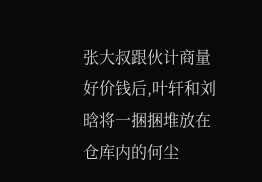张大叔跟伙计商量好价钱后,叶轩和刘晗将一捆捆堆放在仓库内的何尘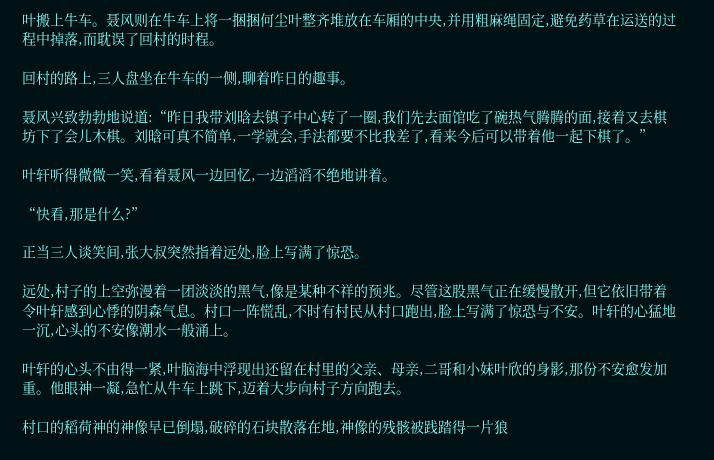叶搬上牛车。聂风则在牛车上将一捆捆何尘叶整齐堆放在车厢的中央,并用粗麻绳固定,避免药草在运送的过程中掉落,而耽误了回村的时程。

回村的路上,三人盘坐在牛车的一侧,聊着昨日的趣事。

聂风兴致勃勃地说道:“昨日我带刘晗去镇子中心转了一圈,我们先去面馆吃了碗热气腾腾的面,接着又去棋坊下了会儿木棋。刘晗可真不简单,一学就会,手法都要不比我差了,看来今后可以带着他一起下棋了。”

叶轩听得微微一笑,看着聂风一边回忆,一边滔滔不绝地讲着。

“快看,那是什么?”

正当三人谈笑间,张大叔突然指着远处,脸上写满了惊恐。

远处,村子的上空弥漫着一团淡淡的黑气,像是某种不祥的预兆。尽管这股黑气正在缓慢散开,但它依旧带着令叶轩感到心悸的阴森气息。村口一阵慌乱,不时有村民从村口跑出,脸上写满了惊恐与不安。叶轩的心猛地一沉,心头的不安像潮水一般涌上。

叶轩的心头不由得一紧,叶脑海中浮现出还留在村里的父亲、母亲,二哥和小妹叶欣的身影,那份不安愈发加重。他眼神一凝,急忙从牛车上跳下,迈着大步向村子方向跑去。

村口的稻荷神的神像早已倒塌,破碎的石块散落在地,神像的残骸被践踏得一片狼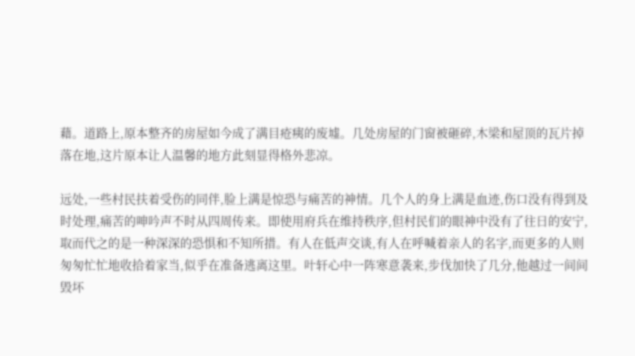藉。道路上,原本整齐的房屋如今成了满目疮痍的废墟。几处房屋的门窗被砸碎,木梁和屋顶的瓦片掉落在地,这片原本让人温馨的地方此刻显得格外悲凉。

远处,一些村民扶着受伤的同伴,脸上满是惊恐与痛苦的神情。几个人的身上满是血迹,伤口没有得到及时处理,痛苦的呻吟声不时从四周传来。即使用府兵在维持秩序,但村民们的眼神中没有了往日的安宁,取而代之的是一种深深的恐惧和不知所措。有人在低声交谈,有人在呼喊着亲人的名字,而更多的人则匆匆忙忙地收拾着家当,似乎在准备逃离这里。叶轩心中一阵寒意袭来,步伐加快了几分,他越过一间间毁坏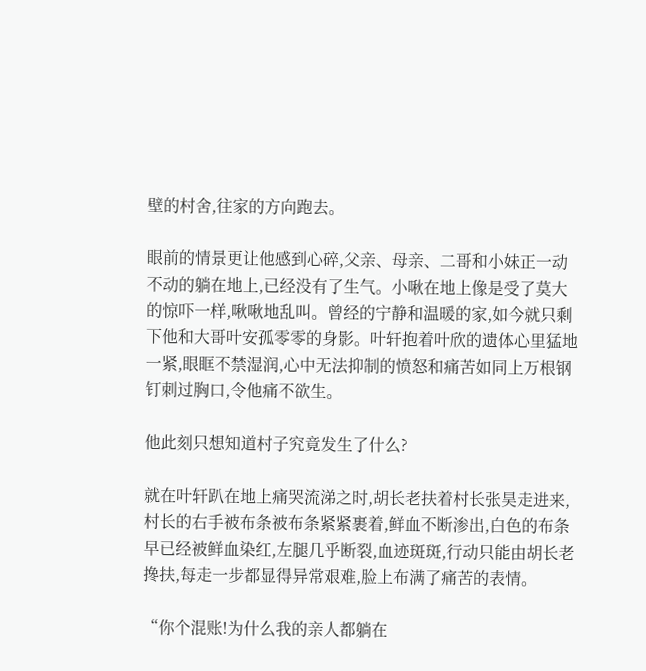壁的村舍,往家的方向跑去。

眼前的情景更让他感到心碎,父亲、母亲、二哥和小妹正一动不动的躺在地上,已经没有了生气。小啾在地上像是受了莫大的惊吓一样,啾啾地乱叫。曾经的宁静和温暖的家,如今就只剩下他和大哥叶安孤零零的身影。叶轩抱着叶欣的遗体心里猛地一紧,眼眶不禁湿润,心中无法抑制的愤怒和痛苦如同上万根钢钉刺过胸口,令他痛不欲生。

他此刻只想知道村子究竟发生了什么?

就在叶轩趴在地上痛哭流涕之时,胡长老扶着村长张昊走进来,村长的右手被布条被布条紧紧裹着,鲜血不断渗出,白色的布条早已经被鲜血染红,左腿几乎断裂,血迹斑斑,行动只能由胡长老搀扶,每走一步都显得异常艰难,脸上布满了痛苦的表情。

“你个混账!为什么我的亲人都躺在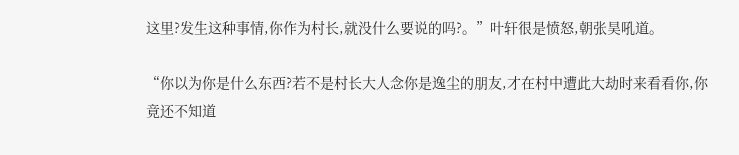这里?发生这种事情,你作为村长,就没什么要说的吗?。”叶轩很是愤怒,朝张昊吼道。

“你以为你是什么东西?若不是村长大人念你是逸尘的朋友,才在村中遭此大劫时来看看你,你竟还不知道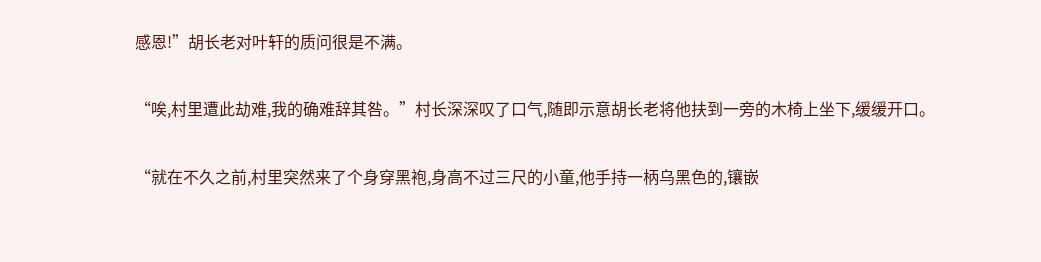感恩!”胡长老对叶轩的质问很是不满。

“唉,村里遭此劫难,我的确难辞其咎。”村长深深叹了口气,随即示意胡长老将他扶到一旁的木椅上坐下,缓缓开口。

“就在不久之前,村里突然来了个身穿黑袍,身高不过三尺的小童,他手持一柄乌黑色的,镶嵌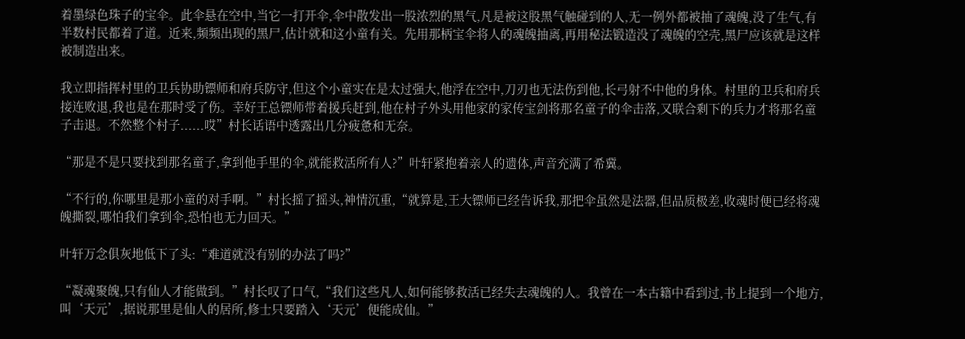着墨绿色珠子的宝伞。此伞悬在空中,当它一打开伞,伞中散发出一股浓烈的黑气,凡是被这股黑气触碰到的人,无一例外都被抽了魂魄,没了生气,有半数村民都着了道。近来,频频出现的黑尸,估计就和这小童有关。先用那柄宝伞将人的魂魄抽离,再用秘法锻造没了魂魄的空壳,黑尸应该就是这样被制造出来。

我立即指挥村里的卫兵协助镖师和府兵防守,但这个小童实在是太过强大,他浮在空中,刀刃也无法伤到他,长弓射不中他的身体。村里的卫兵和府兵接连败退,我也是在那时受了伤。幸好王总镖师带着援兵赶到,他在村子外头用他家的家传宝剑将那名童子的伞击落,又联合剩下的兵力才将那名童子击退。不然整个村子......哎”村长话语中透露出几分疲惫和无奈。

“那是不是只要找到那名童子,拿到他手里的伞,就能救活所有人?”叶轩紧抱着亲人的遗体,声音充满了希冀。

“不行的,你哪里是那小童的对手啊。”村长摇了摇头,神情沉重,“就算是,王大镖师已经告诉我,那把伞虽然是法器,但品质极差,收魂时便已经将魂魄撕裂,哪怕我们拿到伞,恐怕也无力回天。”

叶轩万念俱灰地低下了头:“难道就没有别的办法了吗?”

“凝魂聚魄,只有仙人才能做到。”村长叹了口气,“我们这些凡人,如何能够救活已经失去魂魄的人。我曾在一本古籍中看到过,书上提到一个地方,叫‘天元’,据说那里是仙人的居所,修士只要踏入‘天元’便能成仙。”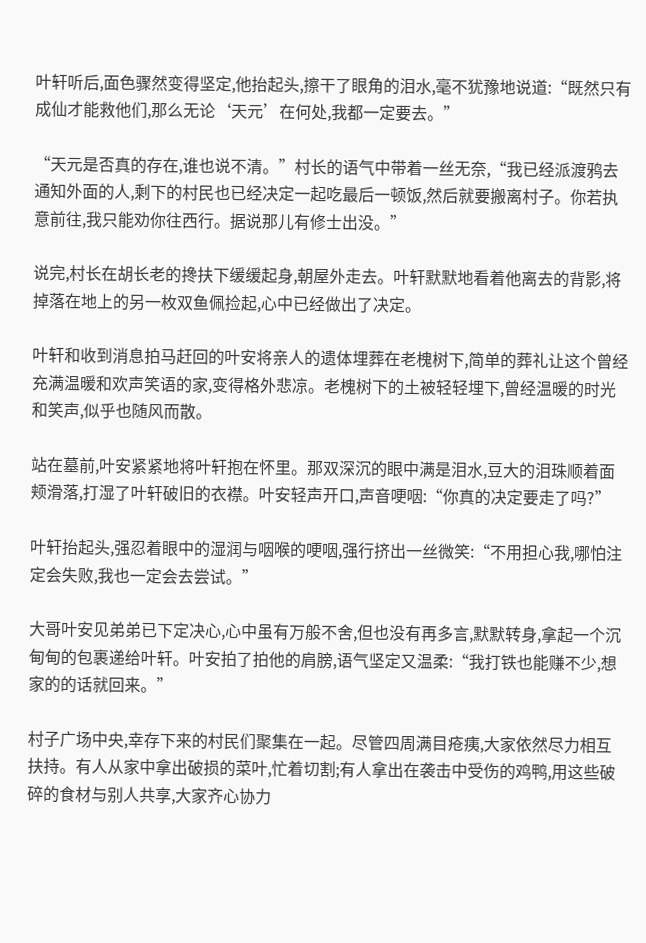叶轩听后,面色骤然变得坚定,他抬起头,擦干了眼角的泪水,毫不犹豫地说道:“既然只有成仙才能救他们,那么无论‘天元’在何处,我都一定要去。”

“天元是否真的存在,谁也说不清。”村长的语气中带着一丝无奈,“我已经派渡鸦去通知外面的人,剩下的村民也已经决定一起吃最后一顿饭,然后就要搬离村子。你若执意前往,我只能劝你往西行。据说那儿有修士出没。”

说完,村长在胡长老的搀扶下缓缓起身,朝屋外走去。叶轩默默地看着他离去的背影,将掉落在地上的另一枚双鱼佩捡起,心中已经做出了决定。

叶轩和收到消息拍马赶回的叶安将亲人的遗体埋葬在老槐树下,简单的葬礼让这个曾经充满温暖和欢声笑语的家,变得格外悲凉。老槐树下的土被轻轻埋下,曾经温暖的时光和笑声,似乎也随风而散。

站在墓前,叶安紧紧地将叶轩抱在怀里。那双深沉的眼中满是泪水,豆大的泪珠顺着面颊滑落,打湿了叶轩破旧的衣襟。叶安轻声开口,声音哽咽:“你真的决定要走了吗?”

叶轩抬起头,强忍着眼中的湿润与咽喉的哽咽,强行挤出一丝微笑:“不用担心我,哪怕注定会失败,我也一定会去尝试。”

大哥叶安见弟弟已下定决心,心中虽有万般不舍,但也没有再多言,默默转身,拿起一个沉甸甸的包裹递给叶轩。叶安拍了拍他的肩膀,语气坚定又温柔:“我打铁也能赚不少,想家的的话就回来。”

村子广场中央,幸存下来的村民们聚集在一起。尽管四周满目疮痍,大家依然尽力相互扶持。有人从家中拿出破损的菜叶,忙着切割;有人拿出在袭击中受伤的鸡鸭,用这些破碎的食材与别人共享,大家齐心协力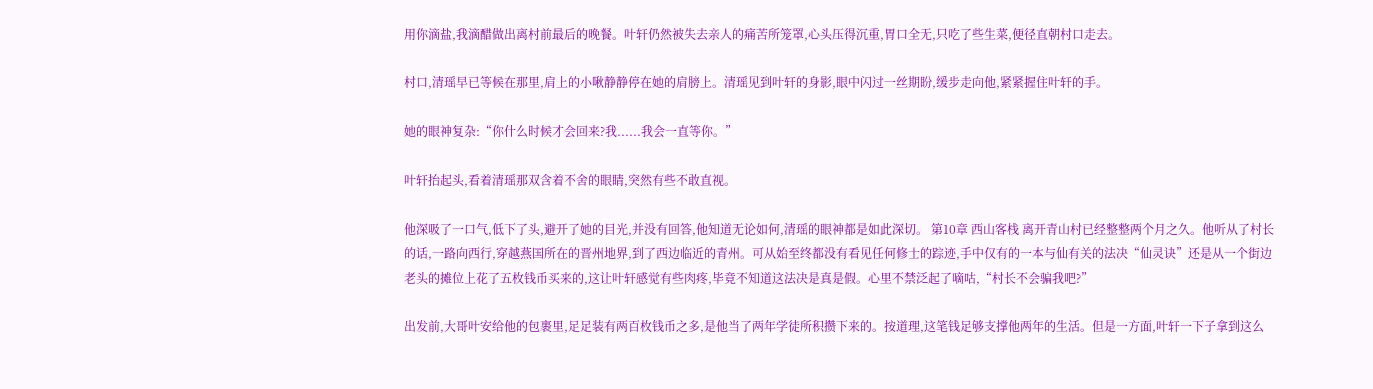用你滴盐,我滴醋做出离村前最后的晚餐。叶轩仍然被失去亲人的痛苦所笼罩,心头压得沉重,胃口全无,只吃了些生菜,便径直朝村口走去。

村口,清瑶早已等候在那里,肩上的小啾静静停在她的肩膀上。清瑶见到叶轩的身影,眼中闪过一丝期盼,缓步走向他,紧紧握住叶轩的手。

她的眼神复杂:“你什么时候才会回来?我......我会一直等你。”

叶轩抬起头,看着清瑶那双含着不舍的眼睛,突然有些不敢直视。

他深吸了一口气,低下了头,避开了她的目光,并没有回答,他知道无论如何,清瑶的眼神都是如此深切。 第10章 西山客栈 离开青山村已经整整两个月之久。他听从了村长的话,一路向西行,穿越燕国所在的晋州地界,到了西边临近的青州。可从始至终都没有看见任何修士的踪迹,手中仅有的一本与仙有关的法决“仙灵诀”还是从一个街边老头的摊位上花了五枚钱币买来的,这让叶轩感觉有些肉疼,毕竟不知道这法决是真是假。心里不禁泛起了嘀咕,“村长不会骗我吧?”

出发前,大哥叶安给他的包裹里,足足装有两百枚钱币之多,是他当了两年学徒所积攒下来的。按道理,这笔钱足够支撑他两年的生活。但是一方面,叶轩一下子拿到这么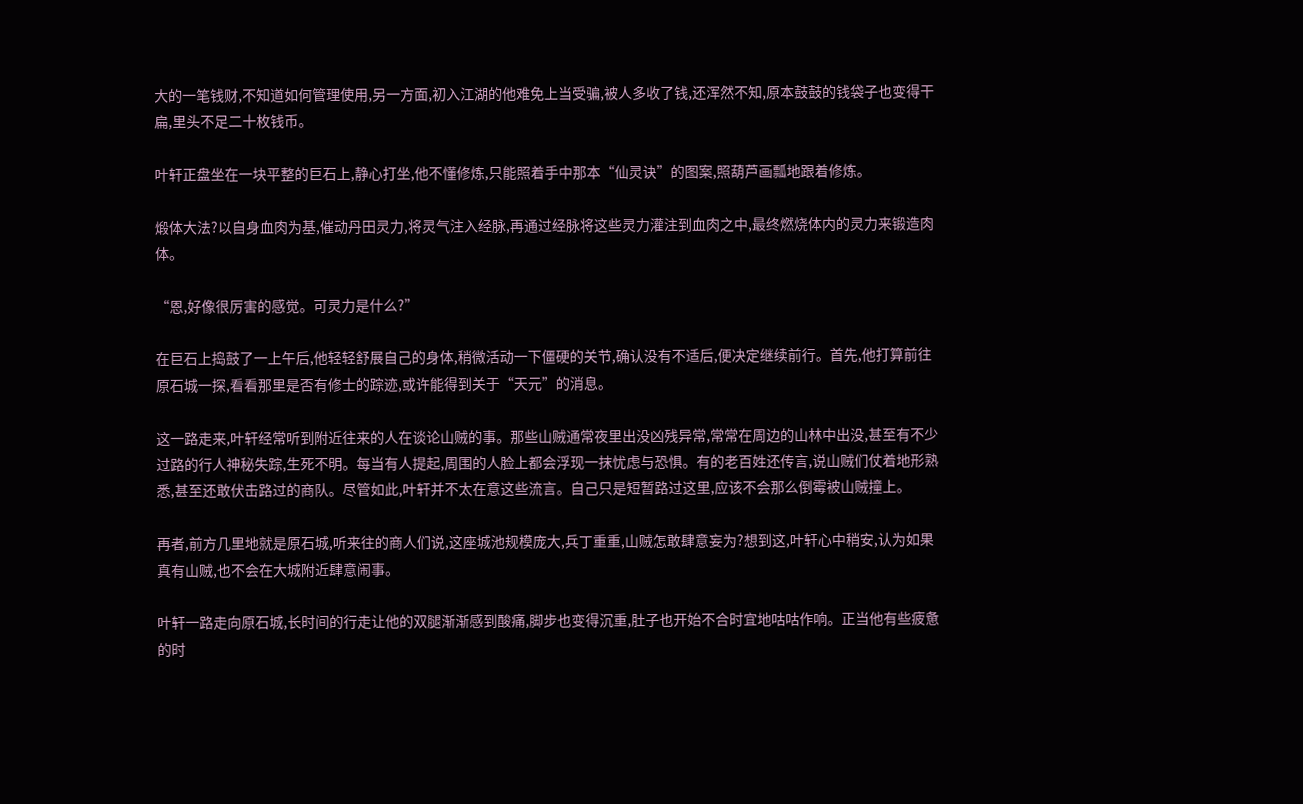大的一笔钱财,不知道如何管理使用,另一方面,初入江湖的他难免上当受骗,被人多收了钱,还浑然不知,原本鼓鼓的钱袋子也变得干扁,里头不足二十枚钱币。

叶轩正盘坐在一块平整的巨石上,静心打坐,他不懂修炼,只能照着手中那本“仙灵诀”的图案,照葫芦画瓢地跟着修炼。

煅体大法?以自身血肉为基,催动丹田灵力,将灵气注入经脉,再通过经脉将这些灵力灌注到血肉之中,最终燃烧体内的灵力来锻造肉体。

“恩,好像很厉害的感觉。可灵力是什么?”

在巨石上捣鼓了一上午后,他轻轻舒展自己的身体,稍微活动一下僵硬的关节,确认没有不适后,便决定继续前行。首先,他打算前往原石城一探,看看那里是否有修士的踪迹,或许能得到关于“天元”的消息。

这一路走来,叶轩经常听到附近往来的人在谈论山贼的事。那些山贼通常夜里出没凶残异常,常常在周边的山林中出没,甚至有不少过路的行人神秘失踪,生死不明。每当有人提起,周围的人脸上都会浮现一抹忧虑与恐惧。有的老百姓还传言,说山贼们仗着地形熟悉,甚至还敢伏击路过的商队。尽管如此,叶轩并不太在意这些流言。自己只是短暂路过这里,应该不会那么倒霉被山贼撞上。

再者,前方几里地就是原石城,听来往的商人们说,这座城池规模庞大,兵丁重重,山贼怎敢肆意妄为?想到这,叶轩心中稍安,认为如果真有山贼,也不会在大城附近肆意闹事。

叶轩一路走向原石城,长时间的行走让他的双腿渐渐感到酸痛,脚步也变得沉重,肚子也开始不合时宜地咕咕作响。正当他有些疲惫的时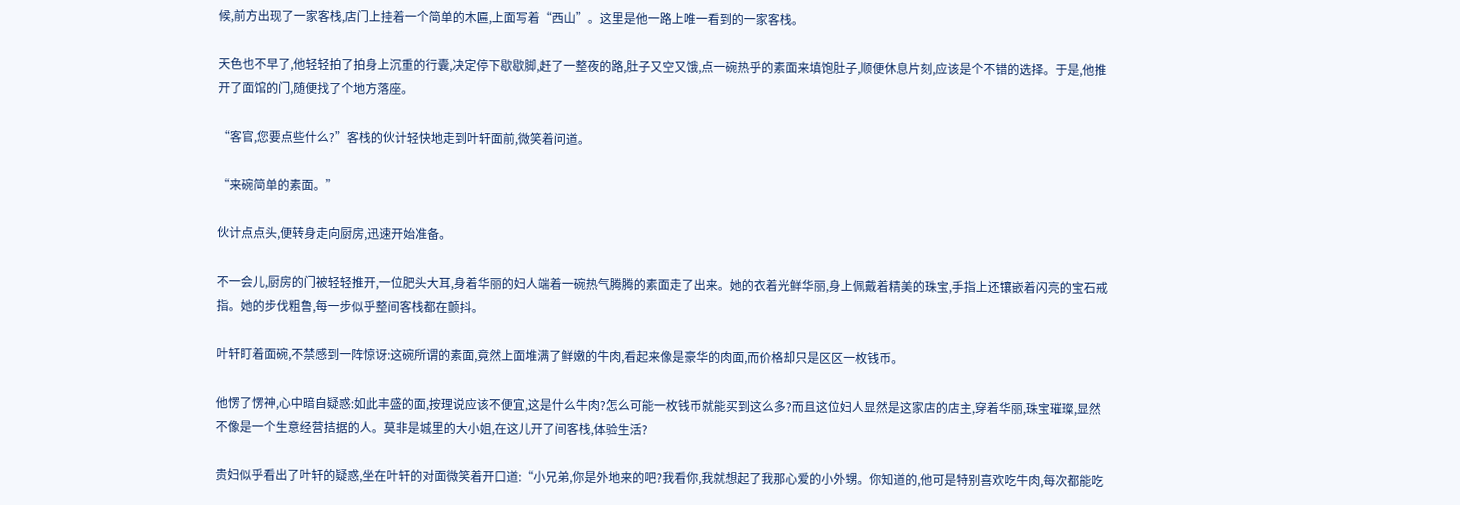候,前方出现了一家客栈,店门上挂着一个简单的木匾,上面写着“西山”。这里是他一路上唯一看到的一家客栈。

天色也不早了,他轻轻拍了拍身上沉重的行囊,决定停下歇歇脚,赶了一整夜的路,肚子又空又饿,点一碗热乎的素面来填饱肚子,顺便休息片刻,应该是个不错的选择。于是,他推开了面馆的门,随便找了个地方落座。

“客官,您要点些什么?”客栈的伙计轻快地走到叶轩面前,微笑着问道。

“来碗简单的素面。”

伙计点点头,便转身走向厨房,迅速开始准备。

不一会儿,厨房的门被轻轻推开,一位肥头大耳,身着华丽的妇人端着一碗热气腾腾的素面走了出来。她的衣着光鲜华丽,身上佩戴着精美的珠宝,手指上还镶嵌着闪亮的宝石戒指。她的步伐粗鲁,每一步似乎整间客栈都在颤抖。

叶轩盯着面碗,不禁感到一阵惊讶:这碗所谓的素面,竟然上面堆满了鲜嫩的牛肉,看起来像是豪华的肉面,而价格却只是区区一枚钱币。

他愣了愣神,心中暗自疑惑:如此丰盛的面,按理说应该不便宜,这是什么牛肉?怎么可能一枚钱币就能买到这么多?而且这位妇人显然是这家店的店主,穿着华丽,珠宝璀璨,显然不像是一个生意经营拮据的人。莫非是城里的大小姐,在这儿开了间客栈,体验生活?

贵妇似乎看出了叶轩的疑惑,坐在叶轩的对面微笑着开口道:“小兄弟,你是外地来的吧?我看你,我就想起了我那心爱的小外甥。你知道的,他可是特别喜欢吃牛肉,每次都能吃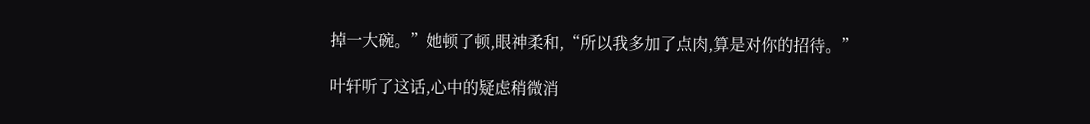掉一大碗。”她顿了顿,眼神柔和,“所以我多加了点肉,算是对你的招待。”

叶轩听了这话,心中的疑虑稍微消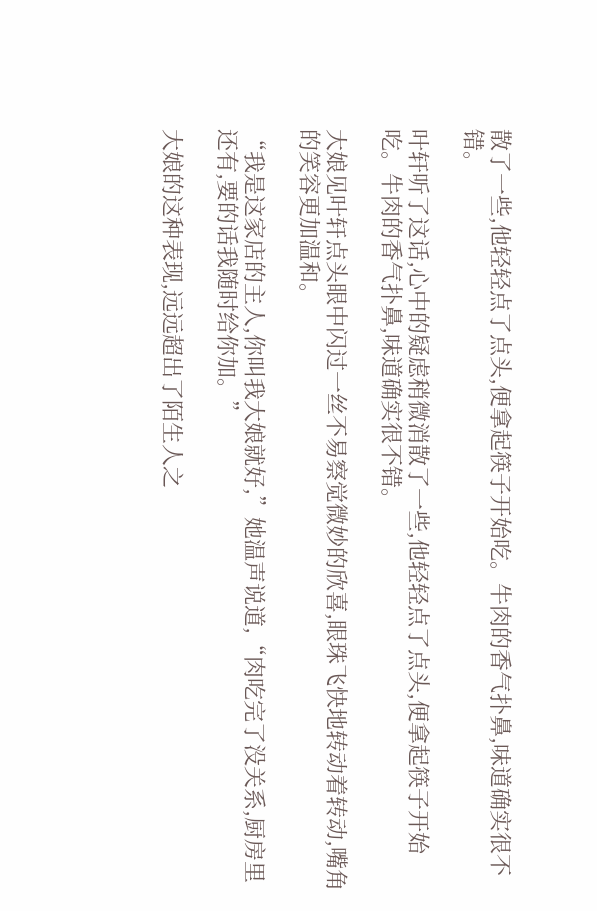散了一些,他轻轻点了点头,便拿起筷子开始吃。牛肉的香气扑鼻,味道确实很不错。

叶轩听了这话,心中的疑虑稍微消散了一些,他轻轻点了点头,便拿起筷子开始吃。牛肉的香气扑鼻,味道确实很不错。

大娘见叶轩点头眼中闪过一丝不易察觉微妙的欣喜,眼珠飞快地转动着转动,嘴角的笑容更加温和。

“我是这家店的主人,你叫我大娘就好,”她温声说道,“肉吃完了没关系,厨房里还有,要的话我随时给你加。”

大娘的这种表现,远远超出了陌生人之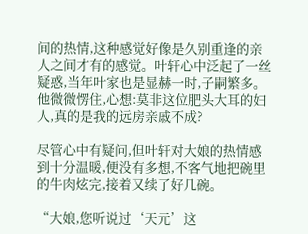间的热情,这种感觉好像是久别重逢的亲人之间才有的感觉。叶轩心中泛起了一丝疑惑,当年叶家也是显赫一时,子嗣繁多。他微微愣住,心想:莫非这位肥头大耳的妇人,真的是我的远房亲戚不成?

尽管心中有疑问,但叶轩对大娘的热情感到十分温暖,便没有多想,不客气地把碗里的牛肉炫完,接着又续了好几碗。

“大娘,您听说过‘天元’这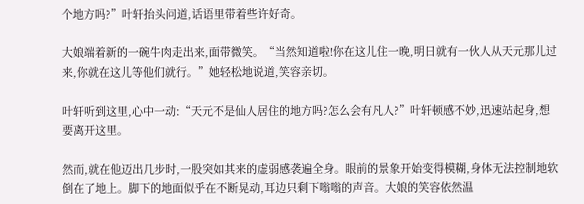个地方吗?”叶轩抬头问道,话语里带着些许好奇。

大娘端着新的一碗牛肉走出来,面带微笑。“当然知道啦!你在这儿住一晚,明日就有一伙人从天元那儿过来,你就在这儿等他们就行。”她轻松地说道,笑容亲切。

叶轩听到这里,心中一动:“天元不是仙人居住的地方吗?怎么会有凡人?”叶轩顿感不妙,迅速站起身,想要离开这里。

然而,就在他迈出几步时,一股突如其来的虚弱感袭遍全身。眼前的景象开始变得模糊,身体无法控制地软倒在了地上。脚下的地面似乎在不断晃动,耳边只剩下嗡嗡的声音。大娘的笑容依然温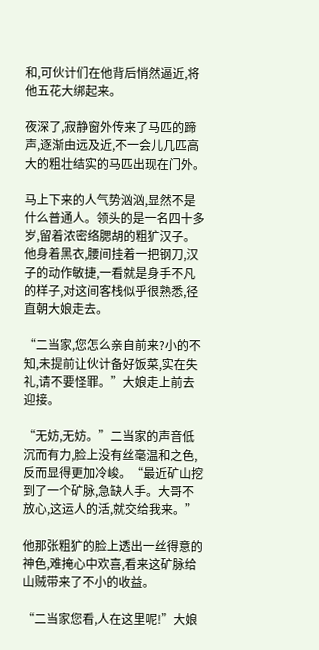和,可伙计们在他背后悄然逼近,将他五花大绑起来。

夜深了,寂静窗外传来了马匹的蹄声,逐渐由远及近,不一会儿几匹高大的粗壮结实的马匹出现在门外。

马上下来的人气势汹汹,显然不是什么普通人。领头的是一名四十多岁,留着浓密络腮胡的粗犷汉子。他身着黑衣,腰间挂着一把钢刀,汉子的动作敏捷,一看就是身手不凡的样子,对这间客栈似乎很熟悉,径直朝大娘走去。

“二当家,您怎么亲自前来?小的不知,未提前让伙计备好饭菜,实在失礼,请不要怪罪。”大娘走上前去迎接。

“无妨,无妨。”二当家的声音低沉而有力,脸上没有丝毫温和之色,反而显得更加冷峻。“最近矿山挖到了一个矿脉,急缺人手。大哥不放心,这运人的活,就交给我来。”

他那张粗犷的脸上透出一丝得意的神色,难掩心中欢喜,看来这矿脉给山贼带来了不小的收益。

“二当家您看,人在这里呢!”大娘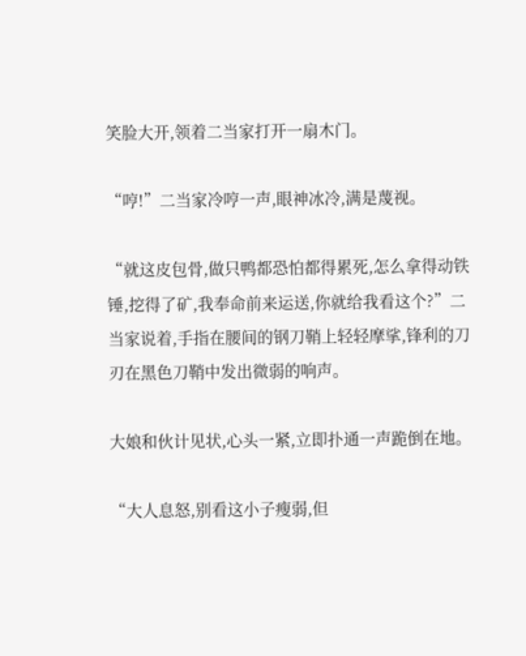笑脸大开,领着二当家打开一扇木门。

“哼!”二当家冷哼一声,眼神冰冷,满是蔑视。

“就这皮包骨,做只鸭都恐怕都得累死,怎么拿得动铁锤,挖得了矿,我奉命前来运送,你就给我看这个?”二当家说着,手指在腰间的钢刀鞘上轻轻摩挲,锋利的刀刃在黑色刀鞘中发出微弱的响声。

大娘和伙计见状,心头一紧,立即扑通一声跪倒在地。

“大人息怒,别看这小子瘦弱,但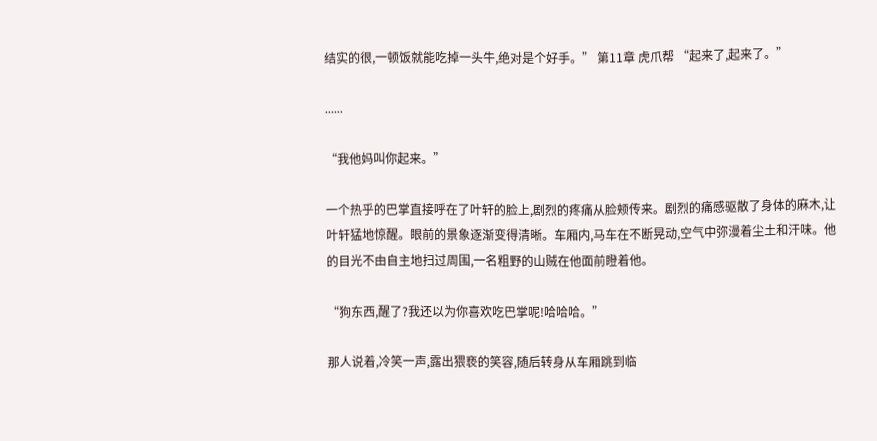结实的很,一顿饭就能吃掉一头牛,绝对是个好手。” 第11章 虎爪帮 “起来了,起来了。”

......

“我他妈叫你起来。”

一个热乎的巴掌直接呼在了叶轩的脸上,剧烈的疼痛从脸颊传来。剧烈的痛感驱散了身体的麻木,让叶轩猛地惊醒。眼前的景象逐渐变得清晰。车厢内,马车在不断晃动,空气中弥漫着尘土和汗味。他的目光不由自主地扫过周围,一名粗野的山贼在他面前瞪着他。

“狗东西,醒了?我还以为你喜欢吃巴掌呢!哈哈哈。”

那人说着,冷笑一声,露出猥亵的笑容,随后转身从车厢跳到临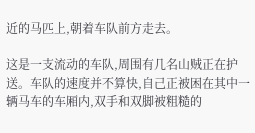近的马匹上,朝着车队前方走去。

这是一支流动的车队,周围有几名山贼正在护送。车队的速度并不算快,自己正被困在其中一辆马车的车厢内,双手和双脚被粗糙的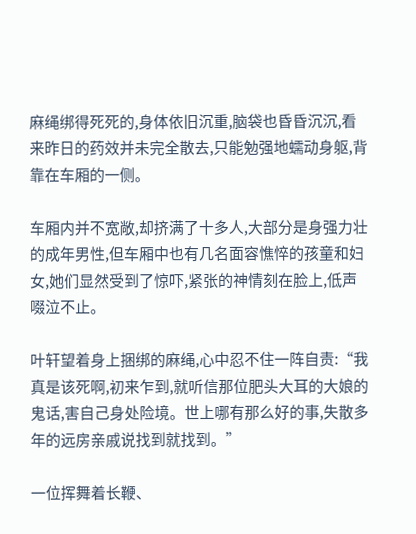麻绳绑得死死的,身体依旧沉重,脑袋也昏昏沉沉,看来昨日的药效并未完全散去,只能勉强地蠕动身躯,背靠在车厢的一侧。

车厢内并不宽敞,却挤满了十多人,大部分是身强力壮的成年男性,但车厢中也有几名面容憔悴的孩童和妇女,她们显然受到了惊吓,紧张的神情刻在脸上,低声啜泣不止。

叶轩望着身上捆绑的麻绳,心中忍不住一阵自责:“我真是该死啊,初来乍到,就听信那位肥头大耳的大娘的鬼话,害自己身处险境。世上哪有那么好的事,失散多年的远房亲戚说找到就找到。”

一位挥舞着长鞭、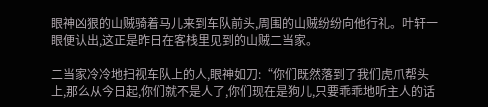眼神凶狠的山贼骑着马儿来到车队前头,周围的山贼纷纷向他行礼。叶轩一眼便认出,这正是昨日在客栈里见到的山贼二当家。

二当家冷冷地扫视车队上的人,眼神如刀:“你们既然落到了我们虎爪帮头上,那么从今日起,你们就不是人了,你们现在是狗儿,只要乖乖地听主人的话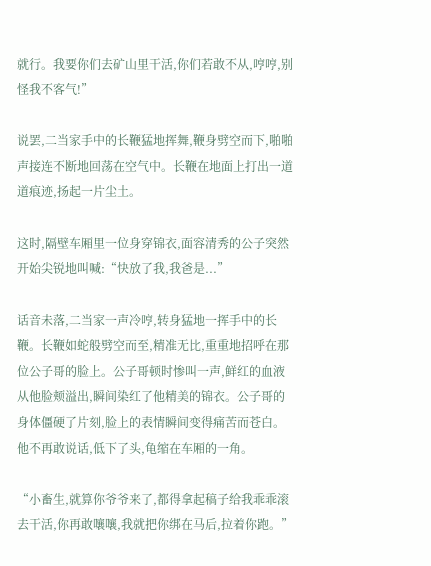就行。我要你们去矿山里干活,你们若敢不从,哼哼,别怪我不客气!”

说罢,二当家手中的长鞭猛地挥舞,鞭身劈空而下,啪啪声接连不断地回荡在空气中。长鞭在地面上打出一道道痕迹,扬起一片尘土。

这时,隔壁车厢里一位身穿锦衣,面容清秀的公子突然开始尖锐地叫喊:“快放了我,我爸是...”

话音未落,二当家一声冷哼,转身猛地一挥手中的长鞭。长鞭如蛇般劈空而至,精准无比,重重地招呼在那位公子哥的脸上。公子哥顿时惨叫一声,鲜红的血液从他脸颊溢出,瞬间染红了他精美的锦衣。公子哥的身体僵硬了片刻,脸上的表情瞬间变得痛苦而苍白。他不再敢说话,低下了头,龟缩在车厢的一角。

“小畜生,就算你爷爷来了,都得拿起稿子给我乖乖滚去干活,你再敢嚷嚷,我就把你绑在马后,拉着你跑。”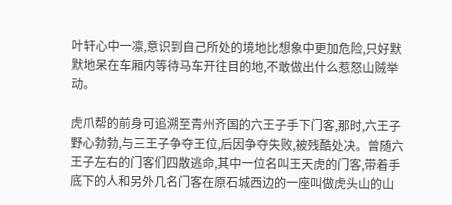叶轩心中一凛,意识到自己所处的境地比想象中更加危险,只好默默地呆在车厢内等待马车开往目的地,不敢做出什么惹怒山贼举动。

虎爪帮的前身可追溯至青州齐国的六王子手下门客,那时,六王子野心勃勃,与三王子争夺王位,后因争夺失败,被残酷处决。曾随六王子左右的门客们四散逃命,其中一位名叫王天虎的门客,带着手底下的人和另外几名门客在原石城西边的一座叫做虎头山的山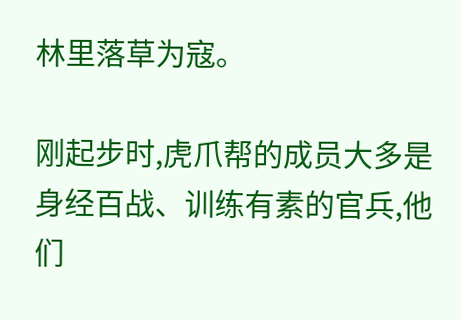林里落草为寇。

刚起步时,虎爪帮的成员大多是身经百战、训练有素的官兵,他们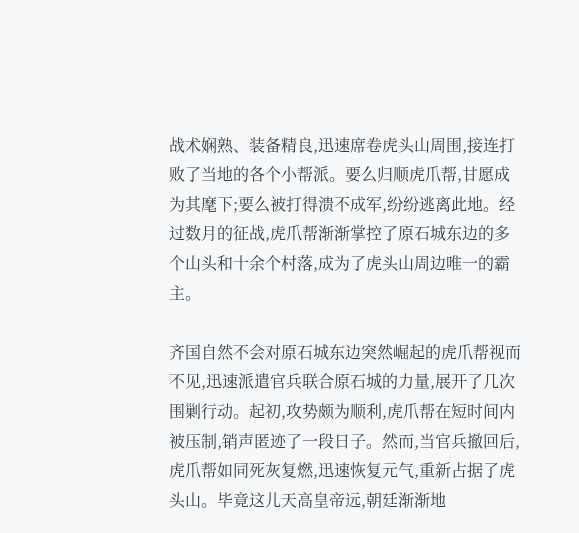战术娴熟、装备精良,迅速席卷虎头山周围,接连打败了当地的各个小帮派。要么归顺虎爪帮,甘愿成为其麾下;要么被打得溃不成军,纷纷逃离此地。经过数月的征战,虎爪帮渐渐掌控了原石城东边的多个山头和十余个村落,成为了虎头山周边唯一的霸主。

齐国自然不会对原石城东边突然崛起的虎爪帮视而不见,迅速派遣官兵联合原石城的力量,展开了几次围剿行动。起初,攻势颇为顺利,虎爪帮在短时间内被压制,销声匿迹了一段日子。然而,当官兵撤回后,虎爪帮如同死灰复燃,迅速恢复元气,重新占据了虎头山。毕竟这儿天高皇帝远,朝廷渐渐地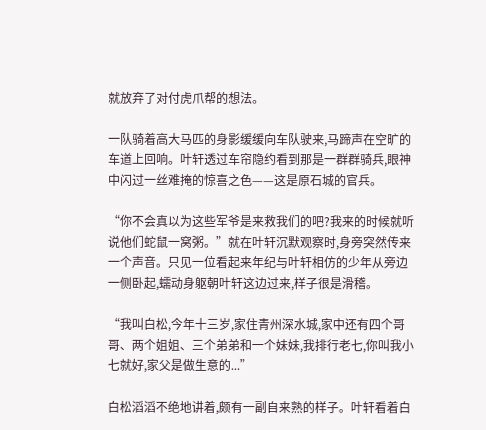就放弃了对付虎爪帮的想法。

一队骑着高大马匹的身影缓缓向车队驶来,马蹄声在空旷的车道上回响。叶轩透过车帘隐约看到那是一群群骑兵,眼神中闪过一丝难掩的惊喜之色——这是原石城的官兵。

“你不会真以为这些军爷是来救我们的吧?我来的时候就听说他们蛇鼠一窝粥。”就在叶轩沉默观察时,身旁突然传来一个声音。只见一位看起来年纪与叶轩相仿的少年从旁边一侧卧起,蠕动身躯朝叶轩这边过来,样子很是滑稽。

“我叫白松,今年十三岁,家住青州深水城,家中还有四个哥哥、两个姐姐、三个弟弟和一个妹妹,我排行老七,你叫我小七就好,家父是做生意的...”

白松滔滔不绝地讲着,颇有一副自来熟的样子。叶轩看着白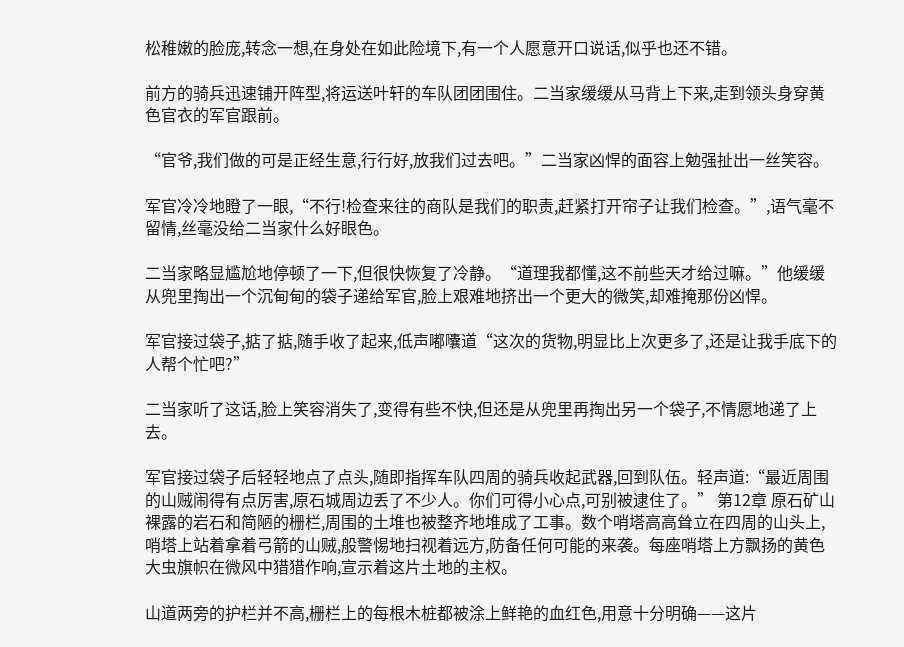松稚嫩的脸庞,转念一想,在身处在如此险境下,有一个人愿意开口说话,似乎也还不错。

前方的骑兵迅速铺开阵型,将运送叶轩的车队团团围住。二当家缓缓从马背上下来,走到领头身穿黄色官衣的军官跟前。

“官爷,我们做的可是正经生意,行行好,放我们过去吧。”二当家凶悍的面容上勉强扯出一丝笑容。

军官冷冷地瞪了一眼,“不行!检查来往的商队是我们的职责,赶紧打开帘子让我们检查。”,语气毫不留情,丝毫没给二当家什么好眼色。

二当家略显尴尬地停顿了一下,但很快恢复了冷静。“道理我都懂,这不前些天才给过嘛。”他缓缓从兜里掏出一个沉甸甸的袋子递给军官,脸上艰难地挤出一个更大的微笑,却难掩那份凶悍。

军官接过袋子,掂了掂,随手收了起来,低声嘟囔道“这次的货物,明显比上次更多了,还是让我手底下的人帮个忙吧?”

二当家听了这话,脸上笑容消失了,变得有些不快,但还是从兜里再掏出另一个袋子,不情愿地递了上去。

军官接过袋子后轻轻地点了点头,随即指挥车队四周的骑兵收起武器,回到队伍。轻声道:“最近周围的山贼闹得有点厉害,原石城周边丢了不少人。你们可得小心点,可别被逮住了。” 第12章 原石矿山 裸露的岩石和简陋的栅栏,周围的土堆也被整齐地堆成了工事。数个哨塔高高耸立在四周的山头上,哨塔上站着拿着弓箭的山贼,般警惕地扫视着远方,防备任何可能的来袭。每座哨塔上方飘扬的黄色大虫旗帜在微风中猎猎作响,宣示着这片土地的主权。

山道两旁的护栏并不高,栅栏上的每根木桩都被涂上鲜艳的血红色,用意十分明确——这片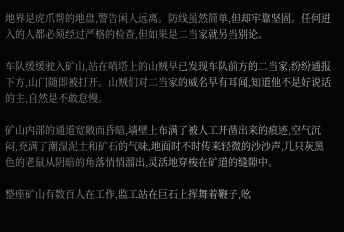地界是虎爪帮的地盘,警告闲人远离。防线虽然简单,但却牢靠坚固。任何进入的人都必须经过严格的检查,但如果是二当家就另当别论。

车队缓缓驶入矿山,站在哨塔上的山贼早已发现车队前方的二当家,纷纷通报下方,山门随即被打开。山贼们对二当家的威名早有耳闻,知道他不是好说话的主,自然是不敢怠慢。

矿山内部的通道宽敞而昏暗,墙壁上布满了被人工开凿出来的痕迹,空气沉闷,充满了潮湿泥土和矿石的气味,地面时不时传来轻微的沙沙声,几只灰黑色的老鼠从阴暗的角落悄悄溜出,灵活地穿梭在矿道的缝隙中。

整座矿山有数百人在工作,监工站在巨石上挥舞着鞭子,吆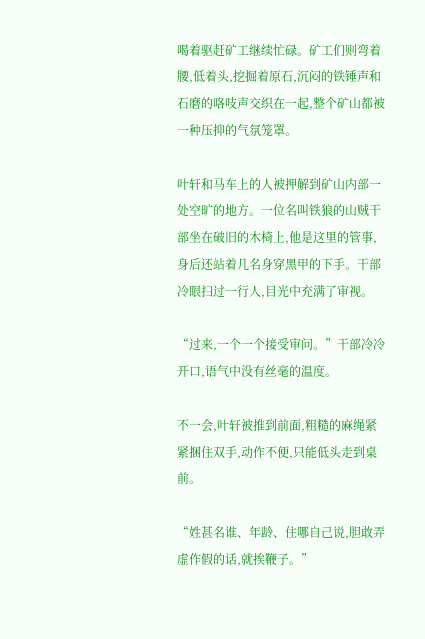喝着驱赶矿工继续忙碌。矿工们则弯着腰,低着头,挖掘着原石,沉闷的铁锤声和石磨的咯吱声交织在一起,整个矿山都被一种压抑的气氛笼罩。

叶轩和马车上的人被押解到矿山内部一处空旷的地方。一位名叫铁狼的山贼干部坐在破旧的木椅上,他是这里的管事,身后还站着几名身穿黑甲的下手。干部冷眼扫过一行人,目光中充满了审视。

“过来,一个一个接受审问。”干部冷冷开口,语气中没有丝毫的温度。

不一会,叶轩被推到前面,粗糙的麻绳紧紧捆住双手,动作不便,只能低头走到桌前。

“姓甚名谁、年龄、住哪自己说,胆敢弄虚作假的话,就挨鞭子。”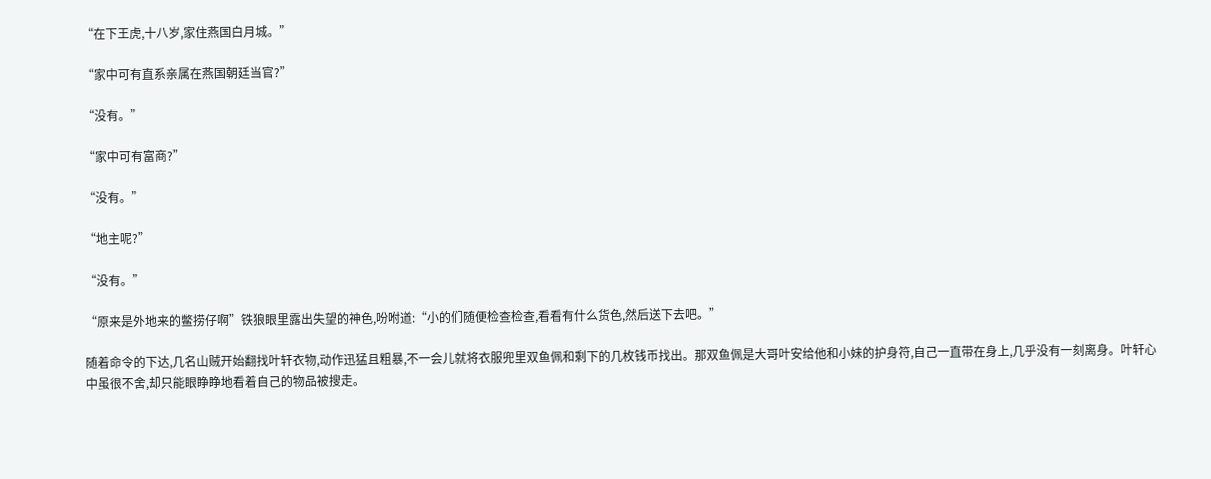“在下王虎,十八岁,家住燕国白月城。”

“家中可有直系亲属在燕国朝廷当官?”

“没有。”

“家中可有富商?”

“没有。”

“地主呢?”

“没有。”

“原来是外地来的鳖捞仔啊”铁狼眼里露出失望的神色,吩咐道:“小的们随便检查检查,看看有什么货色,然后送下去吧。”

随着命令的下达,几名山贼开始翻找叶轩衣物,动作迅猛且粗暴,不一会儿就将衣服兜里双鱼佩和剩下的几枚钱币找出。那双鱼佩是大哥叶安给他和小妹的护身符,自己一直带在身上,几乎没有一刻离身。叶轩心中虽很不舍,却只能眼睁睁地看着自己的物品被搜走。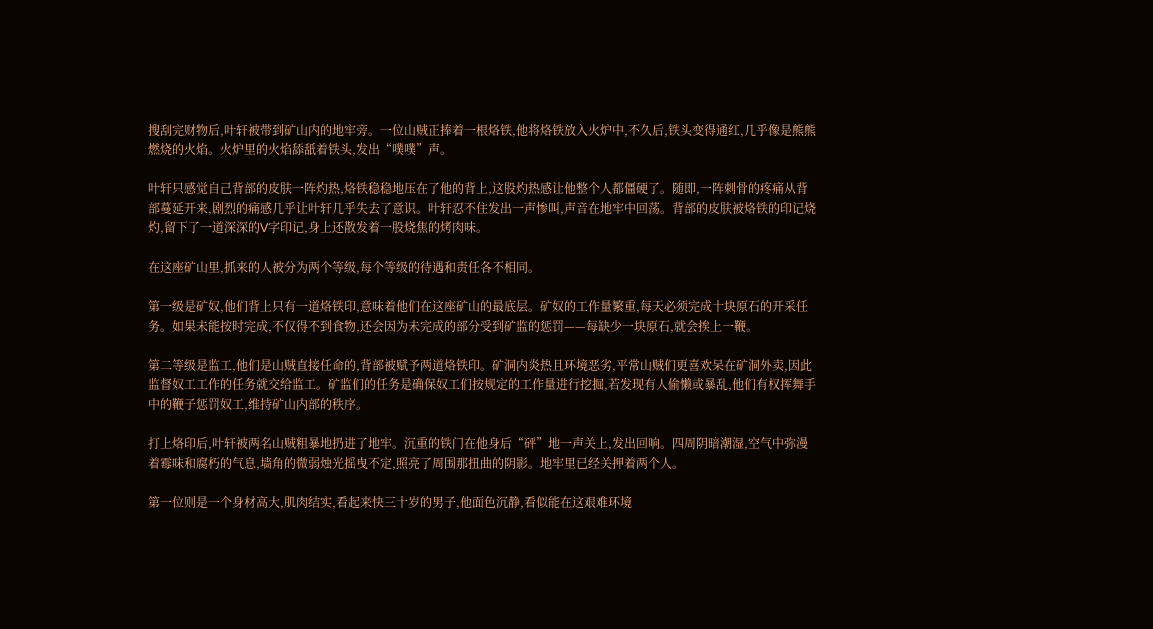搜刮完财物后,叶轩被带到矿山内的地牢旁。一位山贼正捧着一根烙铁,他将烙铁放入火炉中,不久后,铁头变得通红,几乎像是熊熊燃烧的火焰。火炉里的火焰舔舐着铁头,发出“噗噗”声。

叶轩只感觉自己背部的皮肤一阵灼热,烙铁稳稳地压在了他的背上,这股灼热感让他整个人都僵硬了。随即,一阵刺骨的疼痛从背部蔓延开来,剧烈的痛感几乎让叶轩几乎失去了意识。叶轩忍不住发出一声惨叫,声音在地牢中回荡。背部的皮肤被烙铁的印记烧灼,留下了一道深深的V字印记,身上还散发着一股烧焦的烤肉味。

在这座矿山里,抓来的人被分为两个等级,每个等级的待遇和责任各不相同。

第一级是矿奴,他们背上只有一道烙铁印,意味着他们在这座矿山的最底层。矿奴的工作量繁重,每天必须完成十块原石的开采任务。如果未能按时完成,不仅得不到食物,还会因为未完成的部分受到矿监的惩罚——每缺少一块原石,就会挨上一鞭。

第二等级是监工,他们是山贼直接任命的,背部被赋予两道烙铁印。矿洞内炎热且环境恶劣,平常山贼们更喜欢呆在矿洞外卖,因此监督奴工工作的任务就交给监工。矿监们的任务是确保奴工们按规定的工作量进行挖掘,若发现有人偷懒或暴乱,他们有权挥舞手中的鞭子惩罚奴工,维持矿山内部的秩序。

打上烙印后,叶轩被两名山贼粗暴地扔进了地牢。沉重的铁门在他身后“砰”地一声关上,发出回响。四周阴暗潮湿,空气中弥漫着霉味和腐朽的气息,墙角的微弱烛光摇曳不定,照亮了周围那扭曲的阴影。地牢里已经关押着两个人。

第一位则是一个身材高大,肌肉结实,看起来快三十岁的男子,他面色沉静,看似能在这艰难环境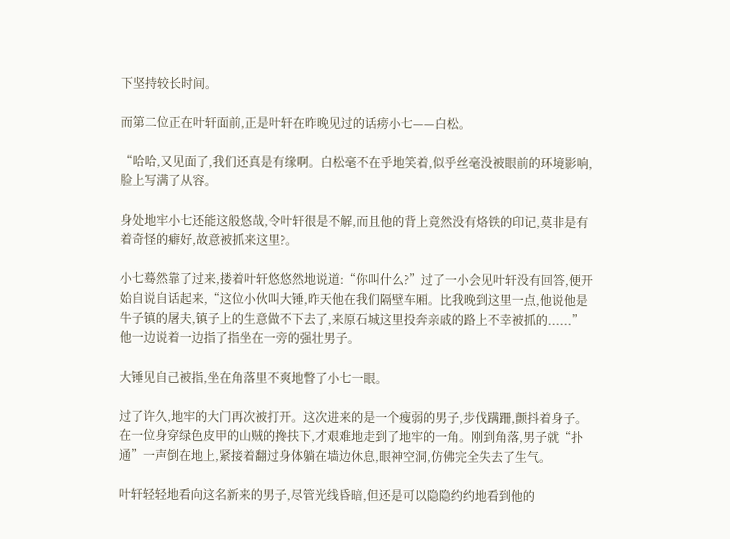下坚持较长时间。

而第二位正在叶轩面前,正是叶轩在昨晚见过的话痨小七——白松。

“哈哈,又见面了,我们还真是有缘啊。白松毫不在乎地笑着,似乎丝毫没被眼前的环境影响,脸上写满了从容。

身处地牢小七还能这般悠哉,令叶轩很是不解,而且他的背上竟然没有烙铁的印记,莫非是有着奇怪的癖好,故意被抓来这里?。

小七蓦然靠了过来,搂着叶轩悠悠然地说道:“你叫什么?”过了一小会见叶轩没有回答,便开始自说自话起来,“这位小伙叫大锤,昨天他在我们隔壁车厢。比我晚到这里一点,他说他是牛子镇的屠夫,镇子上的生意做不下去了,来原石城这里投奔亲戚的路上不幸被抓的......”他一边说着一边指了指坐在一旁的强壮男子。

大锤见自己被指,坐在角落里不爽地瞥了小七一眼。

过了许久,地牢的大门再次被打开。这次进来的是一个瘦弱的男子,步伐蹒跚,颤抖着身子。在一位身穿绿色皮甲的山贼的搀扶下,才艰难地走到了地牢的一角。刚到角落,男子就“扑通”一声倒在地上,紧接着翻过身体躺在墙边休息,眼神空洞,仿佛完全失去了生气。

叶轩轻轻地看向这名新来的男子,尽管光线昏暗,但还是可以隐隐约约地看到他的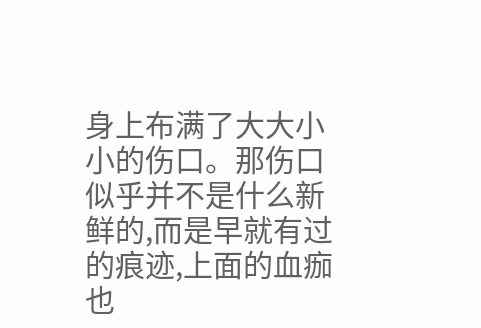身上布满了大大小小的伤口。那伤口似乎并不是什么新鲜的,而是早就有过的痕迹,上面的血痂也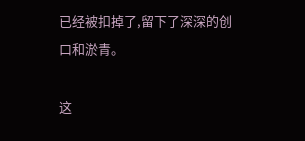已经被扣掉了,留下了深深的创口和淤青。

这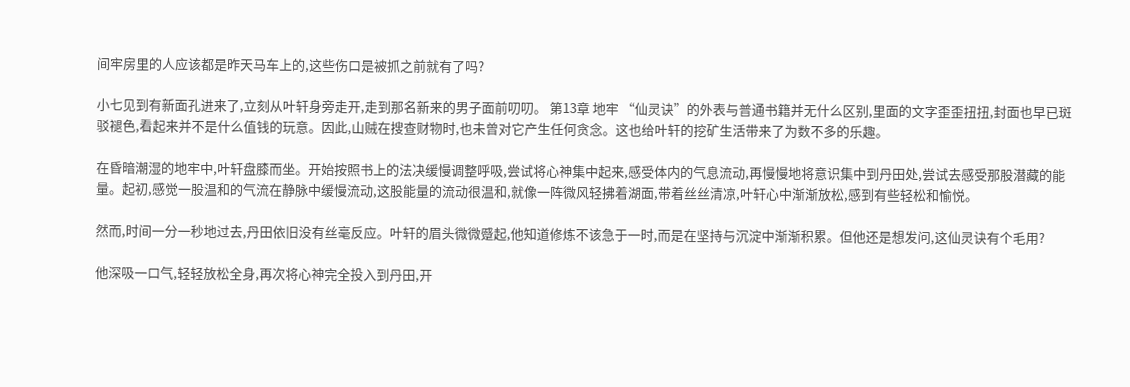间牢房里的人应该都是昨天马车上的,这些伤口是被抓之前就有了吗?

小七见到有新面孔进来了,立刻从叶轩身旁走开,走到那名新来的男子面前叨叨。 第13章 地牢 “仙灵诀”的外表与普通书籍并无什么区别,里面的文字歪歪扭扭,封面也早已斑驳褪色,看起来并不是什么值钱的玩意。因此,山贼在搜查财物时,也未曾对它产生任何贪念。这也给叶轩的挖矿生活带来了为数不多的乐趣。

在昏暗潮湿的地牢中,叶轩盘膝而坐。开始按照书上的法决缓慢调整呼吸,尝试将心神集中起来,感受体内的气息流动,再慢慢地将意识集中到丹田处,尝试去感受那股潜藏的能量。起初,感觉一股温和的气流在静脉中缓慢流动,这股能量的流动很温和,就像一阵微风轻拂着湖面,带着丝丝清凉,叶轩心中渐渐放松,感到有些轻松和愉悦。

然而,时间一分一秒地过去,丹田依旧没有丝毫反应。叶轩的眉头微微蹙起,他知道修炼不该急于一时,而是在坚持与沉淀中渐渐积累。但他还是想发问,这仙灵诀有个毛用?

他深吸一口气,轻轻放松全身,再次将心神完全投入到丹田,开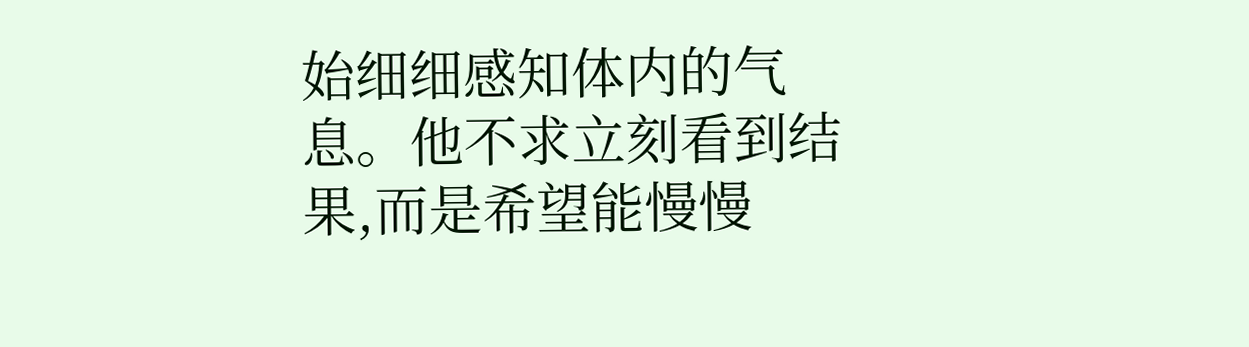始细细感知体内的气息。他不求立刻看到结果,而是希望能慢慢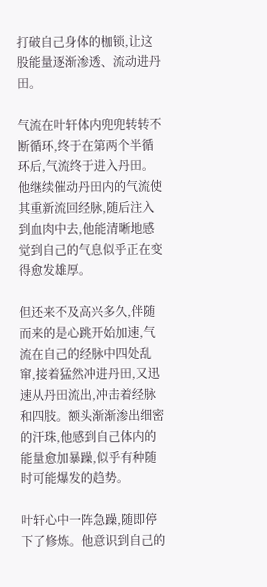打破自己身体的枷锁,让这股能量逐渐渗透、流动进丹田。

气流在叶轩体内兜兜转转不断循环,终于在第两个半循环后,气流终于进入丹田。他继续催动丹田内的气流使其重新流回经脉,随后注入到血肉中去,他能清晰地感觉到自己的气息似乎正在变得愈发雄厚。

但还来不及高兴多久,伴随而来的是心跳开始加速,气流在自己的经脉中四处乱窜,接着猛然冲进丹田,又迅速从丹田流出,冲击着经脉和四肢。额头渐渐渗出细密的汗珠,他感到自己体内的能量愈加暴躁,似乎有种随时可能爆发的趋势。

叶轩心中一阵急躁,随即停下了修炼。他意识到自己的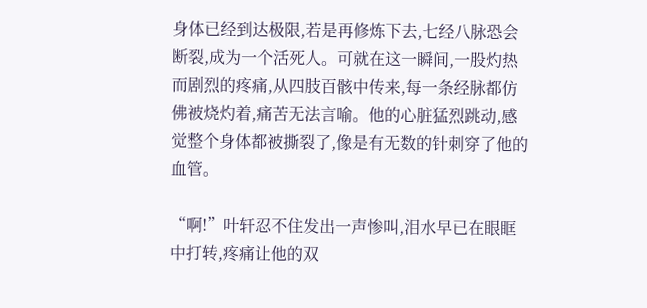身体已经到达极限,若是再修炼下去,七经八脉恐会断裂,成为一个活死人。可就在这一瞬间,一股灼热而剧烈的疼痛,从四肢百骸中传来,每一条经脉都仿佛被烧灼着,痛苦无法言喻。他的心脏猛烈跳动,感觉整个身体都被撕裂了,像是有无数的针刺穿了他的血管。

“啊!”叶轩忍不住发出一声惨叫,泪水早已在眼眶中打转,疼痛让他的双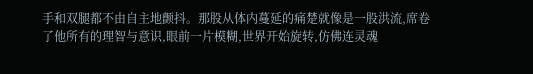手和双腿都不由自主地颤抖。那股从体内蔓延的痛楚就像是一股洪流,席卷了他所有的理智与意识,眼前一片模糊,世界开始旋转,仿佛连灵魂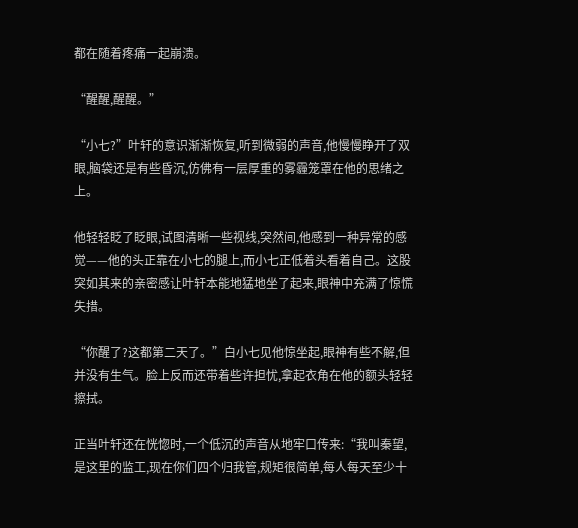都在随着疼痛一起崩溃。

“醒醒,醒醒。”

“小七?”叶轩的意识渐渐恢复,听到微弱的声音,他慢慢睁开了双眼,脑袋还是有些昏沉,仿佛有一层厚重的雾霾笼罩在他的思绪之上。

他轻轻眨了眨眼,试图清晰一些视线,突然间,他感到一种异常的感觉——他的头正靠在小七的腿上,而小七正低着头看着自己。这股突如其来的亲密感让叶轩本能地猛地坐了起来,眼神中充满了惊慌失措。

“你醒了?这都第二天了。”白小七见他惊坐起,眼神有些不解,但并没有生气。脸上反而还带着些许担忧,拿起衣角在他的额头轻轻擦拭。

正当叶轩还在恍惚时,一个低沉的声音从地牢口传来:“我叫秦望,是这里的监工,现在你们四个归我管,规矩很简单,每人每天至少十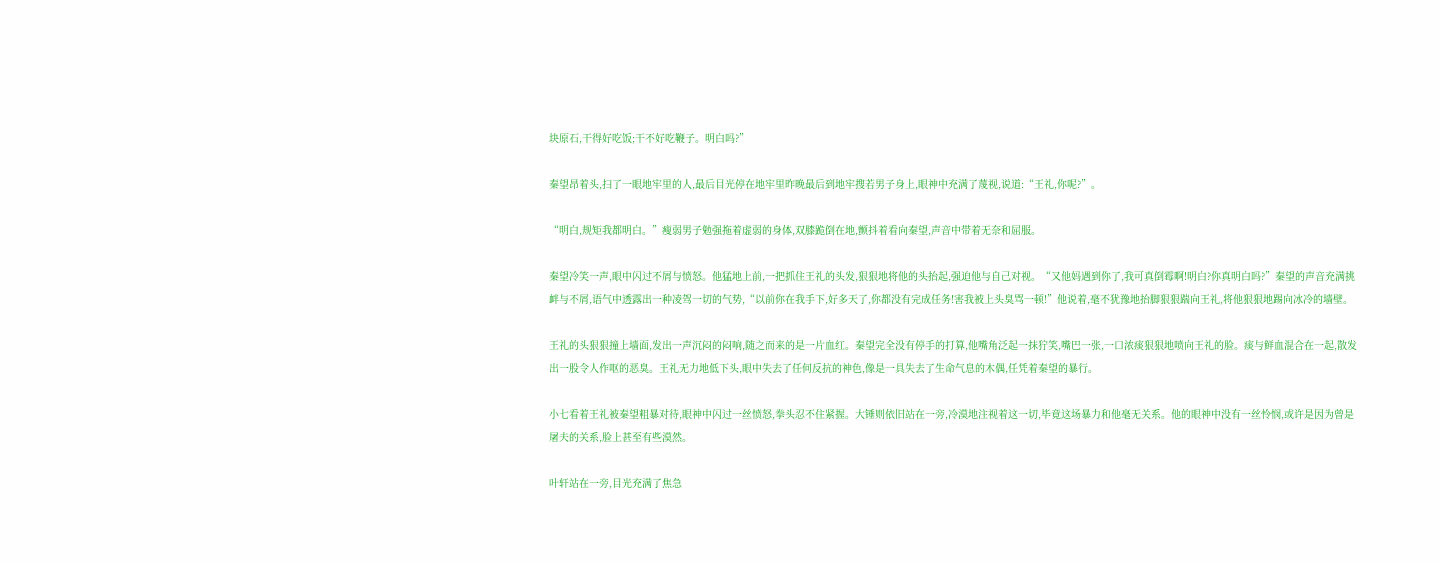块原石,干得好吃饭;干不好吃鞭子。明白吗?”

秦望昂着头,扫了一眼地牢里的人,最后目光停在地牢里昨晚最后到地牢搜若男子身上,眼神中充满了蔑视,说道:“王礼,你呢?”。

“明白,规矩我都明白。”瘦弱男子勉强拖着虚弱的身体,双膝跪倒在地,颤抖着看向秦望,声音中带着无奈和屈服。

秦望冷笑一声,眼中闪过不屑与愤怒。他猛地上前,一把抓住王礼的头发,狠狠地将他的头抬起,强迫他与自己对视。“又他妈遇到你了,我可真倒霉啊!明白?你真明白吗?”秦望的声音充满挑衅与不屑,语气中透露出一种凌驾一切的气势,“以前你在我手下,好多天了,你都没有完成任务!害我被上头臭骂一顿!”他说着,毫不犹豫地抬脚狠狠踹向王礼,将他狠狠地踢向冰冷的墙壁。

王礼的头狠狠撞上墙面,发出一声沉闷的闷响,随之而来的是一片血红。秦望完全没有停手的打算,他嘴角泛起一抹狞笑,嘴巴一张,一口浓痰狠狠地喷向王礼的脸。痰与鲜血混合在一起,散发出一股令人作呕的恶臭。王礼无力地低下头,眼中失去了任何反抗的神色,像是一具失去了生命气息的木偶,任凭着秦望的暴行。

小七看着王礼被秦望粗暴对待,眼神中闪过一丝愤怒,拳头忍不住紧握。大锤则依旧站在一旁,冷漠地注视着这一切,毕竟这场暴力和他毫无关系。他的眼神中没有一丝怜悯,或许是因为曾是屠夫的关系,脸上甚至有些漠然。

叶轩站在一旁,目光充满了焦急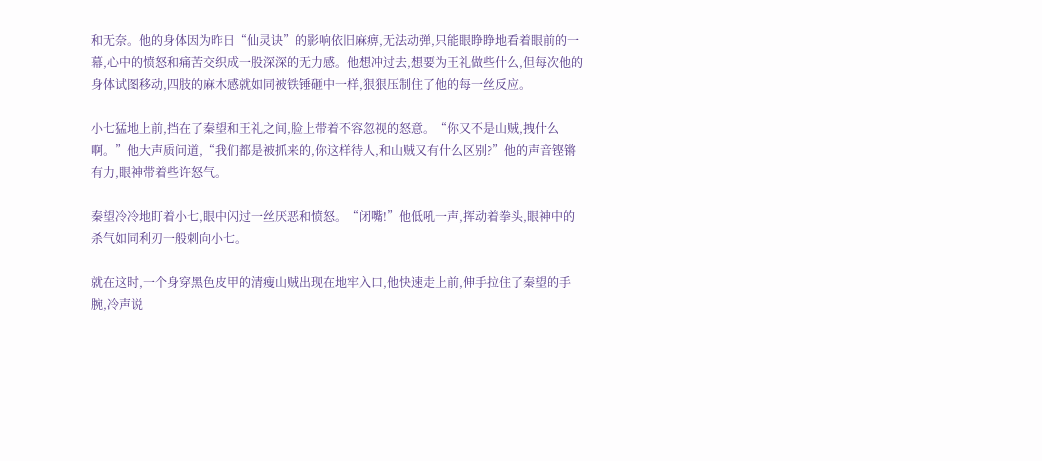和无奈。他的身体因为昨日“仙灵诀”的影响依旧麻痹,无法动弹,只能眼睁睁地看着眼前的一幕,心中的愤怒和痛苦交织成一股深深的无力感。他想冲过去,想要为王礼做些什么,但每次他的身体试图移动,四肢的麻木感就如同被铁锤砸中一样,狠狠压制住了他的每一丝反应。

小七猛地上前,挡在了秦望和王礼之间,脸上带着不容忽视的怒意。“你又不是山贼,拽什么啊。”他大声质问道,“我们都是被抓来的,你这样待人,和山贼又有什么区别?”他的声音铿锵有力,眼神带着些许怒气。

秦望冷冷地盯着小七,眼中闪过一丝厌恶和愤怒。“闭嘴!”他低吼一声,挥动着拳头,眼神中的杀气如同利刃一般刺向小七。

就在这时,一个身穿黑色皮甲的清瘦山贼出现在地牢入口,他快速走上前,伸手拉住了秦望的手腕,冷声说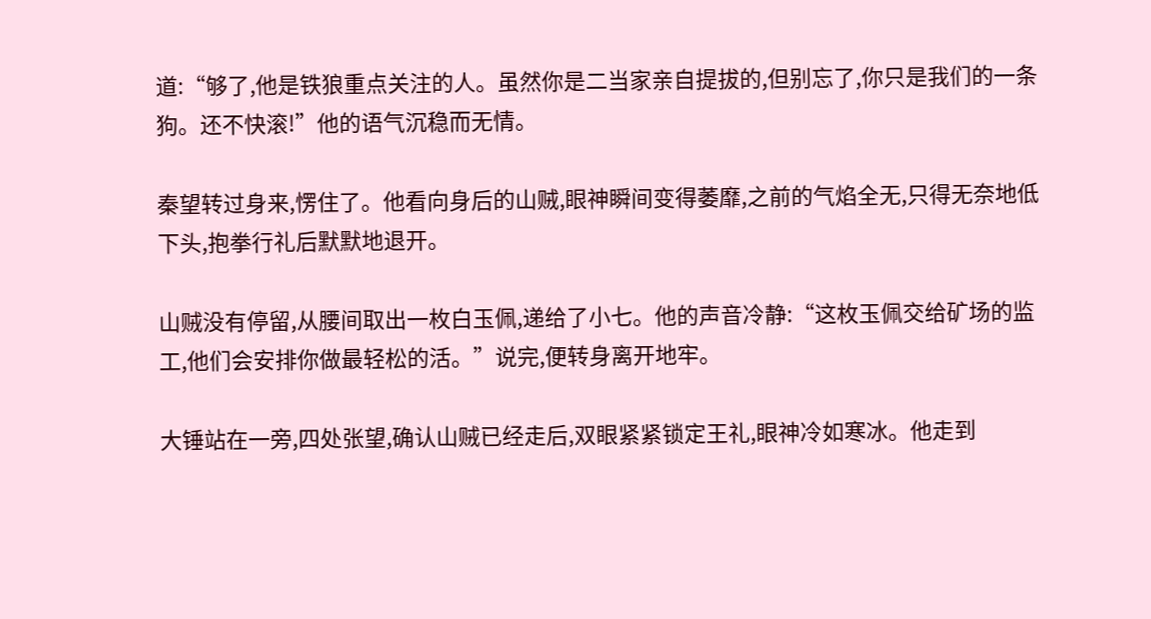道:“够了,他是铁狼重点关注的人。虽然你是二当家亲自提拔的,但别忘了,你只是我们的一条狗。还不快滚!”他的语气沉稳而无情。

秦望转过身来,愣住了。他看向身后的山贼,眼神瞬间变得萎靡,之前的气焰全无,只得无奈地低下头,抱拳行礼后默默地退开。

山贼没有停留,从腰间取出一枚白玉佩,递给了小七。他的声音冷静:“这枚玉佩交给矿场的监工,他们会安排你做最轻松的活。”说完,便转身离开地牢。

大锤站在一旁,四处张望,确认山贼已经走后,双眼紧紧锁定王礼,眼神冷如寒冰。他走到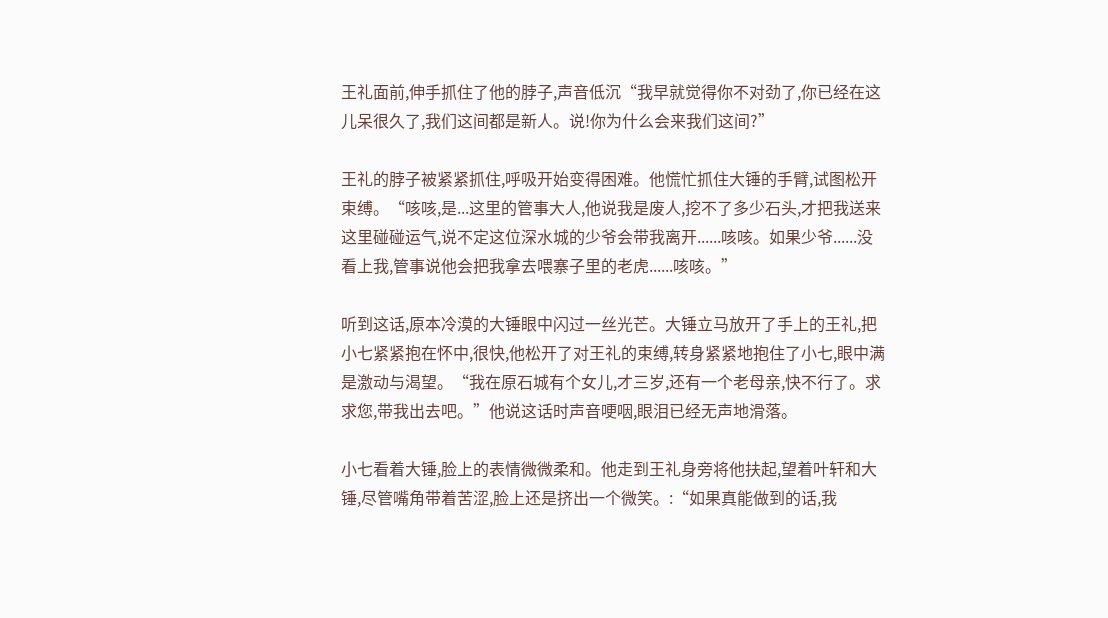王礼面前,伸手抓住了他的脖子,声音低沉“我早就觉得你不对劲了,你已经在这儿呆很久了,我们这间都是新人。说!你为什么会来我们这间?”

王礼的脖子被紧紧抓住,呼吸开始变得困难。他慌忙抓住大锤的手臂,试图松开束缚。“咳咳,是...这里的管事大人,他说我是废人,挖不了多少石头,才把我送来这里碰碰运气,说不定这位深水城的少爷会带我离开......咳咳。如果少爷......没看上我,管事说他会把我拿去喂寨子里的老虎......咳咳。”

听到这话,原本冷漠的大锤眼中闪过一丝光芒。大锤立马放开了手上的王礼,把小七紧紧抱在怀中,很快,他松开了对王礼的束缚,转身紧紧地抱住了小七,眼中满是激动与渴望。“我在原石城有个女儿,才三岁,还有一个老母亲,快不行了。求求您,带我出去吧。”他说这话时声音哽咽,眼泪已经无声地滑落。

小七看着大锤,脸上的表情微微柔和。他走到王礼身旁将他扶起,望着叶轩和大锤,尽管嘴角带着苦涩,脸上还是挤出一个微笑。:“如果真能做到的话,我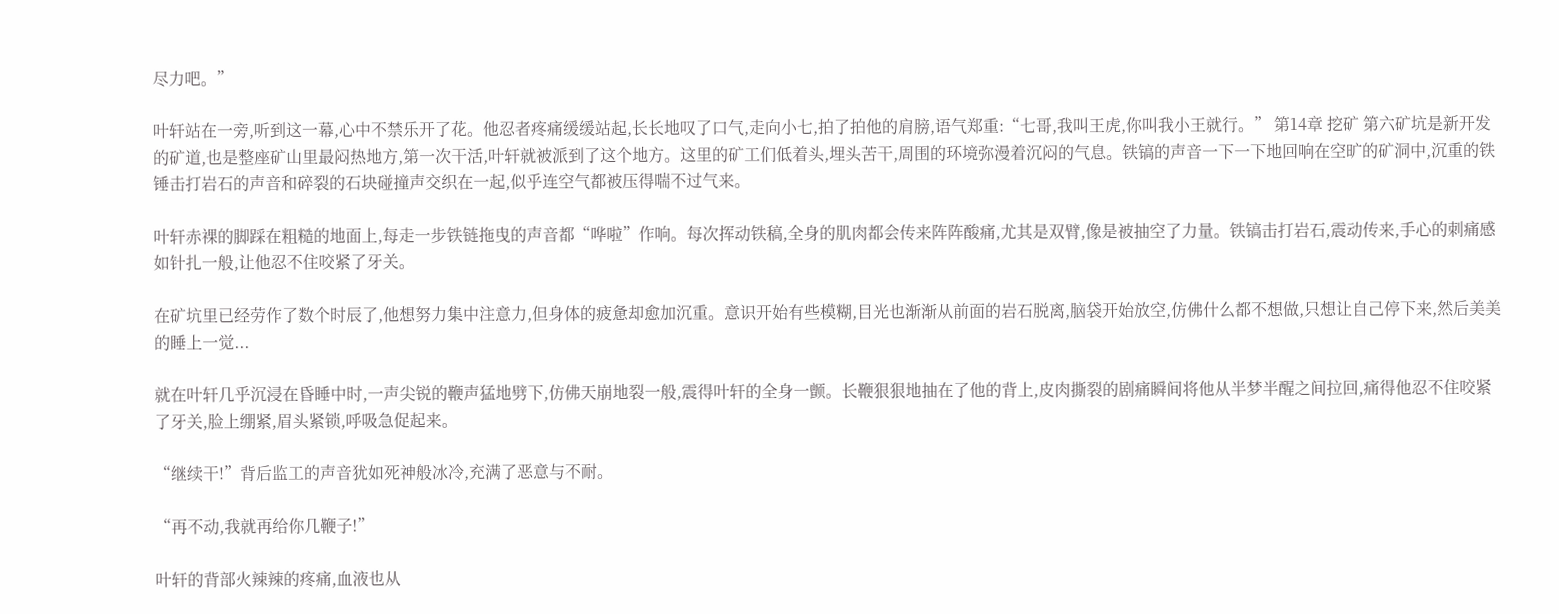尽力吧。”

叶轩站在一旁,听到这一幕,心中不禁乐开了花。他忍者疼痛缓缓站起,长长地叹了口气,走向小七,拍了拍他的肩膀,语气郑重:“七哥,我叫王虎,你叫我小王就行。” 第14章 挖矿 第六矿坑是新开发的矿道,也是整座矿山里最闷热地方,第一次干活,叶轩就被派到了这个地方。这里的矿工们低着头,埋头苦干,周围的环境弥漫着沉闷的气息。铁镐的声音一下一下地回响在空旷的矿洞中,沉重的铁锤击打岩石的声音和碎裂的石块碰撞声交织在一起,似乎连空气都被压得喘不过气来。

叶轩赤裸的脚踩在粗糙的地面上,每走一步铁链拖曳的声音都“哗啦”作响。每次挥动铁稿,全身的肌肉都会传来阵阵酸痛,尤其是双臂,像是被抽空了力量。铁镐击打岩石,震动传来,手心的刺痛感如针扎一般,让他忍不住咬紧了牙关。

在矿坑里已经劳作了数个时辰了,他想努力集中注意力,但身体的疲惫却愈加沉重。意识开始有些模糊,目光也渐渐从前面的岩石脱离,脑袋开始放空,仿佛什么都不想做,只想让自己停下来,然后美美的睡上一觉...

就在叶轩几乎沉浸在昏睡中时,一声尖锐的鞭声猛地劈下,仿佛天崩地裂一般,震得叶轩的全身一颤。长鞭狠狠地抽在了他的背上,皮肉撕裂的剧痛瞬间将他从半梦半醒之间拉回,痛得他忍不住咬紧了牙关,脸上绷紧,眉头紧锁,呼吸急促起来。

“继续干!”背后监工的声音犹如死神般冰冷,充满了恶意与不耐。

“再不动,我就再给你几鞭子!”

叶轩的背部火辣辣的疼痛,血液也从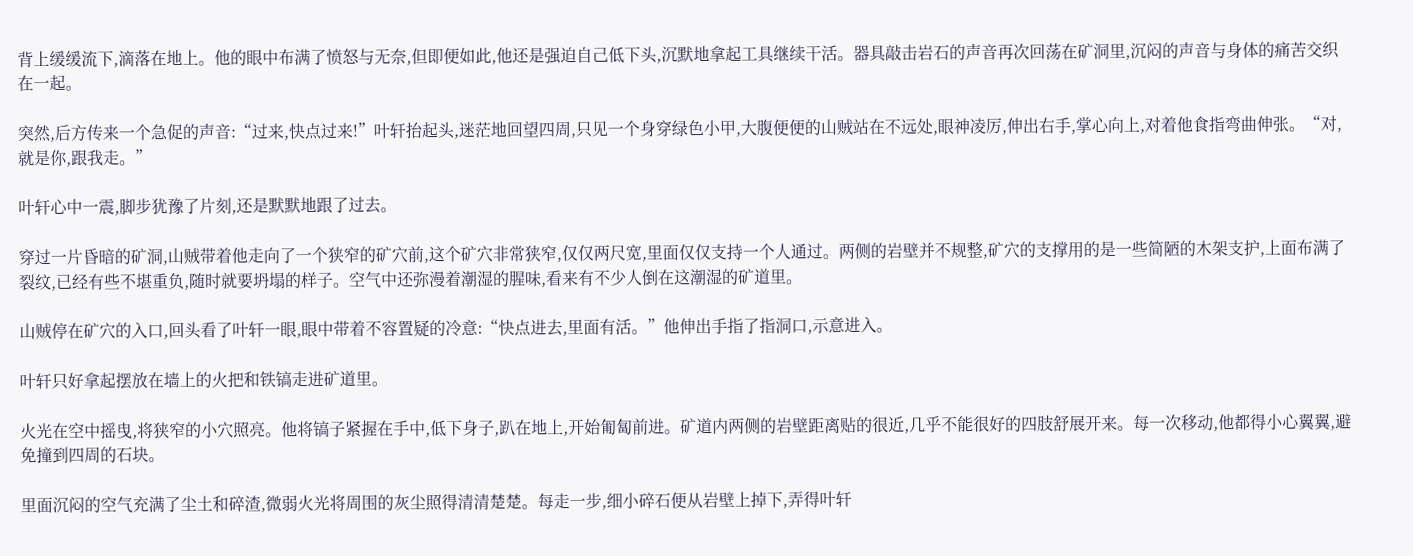背上缓缓流下,滴落在地上。他的眼中布满了愤怒与无奈,但即便如此,他还是强迫自己低下头,沉默地拿起工具继续干活。器具敲击岩石的声音再次回荡在矿洞里,沉闷的声音与身体的痛苦交织在一起。

突然,后方传来一个急促的声音:“过来,快点过来!”叶轩抬起头,迷茫地回望四周,只见一个身穿绿色小甲,大腹便便的山贼站在不远处,眼神凌厉,伸出右手,掌心向上,对着他食指弯曲伸张。“对,就是你,跟我走。”

叶轩心中一震,脚步犹豫了片刻,还是默默地跟了过去。

穿过一片昏暗的矿洞,山贼带着他走向了一个狭窄的矿穴前,这个矿穴非常狭窄,仅仅两尺宽,里面仅仅支持一个人通过。两侧的岩壁并不规整,矿穴的支撑用的是一些简陋的木架支护,上面布满了裂纹,已经有些不堪重负,随时就要坍塌的样子。空气中还弥漫着潮湿的腥味,看来有不少人倒在这潮湿的矿道里。

山贼停在矿穴的入口,回头看了叶轩一眼,眼中带着不容置疑的冷意:“快点进去,里面有活。”他伸出手指了指洞口,示意进入。

叶轩只好拿起摆放在墙上的火把和铁镐走进矿道里。

火光在空中摇曳,将狭窄的小穴照亮。他将镐子紧握在手中,低下身子,趴在地上,开始匍匐前进。矿道内两侧的岩壁距离贴的很近,几乎不能很好的四肢舒展开来。每一次移动,他都得小心翼翼,避免撞到四周的石块。

里面沉闷的空气充满了尘土和碎渣,微弱火光将周围的灰尘照得清清楚楚。每走一步,细小碎石便从岩壁上掉下,弄得叶轩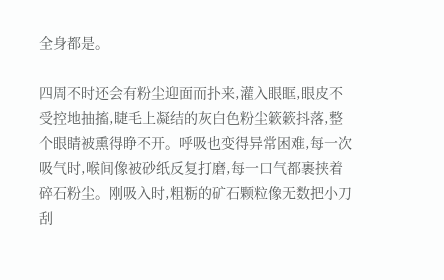全身都是。

四周不时还会有粉尘迎面而扑来,灌入眼眶,眼皮不受控地抽搐,睫毛上凝结的灰白色粉尘簌簌抖落,整个眼睛被熏得睁不开。呼吸也变得异常困难,每一次吸气时,喉间像被砂纸反复打磨,每一口气都裹挟着碎石粉尘。刚吸入时,粗粝的矿石颗粒像无数把小刀刮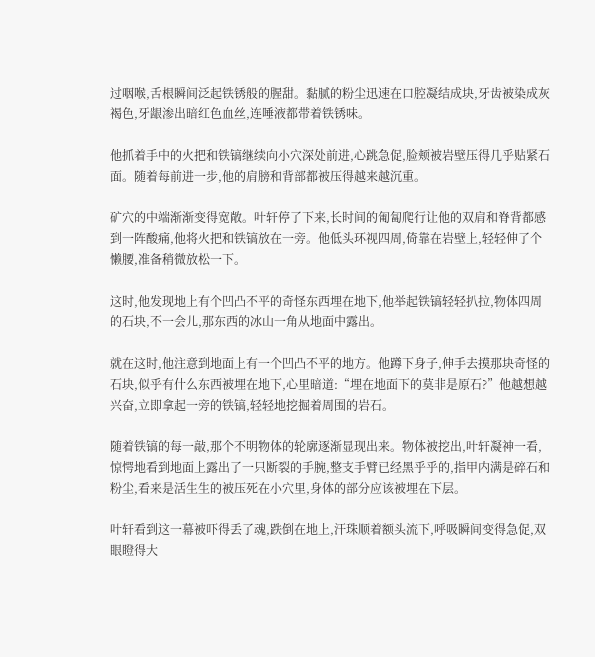过咽喉,舌根瞬间泛起铁锈般的腥甜。黏腻的粉尘迅速在口腔凝结成块,牙齿被染成灰褐色,牙龈渗出暗红色血丝,连唾液都带着铁锈味。

他抓着手中的火把和铁镐继续向小穴深处前进,心跳急促,脸颊被岩壁压得几乎贴紧石面。随着每前进一步,他的肩膀和背部都被压得越来越沉重。

矿穴的中端渐渐变得宽敞。叶轩停了下来,长时间的匍匐爬行让他的双肩和脊背都感到一阵酸痛,他将火把和铁镐放在一旁。他低头环视四周,倚靠在岩壁上,轻轻伸了个懒腰,准备稍微放松一下。

这时,他发现地上有个凹凸不平的奇怪东西埋在地下,他举起铁镐轻轻扒拉,物体四周的石块,不一会儿,那东西的冰山一角从地面中露出。

就在这时,他注意到地面上有一个凹凸不平的地方。他蹲下身子,伸手去摸那块奇怪的石块,似乎有什么东西被埋在地下,心里暗道:“埋在地面下的莫非是原石?”他越想越兴奋,立即拿起一旁的铁镐,轻轻地挖掘着周围的岩石。

随着铁镐的每一敲,那个不明物体的轮廓逐渐显现出来。物体被挖出,叶轩凝神一看,惊愕地看到地面上露出了一只断裂的手腕,整支手臂已经黑乎乎的,指甲内满是碎石和粉尘,看来是活生生的被压死在小穴里,身体的部分应该被埋在下层。

叶轩看到这一幕被吓得丢了魂,跌倒在地上,汗珠顺着额头流下,呼吸瞬间变得急促,双眼瞪得大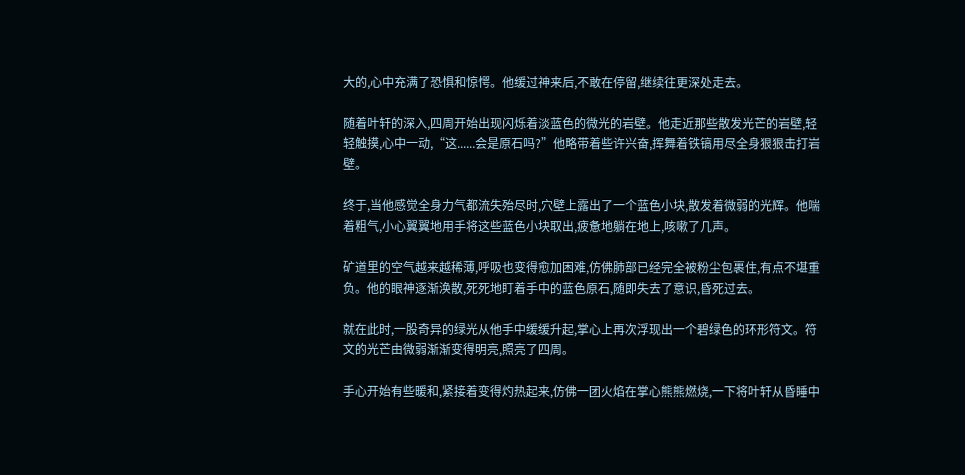大的,心中充满了恐惧和惊愕。他缓过神来后,不敢在停留,继续往更深处走去。

随着叶轩的深入,四周开始出现闪烁着淡蓝色的微光的岩壁。他走近那些散发光芒的岩壁,轻轻触摸,心中一动,“这......会是原石吗?”他略带着些许兴奋,挥舞着铁镐用尽全身狠狠击打岩壁。

终于,当他感觉全身力气都流失殆尽时,穴壁上露出了一个蓝色小块,散发着微弱的光辉。他喘着粗气,小心翼翼地用手将这些蓝色小块取出,疲惫地躺在地上,咳嗽了几声。

矿道里的空气越来越稀薄,呼吸也变得愈加困难,仿佛肺部已经完全被粉尘包裹住,有点不堪重负。他的眼神逐渐涣散,死死地盯着手中的蓝色原石,随即失去了意识,昏死过去。

就在此时,一股奇异的绿光从他手中缓缓升起,掌心上再次浮现出一个碧绿色的环形符文。符文的光芒由微弱渐渐变得明亮,照亮了四周。

手心开始有些暖和,紧接着变得灼热起来,仿佛一团火焰在掌心熊熊燃烧,一下将叶轩从昏睡中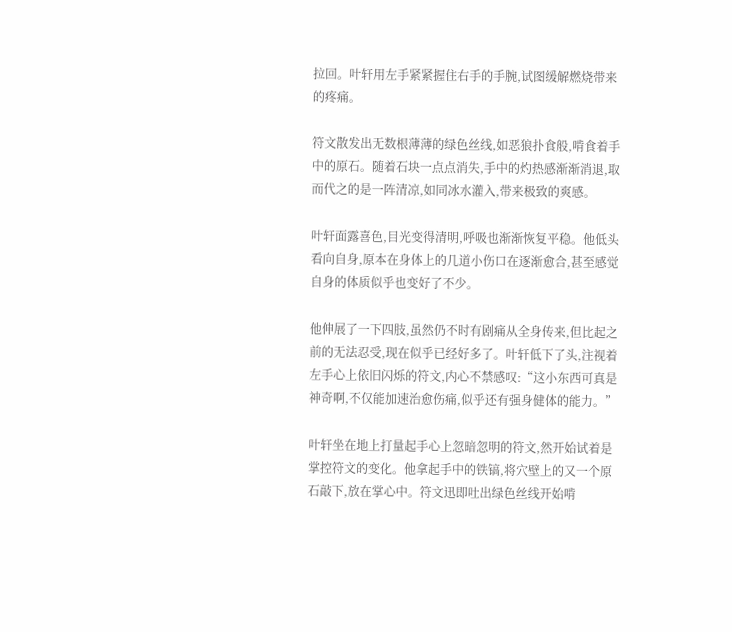拉回。叶轩用左手紧紧握住右手的手腕,试图缓解燃烧带来的疼痛。

符文散发出无数根薄薄的绿色丝线,如恶狼扑食般,啃食着手中的原石。随着石块一点点消失,手中的灼热感渐渐消退,取而代之的是一阵清凉,如同冰水灌入,带来极致的爽感。

叶轩面露喜色,目光变得清明,呼吸也渐渐恢复平稳。他低头看向自身,原本在身体上的几道小伤口在逐渐愈合,甚至感觉自身的体质似乎也变好了不少。

他伸展了一下四肢,虽然仍不时有剧痛从全身传来,但比起之前的无法忍受,现在似乎已经好多了。叶轩低下了头,注视着左手心上依旧闪烁的符文,内心不禁感叹:“这小东西可真是神奇啊,不仅能加速治愈伤痛,似乎还有强身健体的能力。”

叶轩坐在地上打量起手心上忽暗忽明的符文,然开始试着是掌控符文的变化。他拿起手中的铁镐,将穴壁上的又一个原石敲下,放在掌心中。符文迅即吐出绿色丝线开始啃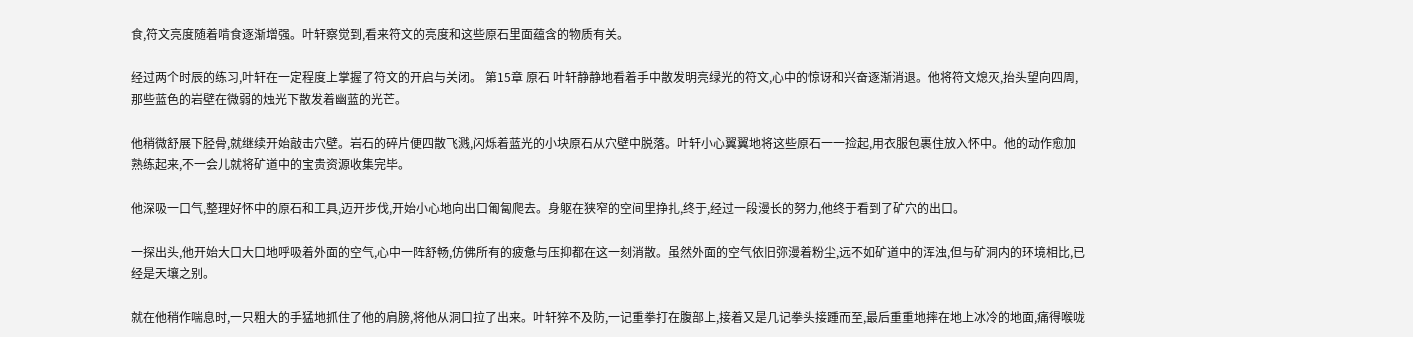食,符文亮度随着啃食逐渐增强。叶轩察觉到,看来符文的亮度和这些原石里面蕴含的物质有关。

经过两个时辰的练习,叶轩在一定程度上掌握了符文的开启与关闭。 第15章 原石 叶轩静静地看着手中散发明亮绿光的符文,心中的惊讶和兴奋逐渐消退。他将符文熄灭,抬头望向四周,那些蓝色的岩壁在微弱的烛光下散发着幽蓝的光芒。

他稍微舒展下胫骨,就继续开始敲击穴壁。岩石的碎片便四散飞溅,闪烁着蓝光的小块原石从穴壁中脱落。叶轩小心翼翼地将这些原石一一捡起,用衣服包裹住放入怀中。他的动作愈加熟练起来,不一会儿就将矿道中的宝贵资源收集完毕。

他深吸一口气,整理好怀中的原石和工具,迈开步伐,开始小心地向出口匍匐爬去。身躯在狭窄的空间里挣扎,终于,经过一段漫长的努力,他终于看到了矿穴的出口。

一探出头,他开始大口大口地呼吸着外面的空气,心中一阵舒畅,仿佛所有的疲惫与压抑都在这一刻消散。虽然外面的空气依旧弥漫着粉尘,远不如矿道中的浑浊,但与矿洞内的环境相比,已经是天壤之别。

就在他稍作喘息时,一只粗大的手猛地抓住了他的肩膀,将他从洞口拉了出来。叶轩猝不及防,一记重拳打在腹部上,接着又是几记拳头接踵而至,最后重重地摔在地上冰冷的地面,痛得喉咙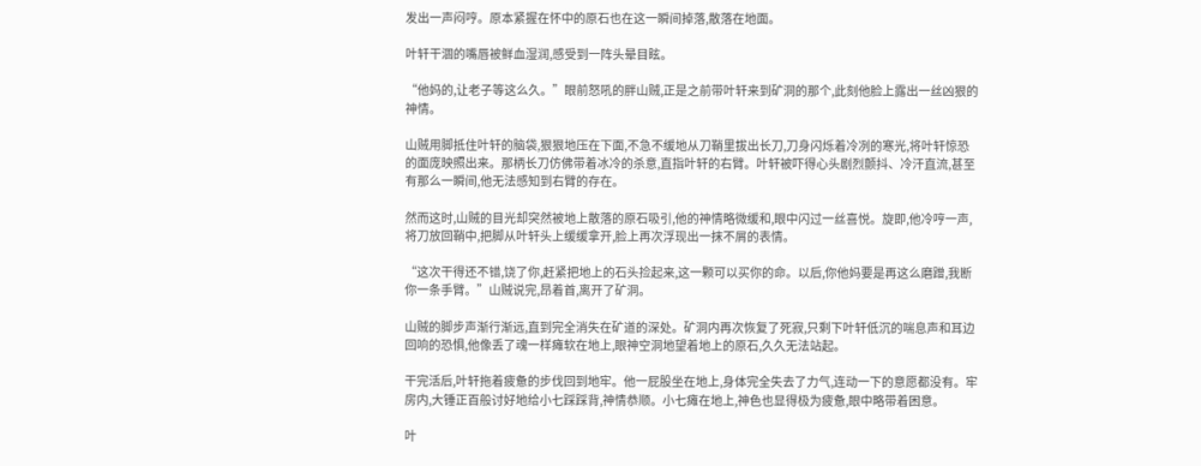发出一声闷哼。原本紧握在怀中的原石也在这一瞬间掉落,散落在地面。

叶轩干涸的嘴唇被鲜血湿润,感受到一阵头晕目眩。

“他妈的,让老子等这么久。”眼前怒吼的胖山贼,正是之前带叶轩来到矿洞的那个,此刻他脸上露出一丝凶狠的神情。

山贼用脚抵住叶轩的脑袋,狠狠地压在下面,不急不缓地从刀鞘里拔出长刀,刀身闪烁着冷冽的寒光,将叶轩惊恐的面庞映照出来。那柄长刀仿佛带着冰冷的杀意,直指叶轩的右臂。叶轩被吓得心头剧烈颤抖、冷汗直流,甚至有那么一瞬间,他无法感知到右臂的存在。

然而这时,山贼的目光却突然被地上散落的原石吸引,他的神情略微缓和,眼中闪过一丝喜悦。旋即,他冷哼一声,将刀放回鞘中,把脚从叶轩头上缓缓拿开,脸上再次浮现出一抹不屑的表情。

“这次干得还不错,饶了你,赶紧把地上的石头捡起来,这一颗可以买你的命。以后,你他妈要是再这么磨蹭,我断你一条手臂。”山贼说完,昂着首,离开了矿洞。

山贼的脚步声渐行渐远,直到完全消失在矿道的深处。矿洞内再次恢复了死寂,只剩下叶轩低沉的喘息声和耳边回响的恐惧,他像丢了魂一样瘫软在地上,眼神空洞地望着地上的原石,久久无法站起。

干完活后,叶轩拖着疲惫的步伐回到地牢。他一屁股坐在地上,身体完全失去了力气,连动一下的意愿都没有。牢房内,大锤正百般讨好地给小七踩踩背,神情恭顺。小七瘫在地上,神色也显得极为疲惫,眼中略带着困意。

叶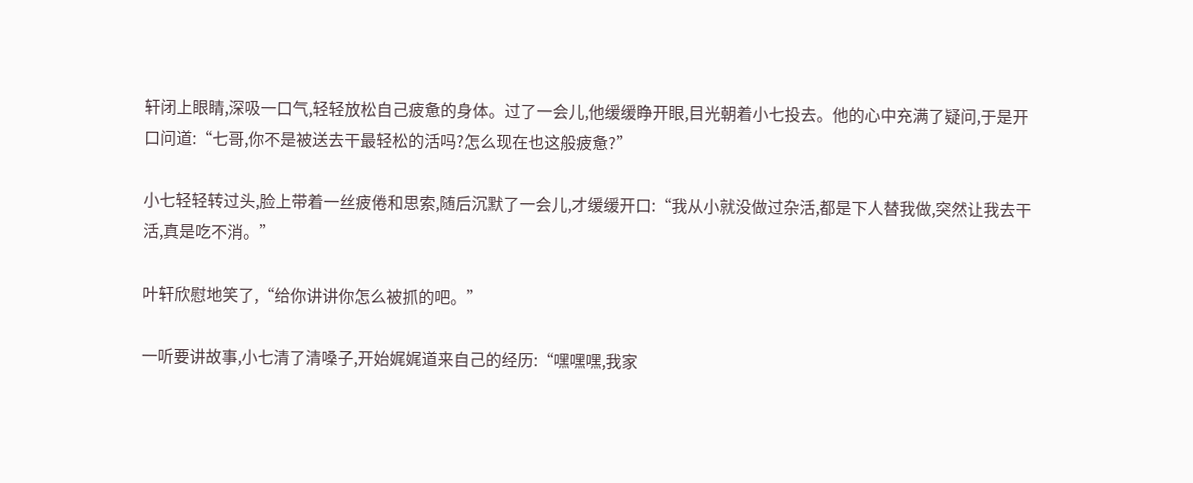轩闭上眼睛,深吸一口气,轻轻放松自己疲惫的身体。过了一会儿,他缓缓睁开眼,目光朝着小七投去。他的心中充满了疑问,于是开口问道:“七哥,你不是被送去干最轻松的活吗?怎么现在也这般疲惫?”

小七轻轻转过头,脸上带着一丝疲倦和思索,随后沉默了一会儿,才缓缓开口:“我从小就没做过杂活,都是下人替我做,突然让我去干活,真是吃不消。”

叶轩欣慰地笑了,“给你讲讲你怎么被抓的吧。”

一听要讲故事,小七清了清嗓子,开始娓娓道来自己的经历:“嘿嘿嘿,我家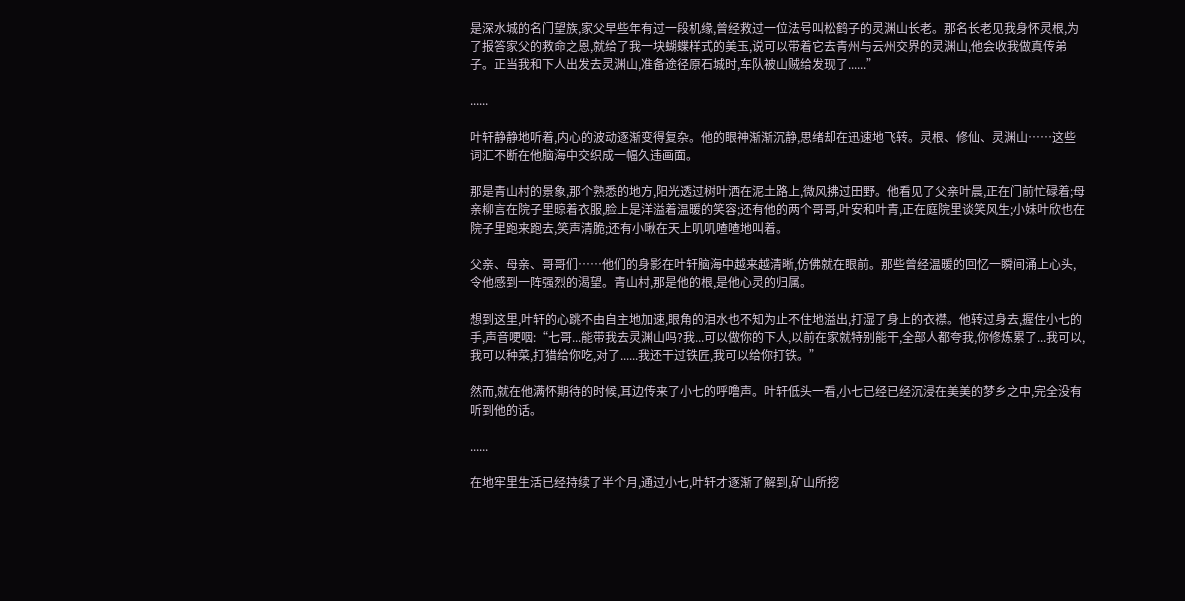是深水城的名门望族,家父早些年有过一段机缘,曾经救过一位法号叫松鹤子的灵渊山长老。那名长老见我身怀灵根,为了报答家父的救命之恩,就给了我一块蝴蝶样式的美玉,说可以带着它去青州与云州交界的灵渊山,他会收我做真传弟子。正当我和下人出发去灵渊山,准备途径原石城时,车队被山贼给发现了......”

......

叶轩静静地听着,内心的波动逐渐变得复杂。他的眼神渐渐沉静,思绪却在迅速地飞转。灵根、修仙、灵渊山……这些词汇不断在他脑海中交织成一幅久违画面。

那是青山村的景象,那个熟悉的地方,阳光透过树叶洒在泥土路上,微风拂过田野。他看见了父亲叶晨,正在门前忙碌着;母亲柳言在院子里晾着衣服,脸上是洋溢着温暖的笑容;还有他的两个哥哥,叶安和叶青,正在庭院里谈笑风生;小妹叶欣也在院子里跑来跑去,笑声清脆;还有小啾在天上叽叽喳喳地叫着。

父亲、母亲、哥哥们……他们的身影在叶轩脑海中越来越清晰,仿佛就在眼前。那些曾经温暖的回忆一瞬间涌上心头,令他感到一阵强烈的渴望。青山村,那是他的根,是他心灵的归属。

想到这里,叶轩的心跳不由自主地加速,眼角的泪水也不知为止不住地溢出,打湿了身上的衣襟。他转过身去,握住小七的手,声音哽咽:“七哥...能带我去灵渊山吗?我...可以做你的下人,以前在家就特别能干,全部人都夸我,你修炼累了...我可以,我可以种菜,打猎给你吃,对了......我还干过铁匠,我可以给你打铁。”

然而,就在他满怀期待的时候,耳边传来了小七的呼噜声。叶轩低头一看,小七已经已经沉浸在美美的梦乡之中,完全没有听到他的话。

......

在地牢里生活已经持续了半个月,通过小七,叶轩才逐渐了解到,矿山所挖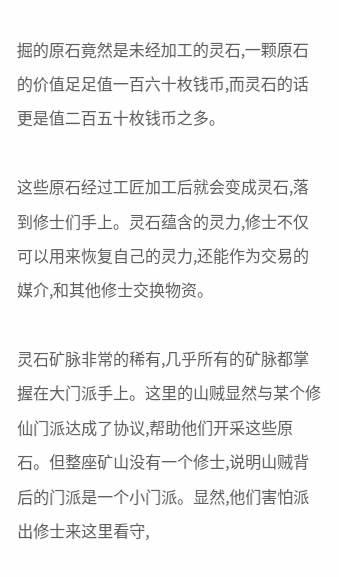掘的原石竟然是未经加工的灵石,一颗原石的价值足足值一百六十枚钱币,而灵石的话更是值二百五十枚钱币之多。

这些原石经过工匠加工后就会变成灵石,落到修士们手上。灵石蕴含的灵力,修士不仅可以用来恢复自己的灵力,还能作为交易的媒介,和其他修士交换物资。

灵石矿脉非常的稀有,几乎所有的矿脉都掌握在大门派手上。这里的山贼显然与某个修仙门派达成了协议,帮助他们开采这些原石。但整座矿山没有一个修士,说明山贼背后的门派是一个小门派。显然,他们害怕派出修士来这里看守,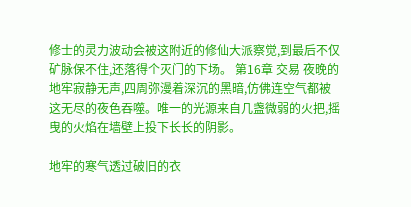修士的灵力波动会被这附近的修仙大派察觉,到最后不仅矿脉保不住,还落得个灭门的下场。 第16章 交易 夜晚的地牢寂静无声,四周弥漫着深沉的黑暗,仿佛连空气都被这无尽的夜色吞噬。唯一的光源来自几盏微弱的火把,摇曳的火焰在墙壁上投下长长的阴影。

地牢的寒气透过破旧的衣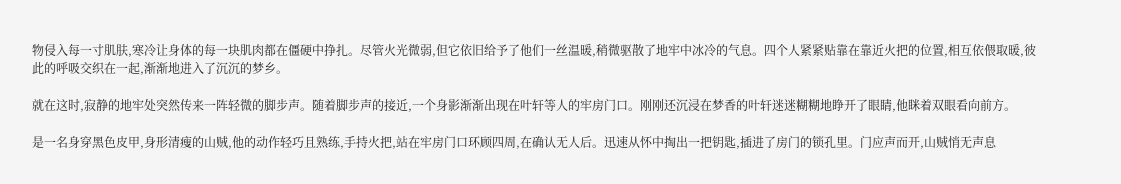物侵入每一寸肌肤,寒冷让身体的每一块肌肉都在僵硬中挣扎。尽管火光微弱,但它依旧给予了他们一丝温暖,稍微驱散了地牢中冰冷的气息。四个人紧紧贴靠在靠近火把的位置,相互依偎取暖,彼此的呼吸交织在一起,渐渐地进入了沉沉的梦乡。

就在这时,寂静的地牢处突然传来一阵轻微的脚步声。随着脚步声的接近,一个身影渐渐出现在叶轩等人的牢房门口。刚刚还沉浸在梦香的叶轩迷迷糊糊地睁开了眼睛,他眯着双眼看向前方。

是一名身穿黑色皮甲,身形清瘦的山贼,他的动作轻巧且熟练,手持火把,站在牢房门口环顾四周,在确认无人后。迅速从怀中掏出一把钥匙,插进了房门的锁孔里。门应声而开,山贼悄无声息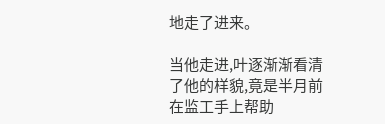地走了进来。

当他走进,叶逐渐渐看清了他的样貌,竟是半月前在监工手上帮助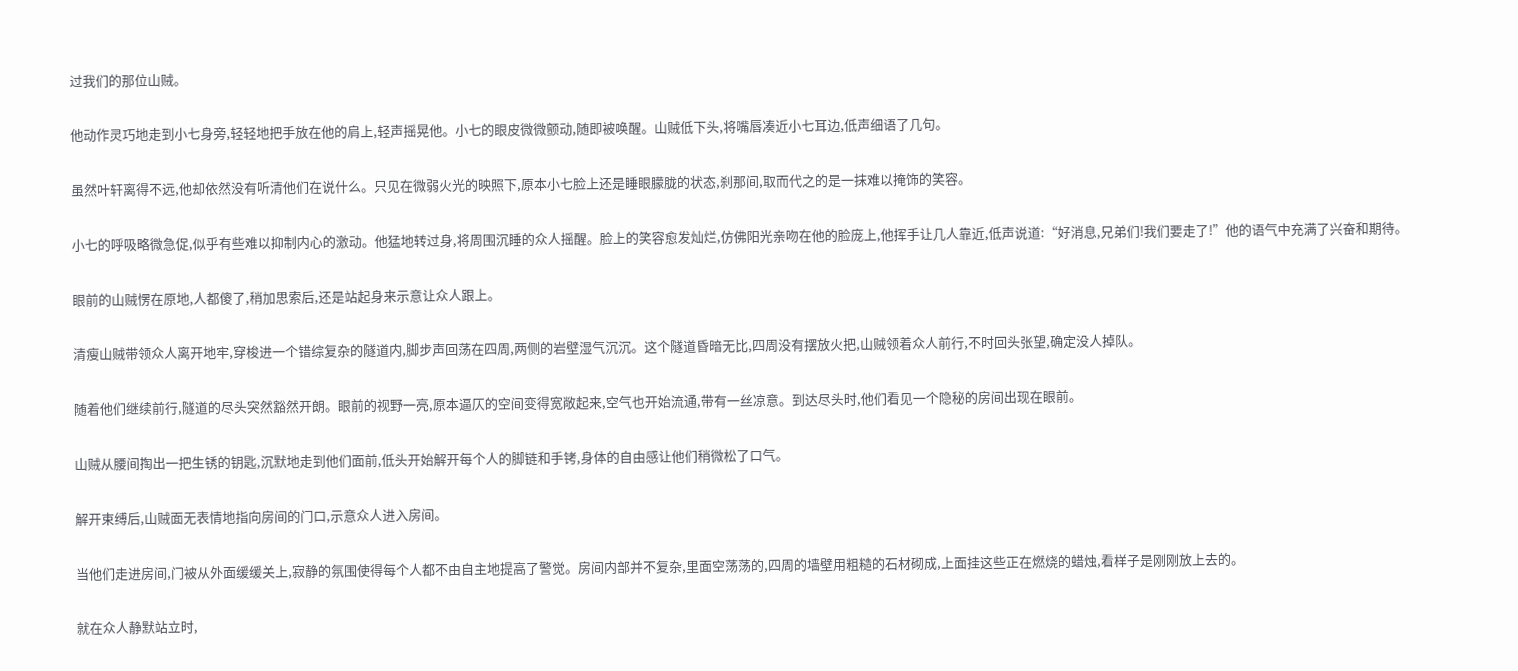过我们的那位山贼。

他动作灵巧地走到小七身旁,轻轻地把手放在他的肩上,轻声摇晃他。小七的眼皮微微颤动,随即被唤醒。山贼低下头,将嘴唇凑近小七耳边,低声细语了几句。

虽然叶轩离得不远,他却依然没有听清他们在说什么。只见在微弱火光的映照下,原本小七脸上还是睡眼朦胧的状态,刹那间,取而代之的是一抹难以掩饰的笑容。

小七的呼吸略微急促,似乎有些难以抑制内心的激动。他猛地转过身,将周围沉睡的众人摇醒。脸上的笑容愈发灿烂,仿佛阳光亲吻在他的脸庞上,他挥手让几人靠近,低声说道:“好消息,兄弟们!我们要走了!”他的语气中充满了兴奋和期待。

眼前的山贼愣在原地,人都傻了,稍加思索后,还是站起身来示意让众人跟上。

清瘦山贼带领众人离开地牢,穿梭进一个错综复杂的隧道内,脚步声回荡在四周,两侧的岩壁湿气沉沉。这个隧道昏暗无比,四周没有摆放火把,山贼领着众人前行,不时回头张望,确定没人掉队。

随着他们继续前行,隧道的尽头突然豁然开朗。眼前的视野一亮,原本逼仄的空间变得宽敞起来,空气也开始流通,带有一丝凉意。到达尽头时,他们看见一个隐秘的房间出现在眼前。

山贼从腰间掏出一把生锈的钥匙,沉默地走到他们面前,低头开始解开每个人的脚链和手铐,身体的自由感让他们稍微松了口气。

解开束缚后,山贼面无表情地指向房间的门口,示意众人进入房间。

当他们走进房间,门被从外面缓缓关上,寂静的氛围使得每个人都不由自主地提高了警觉。房间内部并不复杂,里面空荡荡的,四周的墙壁用粗糙的石材砌成,上面挂这些正在燃烧的蜡烛,看样子是刚刚放上去的。

就在众人静默站立时,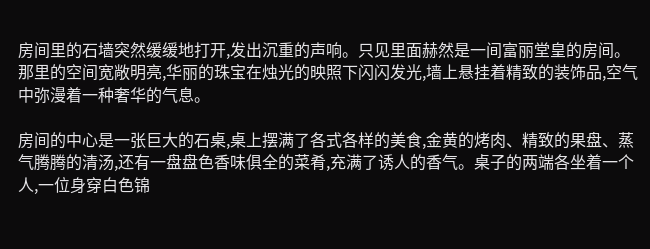房间里的石墙突然缓缓地打开,发出沉重的声响。只见里面赫然是一间富丽堂皇的房间。那里的空间宽敞明亮,华丽的珠宝在烛光的映照下闪闪发光,墙上悬挂着精致的装饰品,空气中弥漫着一种奢华的气息。

房间的中心是一张巨大的石桌,桌上摆满了各式各样的美食,金黄的烤肉、精致的果盘、蒸气腾腾的清汤,还有一盘盘色香味俱全的菜肴,充满了诱人的香气。桌子的两端各坐着一个人,一位身穿白色锦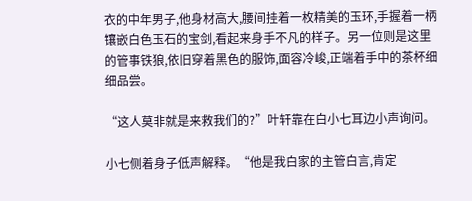衣的中年男子,他身材高大,腰间挂着一枚精美的玉环,手握着一柄镶嵌白色玉石的宝剑,看起来身手不凡的样子。另一位则是这里的管事铁狼,依旧穿着黑色的服饰,面容冷峻,正端着手中的茶杯细细品尝。

“这人莫非就是来救我们的?”叶轩靠在白小七耳边小声询问。

小七侧着身子低声解释。“他是我白家的主管白言,肯定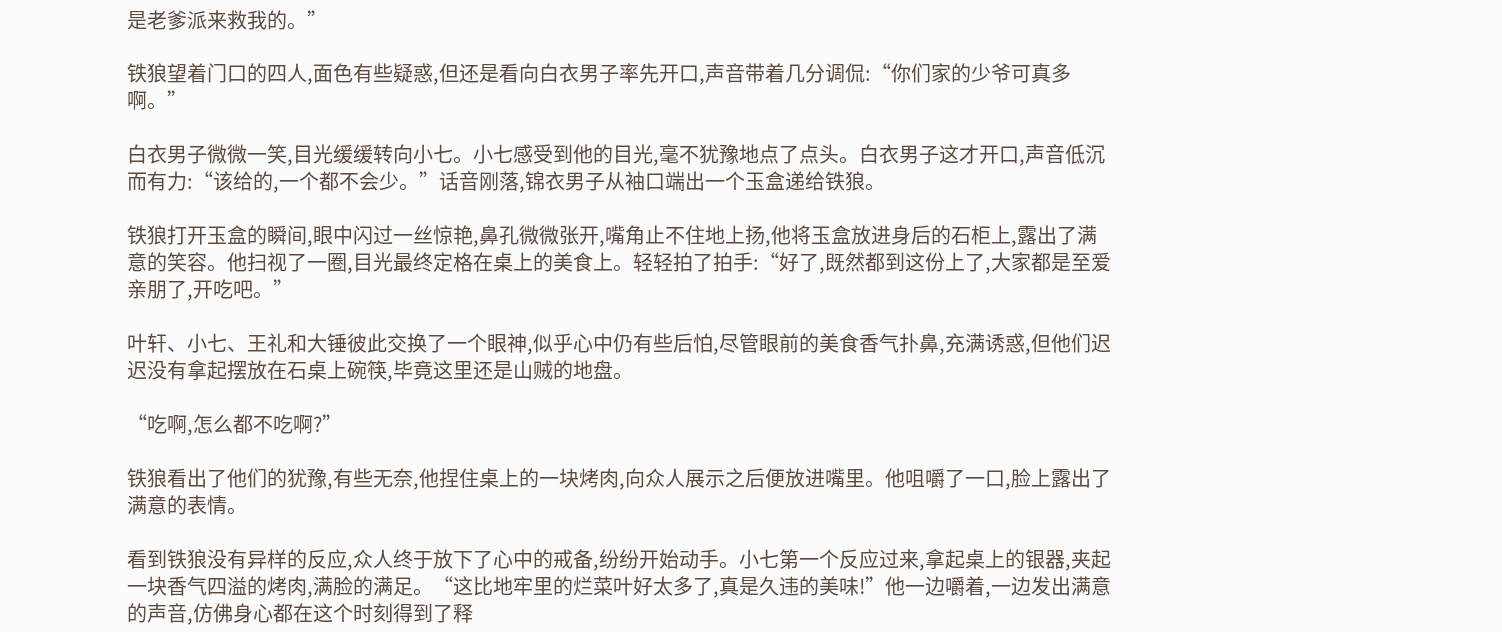是老爹派来救我的。”

铁狼望着门口的四人,面色有些疑惑,但还是看向白衣男子率先开口,声音带着几分调侃:“你们家的少爷可真多啊。”

白衣男子微微一笑,目光缓缓转向小七。小七感受到他的目光,毫不犹豫地点了点头。白衣男子这才开口,声音低沉而有力:“该给的,一个都不会少。”话音刚落,锦衣男子从袖口端出一个玉盒递给铁狼。

铁狼打开玉盒的瞬间,眼中闪过一丝惊艳,鼻孔微微张开,嘴角止不住地上扬,他将玉盒放进身后的石柜上,露出了满意的笑容。他扫视了一圈,目光最终定格在桌上的美食上。轻轻拍了拍手:“好了,既然都到这份上了,大家都是至爱亲朋了,开吃吧。”

叶轩、小七、王礼和大锤彼此交换了一个眼神,似乎心中仍有些后怕,尽管眼前的美食香气扑鼻,充满诱惑,但他们迟迟没有拿起摆放在石桌上碗筷,毕竟这里还是山贼的地盘。

“吃啊,怎么都不吃啊?”

铁狼看出了他们的犹豫,有些无奈,他捏住桌上的一块烤肉,向众人展示之后便放进嘴里。他咀嚼了一口,脸上露出了满意的表情。

看到铁狼没有异样的反应,众人终于放下了心中的戒备,纷纷开始动手。小七第一个反应过来,拿起桌上的银器,夹起一块香气四溢的烤肉,满脸的满足。“这比地牢里的烂菜叶好太多了,真是久违的美味!”他一边嚼着,一边发出满意的声音,仿佛身心都在这个时刻得到了释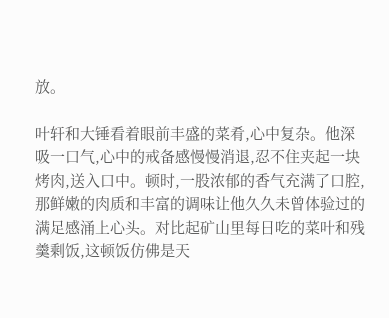放。

叶轩和大锤看着眼前丰盛的菜肴,心中复杂。他深吸一口气,心中的戒备感慢慢消退,忍不住夹起一块烤肉,送入口中。顿时,一股浓郁的香气充满了口腔,那鲜嫩的肉质和丰富的调味让他久久未曾体验过的满足感涌上心头。对比起矿山里每日吃的菜叶和残羹剩饭,这顿饭仿佛是天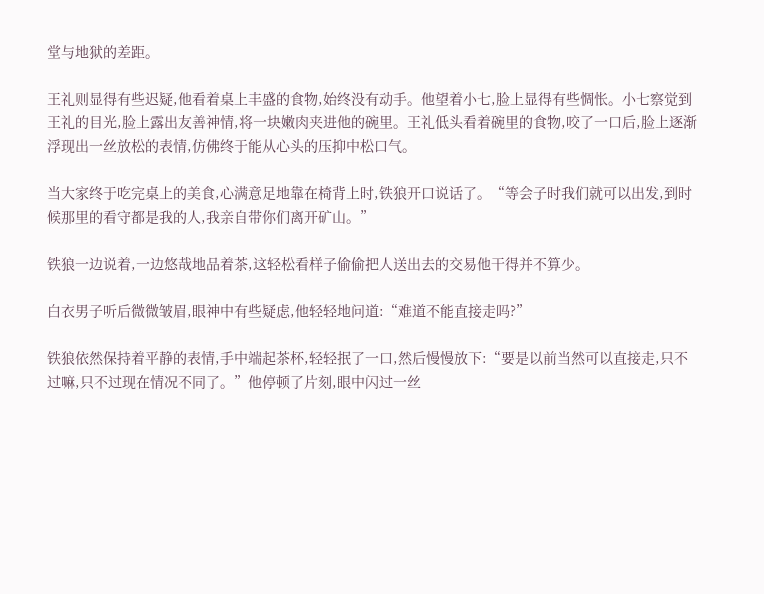堂与地狱的差距。

王礼则显得有些迟疑,他看着桌上丰盛的食物,始终没有动手。他望着小七,脸上显得有些惆怅。小七察觉到王礼的目光,脸上露出友善神情,将一块嫩肉夹进他的碗里。王礼低头看着碗里的食物,咬了一口后,脸上逐渐浮现出一丝放松的表情,仿佛终于能从心头的压抑中松口气。

当大家终于吃完桌上的美食,心满意足地靠在椅背上时,铁狼开口说话了。“等会子时我们就可以出发,到时候那里的看守都是我的人,我亲自带你们离开矿山。”

铁狼一边说着,一边悠哉地品着茶,这轻松看样子偷偷把人送出去的交易他干得并不算少。

白衣男子听后微微皱眉,眼神中有些疑虑,他轻轻地问道:“难道不能直接走吗?”

铁狼依然保持着平静的表情,手中端起茶杯,轻轻抿了一口,然后慢慢放下:“要是以前当然可以直接走,只不过嘛,只不过现在情况不同了。”他停顿了片刻,眼中闪过一丝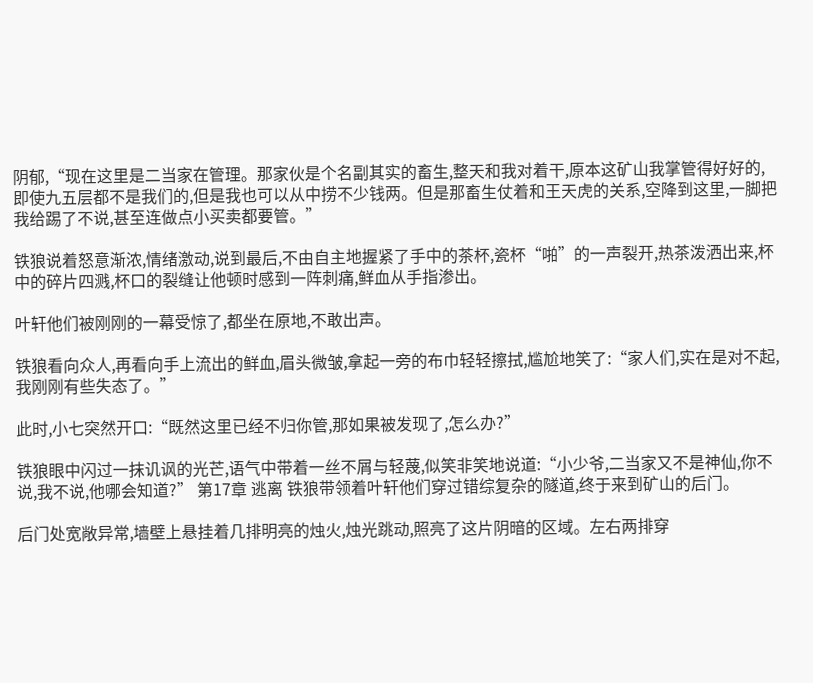阴郁,“现在这里是二当家在管理。那家伙是个名副其实的畜生,整天和我对着干,原本这矿山我掌管得好好的,即使九五层都不是我们的,但是我也可以从中捞不少钱两。但是那畜生仗着和王天虎的关系,空降到这里,一脚把我给踢了不说,甚至连做点小买卖都要管。”

铁狼说着怒意渐浓,情绪激动,说到最后,不由自主地握紧了手中的茶杯,瓷杯“啪”的一声裂开,热茶泼洒出来,杯中的碎片四溅,杯口的裂缝让他顿时感到一阵刺痛,鲜血从手指渗出。

叶轩他们被刚刚的一幕受惊了,都坐在原地,不敢出声。

铁狼看向众人,再看向手上流出的鲜血,眉头微皱,拿起一旁的布巾轻轻擦拭,尴尬地笑了:“家人们,实在是对不起,我刚刚有些失态了。”

此时,小七突然开口:“既然这里已经不归你管,那如果被发现了,怎么办?”

铁狼眼中闪过一抹讥讽的光芒,语气中带着一丝不屑与轻蔑,似笑非笑地说道:“小少爷,二当家又不是神仙,你不说,我不说,他哪会知道?” 第17章 逃离 铁狼带领着叶轩他们穿过错综复杂的隧道,终于来到矿山的后门。

后门处宽敞异常,墙壁上悬挂着几排明亮的烛火,烛光跳动,照亮了这片阴暗的区域。左右两排穿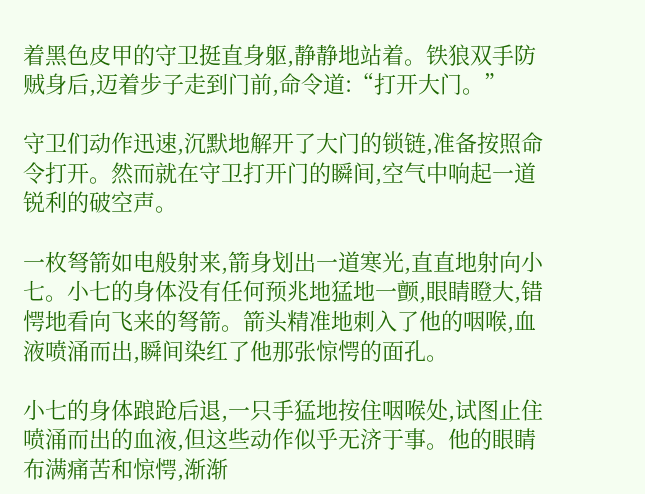着黑色皮甲的守卫挺直身躯,静静地站着。铁狼双手防贼身后,迈着步子走到门前,命令道:“打开大门。”

守卫们动作迅速,沉默地解开了大门的锁链,准备按照命令打开。然而就在守卫打开门的瞬间,空气中响起一道锐利的破空声。

一枚弩箭如电般射来,箭身划出一道寒光,直直地射向小七。小七的身体没有任何预兆地猛地一颤,眼睛瞪大,错愕地看向飞来的弩箭。箭头精准地刺入了他的咽喉,血液喷涌而出,瞬间染红了他那张惊愕的面孔。

小七的身体踉跄后退,一只手猛地按住咽喉处,试图止住喷涌而出的血液,但这些动作似乎无济于事。他的眼睛布满痛苦和惊愕,渐渐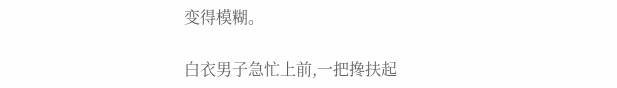变得模糊。

白衣男子急忙上前,一把搀扶起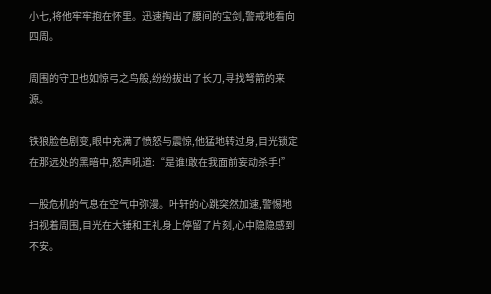小七,将他牢牢抱在怀里。迅速掏出了腰间的宝剑,警戒地看向四周。

周围的守卫也如惊弓之鸟般,纷纷拔出了长刀,寻找弩箭的来源。

铁狼脸色剧变,眼中充满了愤怒与震惊,他猛地转过身,目光锁定在那远处的黑暗中,怒声吼道:“是谁!敢在我面前妄动杀手!”

一股危机的气息在空气中弥漫。叶轩的心跳突然加速,警惕地扫视着周围,目光在大锤和王礼身上停留了片刻,心中隐隐感到不安。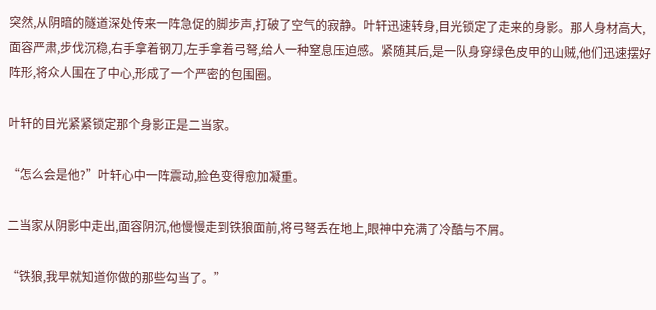突然,从阴暗的隧道深处传来一阵急促的脚步声,打破了空气的寂静。叶轩迅速转身,目光锁定了走来的身影。那人身材高大,面容严肃,步伐沉稳,右手拿着钢刀,左手拿着弓弩,给人一种窒息压迫感。紧随其后,是一队身穿绿色皮甲的山贼,他们迅速摆好阵形,将众人围在了中心,形成了一个严密的包围圈。

叶轩的目光紧紧锁定那个身影正是二当家。

“怎么会是他?”叶轩心中一阵震动,脸色变得愈加凝重。

二当家从阴影中走出,面容阴沉,他慢慢走到铁狼面前,将弓弩丢在地上,眼神中充满了冷酷与不屑。

“铁狼,我早就知道你做的那些勾当了。”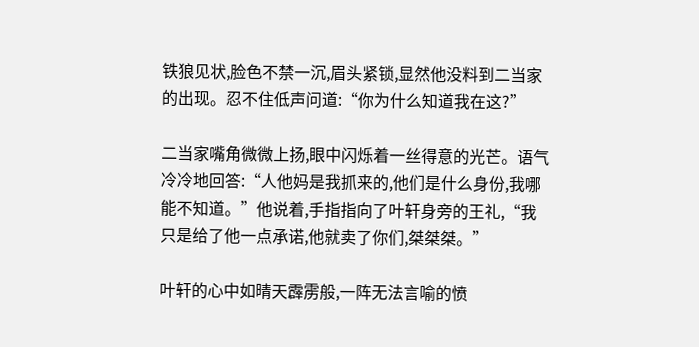铁狼见状,脸色不禁一沉,眉头紧锁,显然他没料到二当家的出现。忍不住低声问道:“你为什么知道我在这?”

二当家嘴角微微上扬,眼中闪烁着一丝得意的光芒。语气冷冷地回答:“人他妈是我抓来的,他们是什么身份,我哪能不知道。”他说着,手指指向了叶轩身旁的王礼,“我只是给了他一点承诺,他就卖了你们,桀桀桀。”

叶轩的心中如晴天霹雳般,一阵无法言喻的愤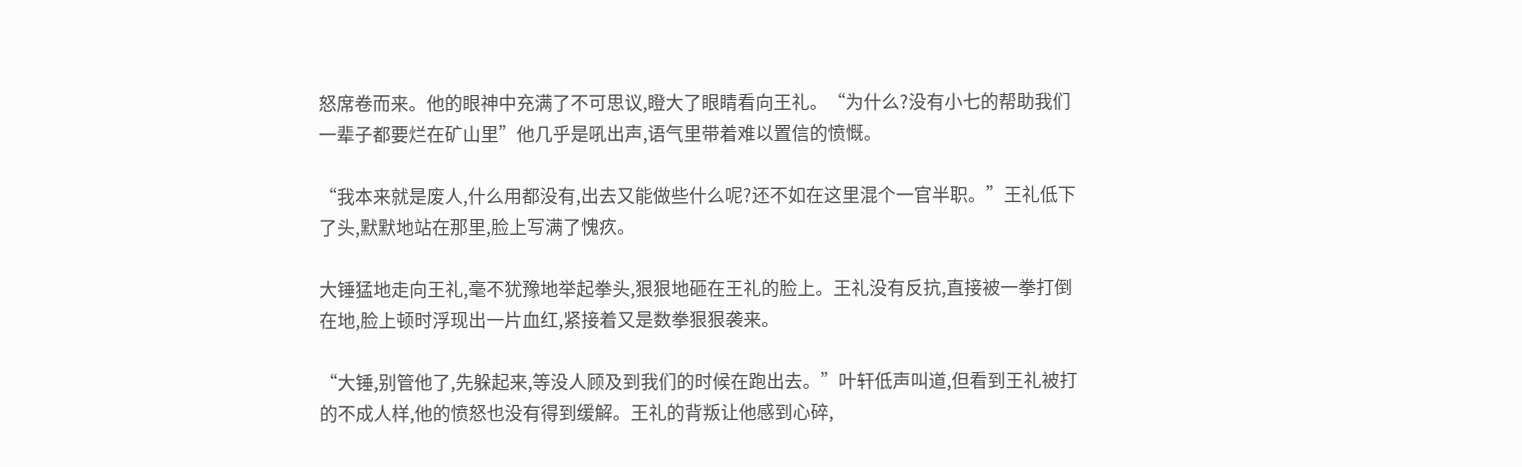怒席卷而来。他的眼神中充满了不可思议,瞪大了眼睛看向王礼。“为什么?没有小七的帮助我们一辈子都要烂在矿山里”他几乎是吼出声,语气里带着难以置信的愤慨。

“我本来就是废人,什么用都没有,出去又能做些什么呢?还不如在这里混个一官半职。”王礼低下了头,默默地站在那里,脸上写满了愧疚。

大锤猛地走向王礼,毫不犹豫地举起拳头,狠狠地砸在王礼的脸上。王礼没有反抗,直接被一拳打倒在地,脸上顿时浮现出一片血红,紧接着又是数拳狠狠袭来。

“大锤,别管他了,先躲起来,等没人顾及到我们的时候在跑出去。”叶轩低声叫道,但看到王礼被打的不成人样,他的愤怒也没有得到缓解。王礼的背叛让他感到心碎,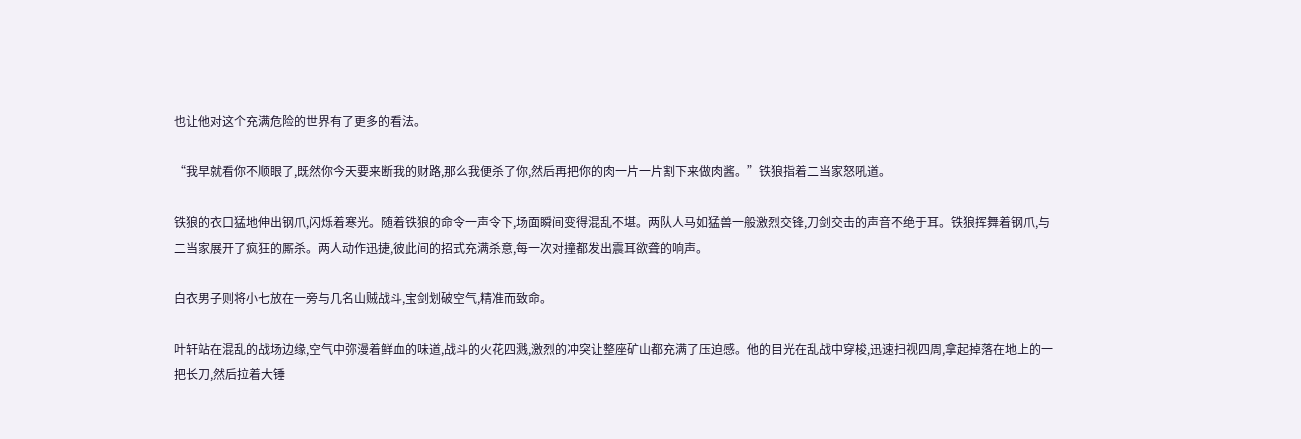也让他对这个充满危险的世界有了更多的看法。

“我早就看你不顺眼了,既然你今天要来断我的财路,那么我便杀了你,然后再把你的肉一片一片割下来做肉酱。”铁狼指着二当家怒吼道。

铁狼的衣口猛地伸出钢爪,闪烁着寒光。随着铁狼的命令一声令下,场面瞬间变得混乱不堪。两队人马如猛兽一般激烈交锋,刀剑交击的声音不绝于耳。铁狼挥舞着钢爪,与二当家展开了疯狂的厮杀。两人动作迅捷,彼此间的招式充满杀意,每一次对撞都发出震耳欲聋的响声。

白衣男子则将小七放在一旁与几名山贼战斗,宝剑划破空气,精准而致命。

叶轩站在混乱的战场边缘,空气中弥漫着鲜血的味道,战斗的火花四溅,激烈的冲突让整座矿山都充满了压迫感。他的目光在乱战中穿梭,迅速扫视四周,拿起掉落在地上的一把长刀,然后拉着大锤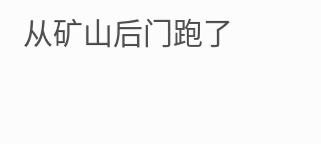从矿山后门跑了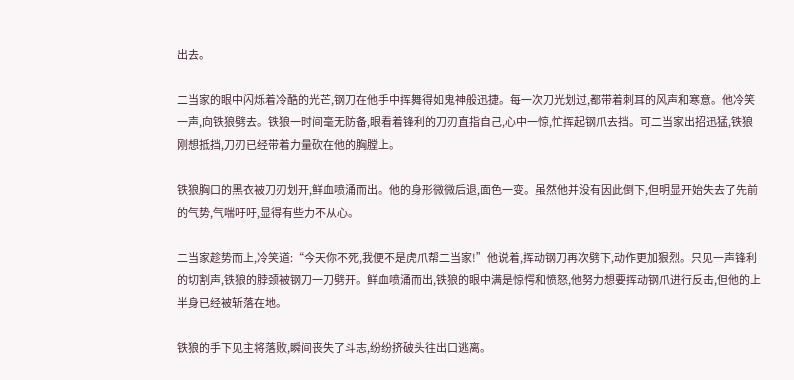出去。

二当家的眼中闪烁着冷酷的光芒,钢刀在他手中挥舞得如鬼神般迅捷。每一次刀光划过,都带着刺耳的风声和寒意。他冷笑一声,向铁狼劈去。铁狼一时间毫无防备,眼看着锋利的刀刃直指自己,心中一惊,忙挥起钢爪去挡。可二当家出招迅猛,铁狼刚想抵挡,刀刃已经带着力量砍在他的胸膛上。

铁狼胸口的黑衣被刀刃划开,鲜血喷涌而出。他的身形微微后退,面色一变。虽然他并没有因此倒下,但明显开始失去了先前的气势,气喘吁吁,显得有些力不从心。

二当家趁势而上,冷笑道:“今天你不死,我便不是虎爪帮二当家!”他说着,挥动钢刀再次劈下,动作更加狠烈。只见一声锋利的切割声,铁狼的脖颈被钢刀一刀劈开。鲜血喷涌而出,铁狼的眼中满是惊愕和愤怒,他努力想要挥动钢爪进行反击,但他的上半身已经被斩落在地。

铁狼的手下见主将落败,瞬间丧失了斗志,纷纷挤破头往出口逃离。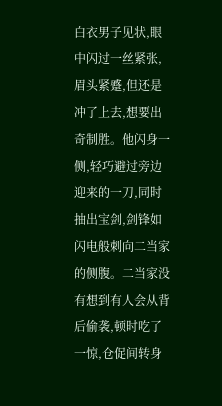白衣男子见状,眼中闪过一丝紧张,眉头紧蹙,但还是冲了上去,想要出奇制胜。他闪身一侧,轻巧避过旁边迎来的一刀,同时抽出宝剑,剑锋如闪电般刺向二当家的侧腹。二当家没有想到有人会从背后偷袭,顿时吃了一惊,仓促间转身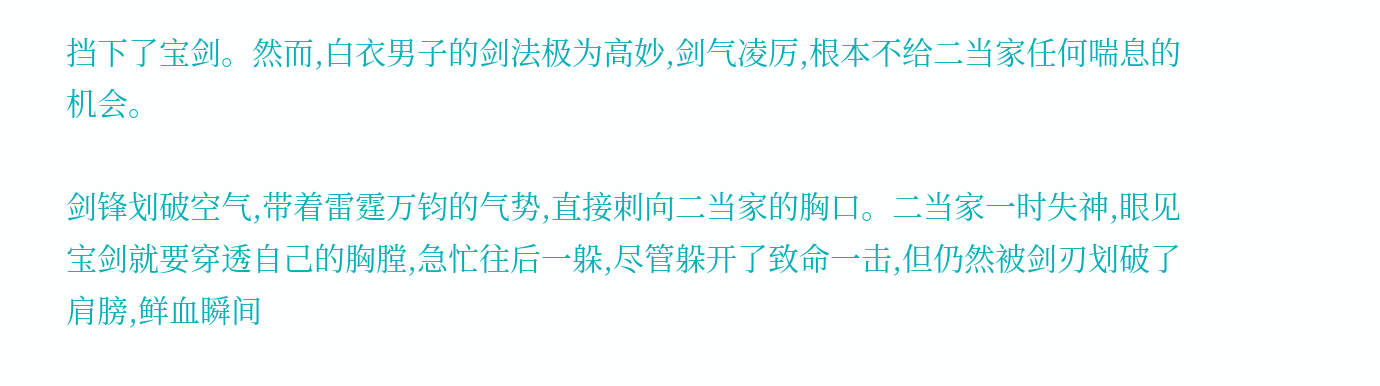挡下了宝剑。然而,白衣男子的剑法极为高妙,剑气凌厉,根本不给二当家任何喘息的机会。

剑锋划破空气,带着雷霆万钧的气势,直接刺向二当家的胸口。二当家一时失神,眼见宝剑就要穿透自己的胸膛,急忙往后一躲,尽管躲开了致命一击,但仍然被剑刃划破了肩膀,鲜血瞬间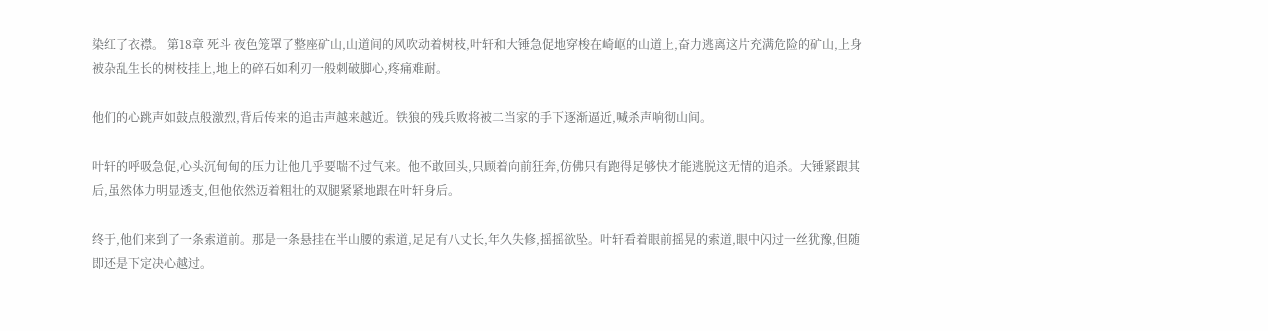染红了衣襟。 第18章 死斗 夜色笼罩了整座矿山,山道间的风吹动着树枝,叶轩和大锤急促地穿梭在崎岖的山道上,奋力逃离这片充满危险的矿山,上身被杂乱生长的树枝挂上,地上的碎石如利刃一般刺破脚心,疼痛难耐。

他们的心跳声如鼓点般激烈,背后传来的追击声越来越近。铁狼的残兵败将被二当家的手下逐渐逼近,喊杀声响彻山间。

叶轩的呼吸急促,心头沉甸甸的压力让他几乎要喘不过气来。他不敢回头,只顾着向前狂奔,仿佛只有跑得足够快才能逃脱这无情的追杀。大锤紧跟其后,虽然体力明显透支,但他依然迈着粗壮的双腿紧紧地跟在叶轩身后。

终于,他们来到了一条索道前。那是一条悬挂在半山腰的索道,足足有八丈长,年久失修,摇摇欲坠。叶轩看着眼前摇晃的索道,眼中闪过一丝犹豫,但随即还是下定决心越过。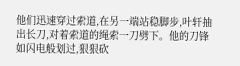他们迅速穿过索道,在另一端站稳脚步,叶轩抽出长刀,对着索道的绳索一刀劈下。他的刀锋如闪电般划过,狠狠砍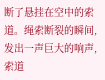断了悬挂在空中的索道。绳索断裂的瞬间,发出一声巨大的响声,索道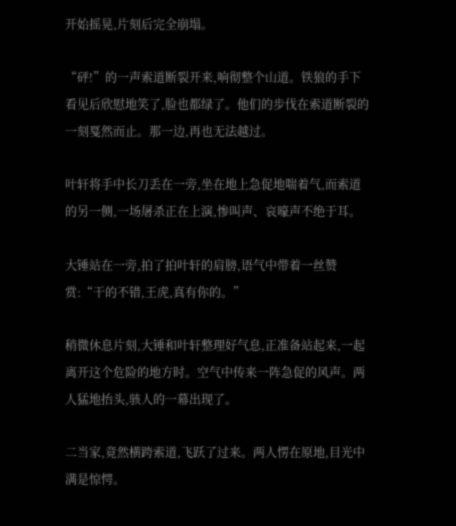开始摇晃,片刻后完全崩塌。

“砰!”的一声索道断裂开来,响彻整个山道。铁狼的手下看见后欣慰地笑了,脸也都绿了。他们的步伐在索道断裂的一刻戛然而止。那一边,再也无法越过。

叶轩将手中长刀丢在一旁,坐在地上急促地喘着气,而索道的另一侧,一场屠杀正在上演,惨叫声、哀嚎声不绝于耳。

大锤站在一旁,拍了拍叶轩的肩膀,语气中带着一丝赞赏:“干的不错,王虎,真有你的。”

稍微休息片刻,大锤和叶轩整理好气息,正准备站起来,一起离开这个危险的地方时。空气中传来一阵急促的风声。两人猛地抬头,骇人的一幕出现了。

二当家,竟然横跨索道,飞跃了过来。两人愣在原地,目光中满是惊愕。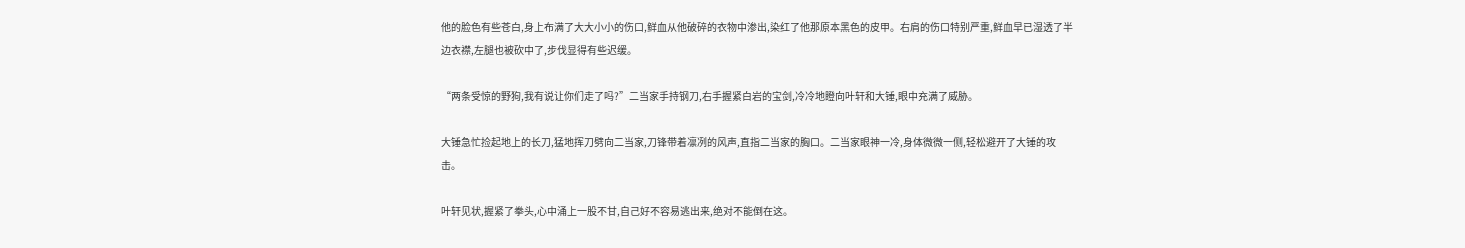他的脸色有些苍白,身上布满了大大小小的伤口,鲜血从他破碎的衣物中渗出,染红了他那原本黑色的皮甲。右肩的伤口特别严重,鲜血早已湿透了半边衣襟,左腿也被砍中了,步伐显得有些迟缓。

“两条受惊的野狗,我有说让你们走了吗?”二当家手持钢刀,右手握紧白岩的宝剑,冷冷地瞪向叶轩和大锤,眼中充满了威胁。

大锤急忙捡起地上的长刀,猛地挥刀劈向二当家,刀锋带着凛冽的风声,直指二当家的胸口。二当家眼神一冷,身体微微一侧,轻松避开了大锤的攻击。

叶轩见状,握紧了拳头,心中涌上一股不甘,自己好不容易逃出来,绝对不能倒在这。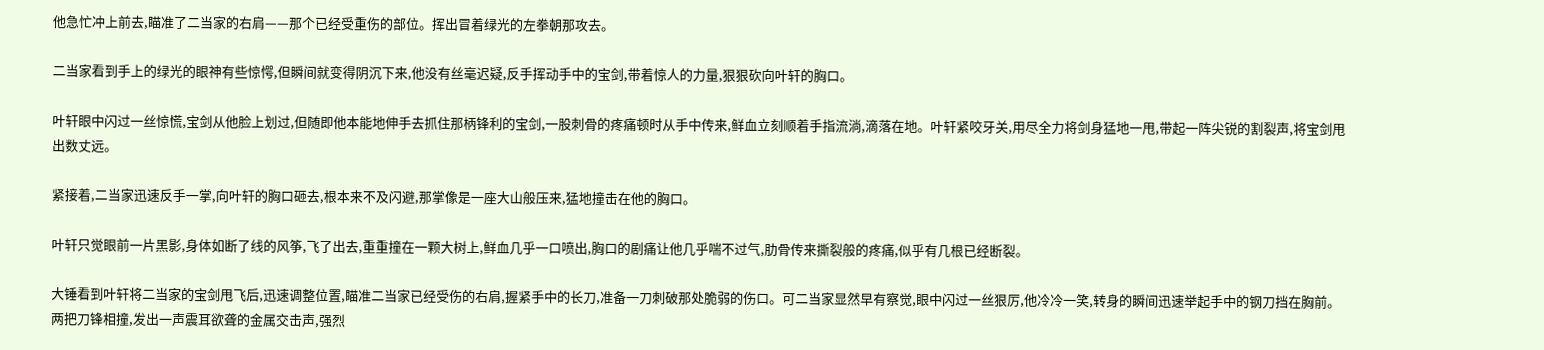他急忙冲上前去,瞄准了二当家的右肩——那个已经受重伤的部位。挥出冒着绿光的左拳朝那攻去。

二当家看到手上的绿光的眼神有些惊愕,但瞬间就变得阴沉下来,他没有丝毫迟疑,反手挥动手中的宝剑,带着惊人的力量,狠狠砍向叶轩的胸口。

叶轩眼中闪过一丝惊慌,宝剑从他脸上划过,但随即他本能地伸手去抓住那柄锋利的宝剑,一股刺骨的疼痛顿时从手中传来,鲜血立刻顺着手指流淌,滴落在地。叶轩紧咬牙关,用尽全力将剑身猛地一甩,带起一阵尖锐的割裂声,将宝剑甩出数丈远。

紧接着,二当家迅速反手一掌,向叶轩的胸口砸去,根本来不及闪避,那掌像是一座大山般压来,猛地撞击在他的胸口。

叶轩只觉眼前一片黑影,身体如断了线的风筝,飞了出去,重重撞在一颗大树上,鲜血几乎一口喷出,胸口的剧痛让他几乎喘不过气,肋骨传来撕裂般的疼痛,似乎有几根已经断裂。

大锤看到叶轩将二当家的宝剑甩飞后,迅速调整位置,瞄准二当家已经受伤的右肩,握紧手中的长刀,准备一刀刺破那处脆弱的伤口。可二当家显然早有察觉,眼中闪过一丝狠厉,他冷冷一笑,转身的瞬间迅速举起手中的钢刀挡在胸前。两把刀锋相撞,发出一声震耳欲聋的金属交击声,强烈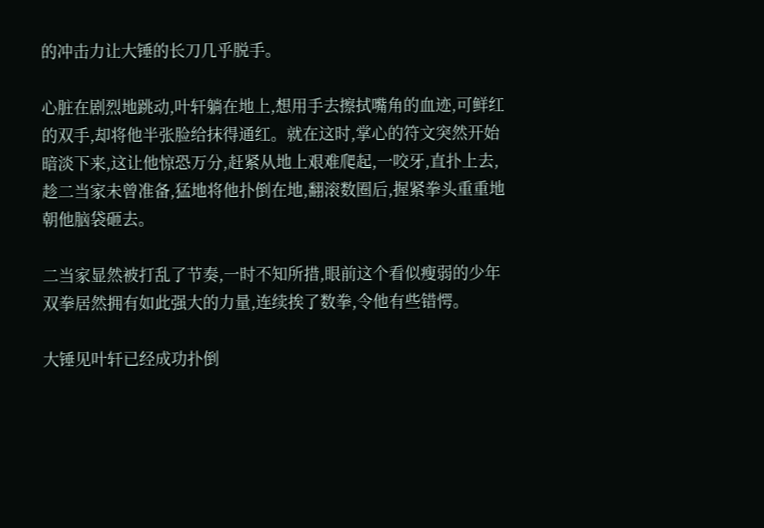的冲击力让大锤的长刀几乎脱手。

心脏在剧烈地跳动,叶轩躺在地上,想用手去擦拭嘴角的血迹,可鲜红的双手,却将他半张脸给抹得通红。就在这时,掌心的符文突然开始暗淡下来,这让他惊恐万分,赶紧从地上艰难爬起,一咬牙,直扑上去,趁二当家未曾准备,猛地将他扑倒在地,翻滚数圈后,握紧拳头重重地朝他脑袋砸去。

二当家显然被打乱了节奏,一时不知所措,眼前这个看似瘦弱的少年双拳居然拥有如此强大的力量,连续挨了数拳,令他有些错愕。

大锤见叶轩已经成功扑倒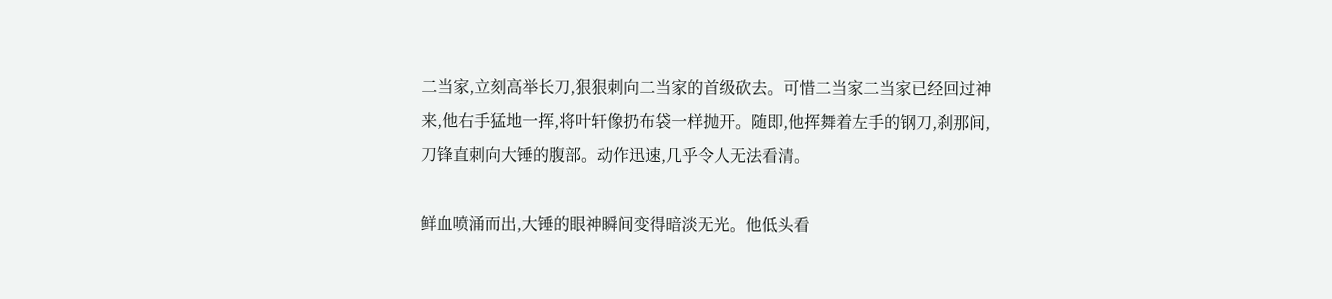二当家,立刻高举长刀,狠狠刺向二当家的首级砍去。可惜二当家二当家已经回过神来,他右手猛地一挥,将叶轩像扔布袋一样抛开。随即,他挥舞着左手的钢刀,刹那间,刀锋直刺向大锤的腹部。动作迅速,几乎令人无法看清。

鲜血喷涌而出,大锤的眼神瞬间变得暗淡无光。他低头看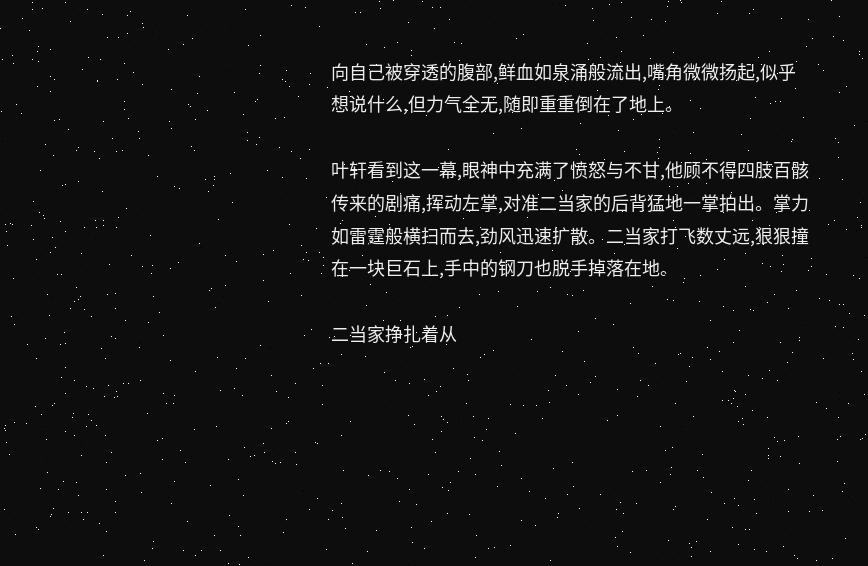向自己被穿透的腹部,鲜血如泉涌般流出,嘴角微微扬起,似乎想说什么,但力气全无,随即重重倒在了地上。

叶轩看到这一幕,眼神中充满了愤怒与不甘,他顾不得四肢百骸传来的剧痛,挥动左掌,对准二当家的后背猛地一掌拍出。掌力如雷霆般横扫而去,劲风迅速扩散。二当家打飞数丈远,狠狠撞在一块巨石上,手中的钢刀也脱手掉落在地。

二当家挣扎着从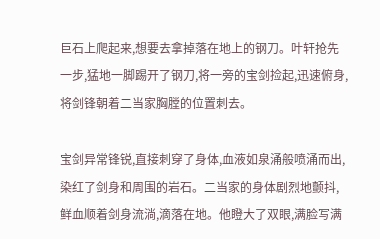巨石上爬起来,想要去拿掉落在地上的钢刀。叶轩抢先一步,猛地一脚踢开了钢刀,将一旁的宝剑捡起,迅速俯身,将剑锋朝着二当家胸膛的位置刺去。

宝剑异常锋锐,直接刺穿了身体,血液如泉涌般喷涌而出,染红了剑身和周围的岩石。二当家的身体剧烈地颤抖,鲜血顺着剑身流淌,滴落在地。他瞪大了双眼,满脸写满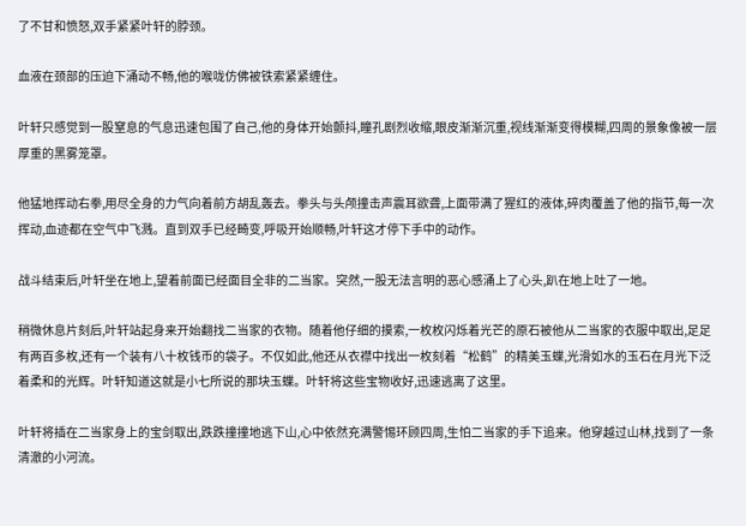了不甘和愤怒,双手紧紧叶轩的脖颈。

血液在颈部的压迫下涌动不畅,他的喉咙仿佛被铁索紧紧缠住。

叶轩只感觉到一股窒息的气息迅速包围了自己,他的身体开始颤抖,瞳孔剧烈收缩,眼皮渐渐沉重,视线渐渐变得模糊,四周的景象像被一层厚重的黑雾笼罩。

他猛地挥动右拳,用尽全身的力气向着前方胡乱轰去。拳头与头颅撞击声震耳欲聋,上面带满了猩红的液体,碎肉覆盖了他的指节,每一次挥动,血迹都在空气中飞溅。直到双手已经畸变,呼吸开始顺畅,叶轩这才停下手中的动作。

战斗结束后,叶轩坐在地上,望着前面已经面目全非的二当家。突然,一股无法言明的恶心感涌上了心头,趴在地上吐了一地。

稍微休息片刻后,叶轩站起身来开始翻找二当家的衣物。随着他仔细的摸索,一枚枚闪烁着光芒的原石被他从二当家的衣服中取出,足足有两百多枚,还有一个装有八十枚钱币的袋子。不仅如此,他还从衣襟中找出一枚刻着“松鹤”的精美玉蝶,光滑如水的玉石在月光下泛着柔和的光辉。叶轩知道这就是小七所说的那块玉蝶。叶轩将这些宝物收好,迅速逃离了这里。

叶轩将插在二当家身上的宝剑取出,跌跌撞撞地逃下山,心中依然充满警惕环顾四周,生怕二当家的手下追来。他穿越过山林,找到了一条清澈的小河流。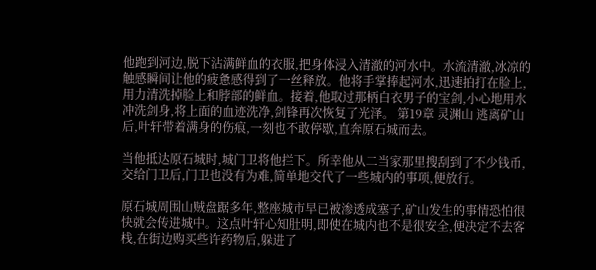他跑到河边,脱下沾满鲜血的衣服,把身体浸入清澈的河水中。水流清澈,冰凉的触感瞬间让他的疲惫感得到了一丝释放。他将手掌捧起河水,迅速拍打在脸上,用力清洗掉脸上和脖部的鲜血。接着,他取过那柄白衣男子的宝剑,小心地用水冲洗剑身,将上面的血迹洗净,剑锋再次恢复了光泽。 第19章 灵渊山 逃离矿山后,叶轩带着满身的伤痕,一刻也不敢停歇,直奔原石城而去。

当他抵达原石城时,城门卫将他拦下。所幸他从二当家那里搜刮到了不少钱币,交给门卫后,门卫也没有为难,简单地交代了一些城内的事项,便放行。

原石城周围山贼盘踞多年,整座城市早已被渗透成塞子,矿山发生的事情恐怕很快就会传进城中。这点叶轩心知肚明,即使在城内也不是很安全,便决定不去客栈,在街边购买些许药物后,躲进了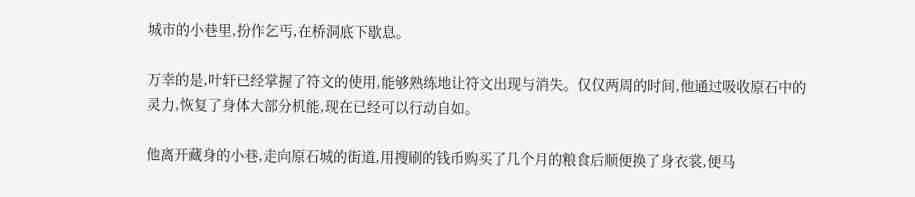城市的小巷里,扮作乞丐,在桥洞底下歇息。

万幸的是,叶轩已经掌握了符文的使用,能够熟练地让符文出现与消失。仅仅两周的时间,他通过吸收原石中的灵力,恢复了身体大部分机能,现在已经可以行动自如。

他离开藏身的小巷,走向原石城的街道,用搜刷的钱币购买了几个月的粮食后顺便换了身衣裳,便马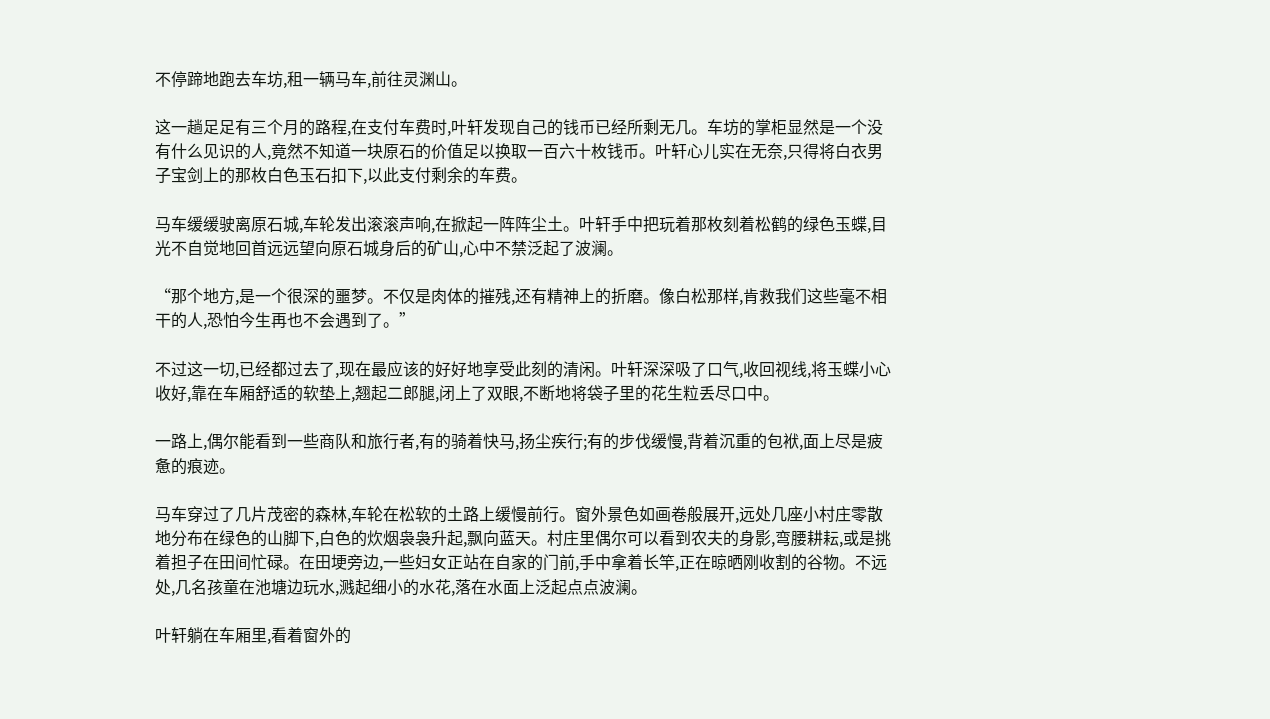不停蹄地跑去车坊,租一辆马车,前往灵渊山。

这一趟足足有三个月的路程,在支付车费时,叶轩发现自己的钱币已经所剩无几。车坊的掌柜显然是一个没有什么见识的人,竟然不知道一块原石的价值足以换取一百六十枚钱币。叶轩心儿实在无奈,只得将白衣男子宝剑上的那枚白色玉石扣下,以此支付剩余的车费。

马车缓缓驶离原石城,车轮发出滚滚声响,在掀起一阵阵尘土。叶轩手中把玩着那枚刻着松鹤的绿色玉蝶,目光不自觉地回首远远望向原石城身后的矿山,心中不禁泛起了波澜。

“那个地方,是一个很深的噩梦。不仅是肉体的摧残,还有精神上的折磨。像白松那样,肯救我们这些毫不相干的人,恐怕今生再也不会遇到了。”

不过这一切,已经都过去了,现在最应该的好好地享受此刻的清闲。叶轩深深吸了口气,收回视线,将玉蝶小心收好,靠在车厢舒适的软垫上,翘起二郎腿,闭上了双眼,不断地将袋子里的花生粒丢尽口中。

一路上,偶尔能看到一些商队和旅行者,有的骑着快马,扬尘疾行;有的步伐缓慢,背着沉重的包袱,面上尽是疲惫的痕迹。

马车穿过了几片茂密的森林,车轮在松软的土路上缓慢前行。窗外景色如画卷般展开,远处几座小村庄零散地分布在绿色的山脚下,白色的炊烟袅袅升起,飘向蓝天。村庄里偶尔可以看到农夫的身影,弯腰耕耘,或是挑着担子在田间忙碌。在田埂旁边,一些妇女正站在自家的门前,手中拿着长竿,正在晾晒刚收割的谷物。不远处,几名孩童在池塘边玩水,溅起细小的水花,落在水面上泛起点点波澜。

叶轩躺在车厢里,看着窗外的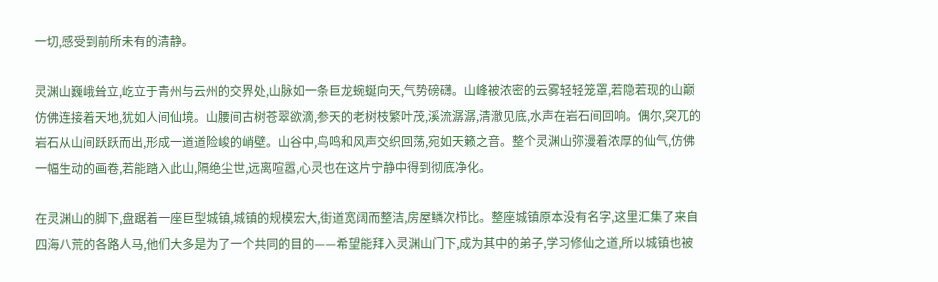一切,感受到前所未有的清静。

灵渊山巍峨耸立,屹立于青州与云州的交界处,山脉如一条巨龙蜿蜒向天,气势磅礴。山峰被浓密的云雾轻轻笼罩,若隐若现的山巅仿佛连接着天地,犹如人间仙境。山腰间古树苍翠欲滴,参天的老树枝繁叶茂,溪流潺潺,清澈见底,水声在岩石间回响。偶尔,突兀的岩石从山间跃跃而出,形成一道道险峻的峭壁。山谷中,鸟鸣和风声交织回荡,宛如天籁之音。整个灵渊山弥漫着浓厚的仙气,仿佛一幅生动的画卷,若能踏入此山,隔绝尘世,远离喧嚣,心灵也在这片宁静中得到彻底净化。

在灵渊山的脚下,盘踞着一座巨型城镇,城镇的规模宏大,街道宽阔而整洁,房屋鳞次栉比。整座城镇原本没有名字,这里汇集了来自四海八荒的各路人马,他们大多是为了一个共同的目的——希望能拜入灵渊山门下,成为其中的弟子,学习修仙之道,所以城镇也被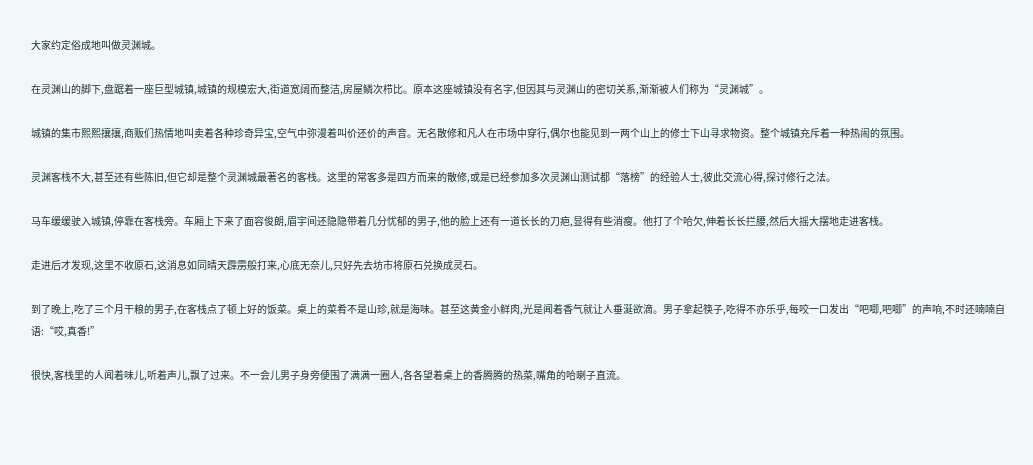大家约定俗成地叫做灵渊城。

在灵渊山的脚下,盘踞着一座巨型城镇,城镇的规模宏大,街道宽阔而整洁,房屋鳞次栉比。原本这座城镇没有名字,但因其与灵渊山的密切关系,渐渐被人们称为“灵渊城”。

城镇的集市熙熙攘攘,商贩们热情地叫卖着各种珍奇异宝,空气中弥漫着叫价还价的声音。无名散修和凡人在市场中穿行,偶尔也能见到一两个山上的修士下山寻求物资。整个城镇充斥着一种热闹的氛围。

灵渊客栈不大,甚至还有些陈旧,但它却是整个灵渊城最著名的客栈。这里的常客多是四方而来的散修,或是已经参加多次灵渊山测试都“落榜”的经验人士,彼此交流心得,探讨修行之法。

马车缓缓驶入城镇,停靠在客栈旁。车厢上下来了面容俊朗,眉宇间还隐隐带着几分忧郁的男子,他的脸上还有一道长长的刀疤,显得有些消瘦。他打了个哈欠,伸着长长拦腰,然后大摇大摆地走进客栈。

走进后才发现,这里不收原石,这消息如同晴天霹雳般打来,心底无奈儿,只好先去坊市将原石兑换成灵石。

到了晚上,吃了三个月干粮的男子,在客栈点了顿上好的饭菜。桌上的菜肴不是山珍,就是海味。甚至这黄金小鲜肉,光是闻着香气就让人垂涎欲滴。男子拿起筷子,吃得不亦乐乎,每咬一口发出“吧唧,吧唧”的声响,不时还喃喃自语:“哎,真香!”

很快,客栈里的人闻着味儿,听着声儿,飘了过来。不一会儿男子身旁便围了满满一圈人,各各望着桌上的香腾腾的热菜,嘴角的哈喇子直流。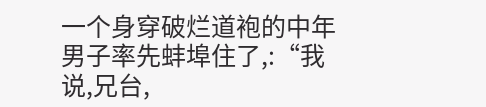一个身穿破烂道袍的中年男子率先蚌埠住了,:“我说,兄台,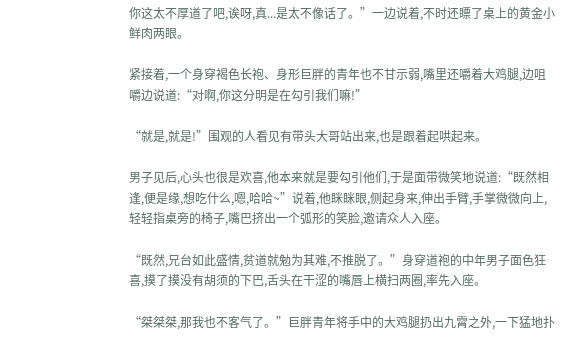你这太不厚道了吧,诶呀,真...是太不像话了。”一边说着,不时还瞟了桌上的黄金小鲜肉两眼。

紧接着,一个身穿褐色长袍、身形巨胖的青年也不甘示弱,嘴里还嚼着大鸡腿,边咀嚼边说道:“对啊,你这分明是在勾引我们嘛!”

“就是,就是!”围观的人看见有带头大哥站出来,也是跟着起哄起来。

男子见后,心头也很是欢喜,他本来就是要勾引他们,于是面带微笑地说道:“既然相逢,便是缘,想吃什么,嗯,哈哈~”说着,他眯眯眼,侧起身来,伸出手臂,手掌微微向上,轻轻指桌旁的椅子,嘴巴挤出一个弧形的笑脸,邀请众人入座。

“既然,兄台如此盛情,贫道就勉为其难,不推脱了。”身穿道袍的中年男子面色狂喜,摸了摸没有胡须的下巴,舌头在干涩的嘴唇上横扫两圈,率先入座。

“桀桀桀,那我也不客气了。”巨胖青年将手中的大鸡腿扔出九霄之外,一下猛地扑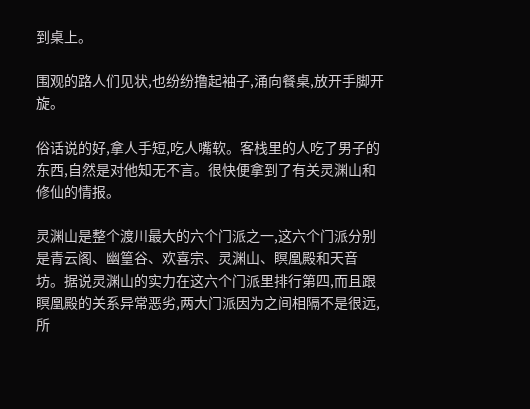到桌上。

围观的路人们见状,也纷纷撸起袖子,涌向餐桌,放开手脚开旋。

俗话说的好,拿人手短,吃人嘴软。客栈里的人吃了男子的东西,自然是对他知无不言。很快便拿到了有关灵渊山和修仙的情报。

灵渊山是整个渡川最大的六个门派之一,这六个门派分别是青云阁、幽篁谷、欢喜宗、灵渊山、瞑凰殿和天音坊。据说灵渊山的实力在这六个门派里排行第四,而且跟瞑凰殿的关系异常恶劣,两大门派因为之间相隔不是很远,所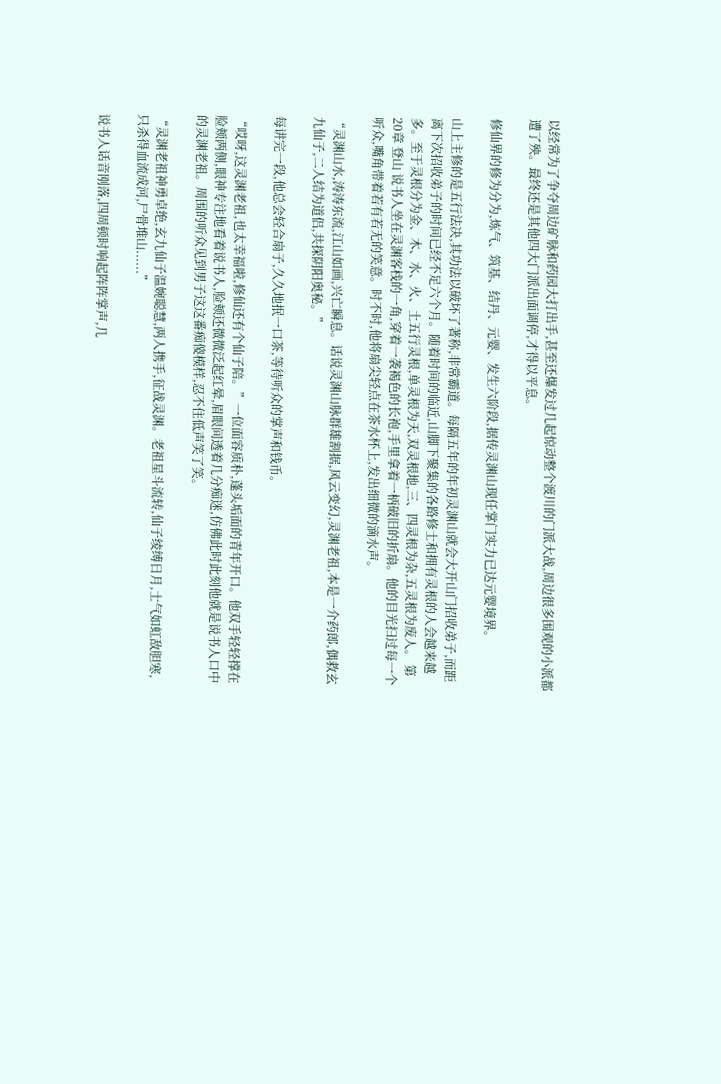以经常为了争夺周边矿脉和药园大打出手,甚至还爆发过几起惊动整个渡川的门派大战,周边很多围观的小派都遭了殃。最终还是其他四大门派出面调停,才得以平息。

修仙界的修为分为,炼气、筑基、结丹、元婴、发生六阶段,据传灵渊山现任掌门实力已达元婴境界。

山上主修的是五行法决,其功法以破坏了著称,非常霸道。每隔五年的年初灵渊山就会大开山门招收弟子,而距离下次招收弟子的时间已经不足六个月。随着时间的临近,山脚下聚集的各路修士和拥有灵根的人会越来越多。至于灵根分为金、木、水、火、土五行灵根,单灵根为天,双灵根地,三、四灵根为杂,五灵根为废人。 第20章 登山 说书人坐在灵渊客栈的一角,穿着一袭褐色的长袍,手里拿着一柄破旧的折扇。他的目光扫过每一个听众,嘴角带着若有若无的笑意。时不时,他将扇尖轻点在茶水杯上,发出细微的滴水声。

“灵渊山水,涛涛东流,江山如画,兴亡瞬息。话说灵渊山脉群雄割据,风云变幻,灵渊老祖,本是一介药郎,偶救玄九仙子,二人结为道侣,共探阴阳奥秘。”

每讲完一段,他总会轻合扇子,久久地抿一口茶,等待听众的掌声和钱币。

“哎呀,这灵渊老祖,也太幸福啦,修仙还有个仙子陪。”一位面容质朴,蓬头垢面的青年开口。他双手轻轻撑在脸颊两侧,眼神专注地看着说书人,脸颊还微微泛起红晕,眉眼间透着几分痴迷,仿佛此时此刻他就是说书人口中的灵渊老祖。周围的听众见到男子这这番痴傻模样,忍不住低声笑了笑。

“灵渊老祖神勇卓绝,玄九仙子温婉聪慧,两人携手,征战灵渊。老祖星斗流转,仙子绫缚日月,士气如虹敌胆寒,只杀得血流成河,尸骨堆山......”

说书人话音刚落,四周顿时响起阵阵掌声,几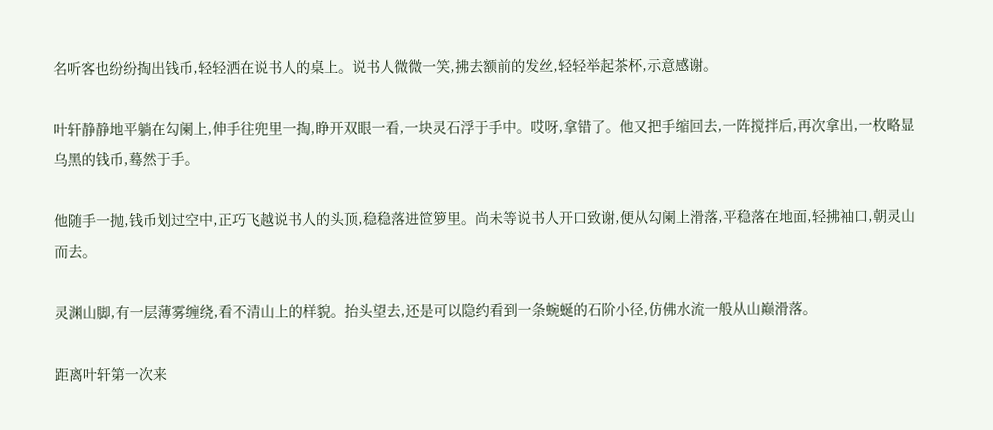名听客也纷纷掏出钱币,轻轻洒在说书人的桌上。说书人微微一笑,拂去额前的发丝,轻轻举起茶杯,示意感谢。

叶轩静静地平躺在勾阑上,伸手往兜里一掏,睁开双眼一看,一块灵石浮于手中。哎呀,拿错了。他又把手缩回去,一阵搅拌后,再次拿出,一枚略显乌黑的钱币,蓦然于手。

他随手一抛,钱币划过空中,正巧飞越说书人的头顶,稳稳落进笸箩里。尚未等说书人开口致谢,便从勾阑上滑落,平稳落在地面,轻拂袖口,朝灵山而去。

灵渊山脚,有一层薄雾缠绕,看不清山上的样貌。抬头望去,还是可以隐约看到一条蜿蜒的石阶小径,仿佛水流一般从山巅滑落。

距离叶轩第一次来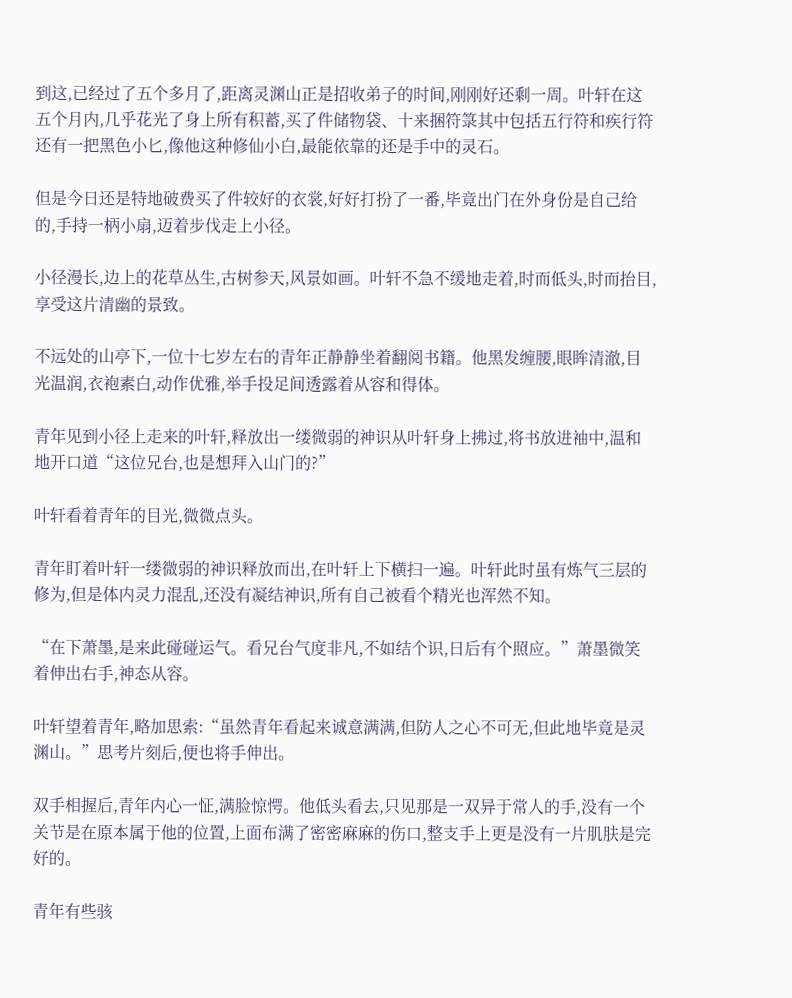到这,已经过了五个多月了,距离灵渊山正是招收弟子的时间,刚刚好还剩一周。叶轩在这五个月内,几乎花光了身上所有积蓄,买了件储物袋、十来捆符箓其中包括五行符和疾行符还有一把黑色小匕,像他这种修仙小白,最能依靠的还是手中的灵石。

但是今日还是特地破费买了件较好的衣裳,好好打扮了一番,毕竟出门在外身份是自己给的,手持一柄小扇,迈着步伐走上小径。

小径漫长,边上的花草丛生,古树参天,风景如画。叶轩不急不缓地走着,时而低头,时而抬目,享受这片清幽的景致。

不远处的山亭下,一位十七岁左右的青年正静静坐着翻阅书籍。他黑发缠腰,眼眸清澈,目光温润,衣袍素白,动作优雅,举手投足间透露着从容和得体。

青年见到小径上走来的叶轩,释放出一缕微弱的神识从叶轩身上拂过,将书放进袖中,温和地开口道“这位兄台,也是想拜入山门的?”

叶轩看着青年的目光,微微点头。

青年盯着叶轩一缕微弱的神识释放而出,在叶轩上下横扫一遍。叶轩此时虽有炼气三层的修为,但是体内灵力混乱,还没有凝结神识,所有自己被看个精光也浑然不知。

“在下萧墨,是来此碰碰运气。看兄台气度非凡,不如结个识,日后有个照应。”萧墨微笑着伸出右手,神态从容。

叶轩望着青年,略加思索:“虽然青年看起来诚意满满,但防人之心不可无,但此地毕竟是灵渊山。”思考片刻后,便也将手伸出。

双手相握后,青年内心一怔,满脸惊愕。他低头看去,只见那是一双异于常人的手,没有一个关节是在原本属于他的位置,上面布满了密密麻麻的伤口,整支手上更是没有一片肌肤是完好的。

青年有些骇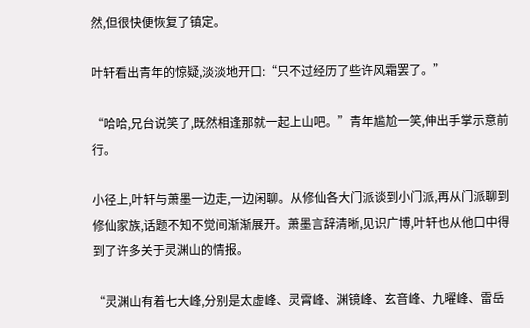然,但很快便恢复了镇定。

叶轩看出青年的惊疑,淡淡地开口:“只不过经历了些许风霜罢了。”

“哈哈,兄台说笑了,既然相逢那就一起上山吧。”青年尴尬一笑,伸出手掌示意前行。

小径上,叶轩与萧墨一边走,一边闲聊。从修仙各大门派谈到小门派,再从门派聊到修仙家族,话题不知不觉间渐渐展开。萧墨言辞清晰,见识广博,叶轩也从他口中得到了许多关于灵渊山的情报。

“灵渊山有着七大峰,分别是太虚峰、灵霄峰、渊镜峰、玄音峰、九曜峰、雷岳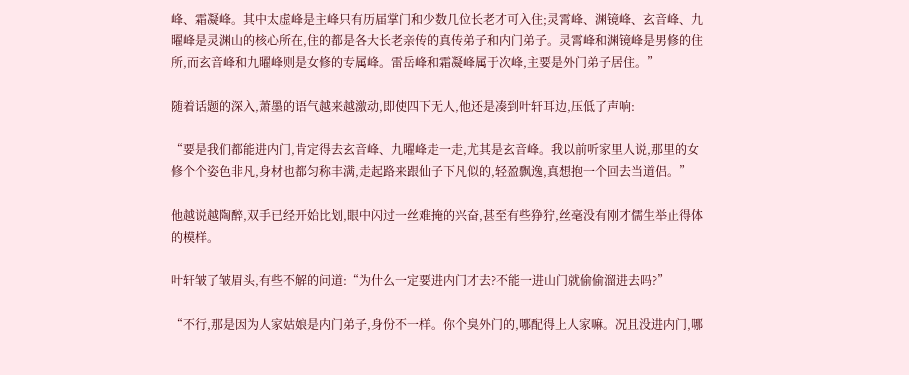峰、霜凝峰。其中太虚峰是主峰只有历届掌门和少数几位长老才可入住;灵霄峰、渊镜峰、玄音峰、九曜峰是灵渊山的核心所在,住的都是各大长老亲传的真传弟子和内门弟子。灵霄峰和渊镜峰是男修的住所,而玄音峰和九曜峰则是女修的专属峰。雷岳峰和霜凝峰属于次峰,主要是外门弟子居住。”

随着话题的深入,萧墨的语气越来越激动,即使四下无人,他还是凑到叶轩耳边,压低了声响:

“要是我们都能进内门,肯定得去玄音峰、九曜峰走一走,尤其是玄音峰。我以前听家里人说,那里的女修个个姿色非凡,身材也都匀称丰满,走起路来跟仙子下凡似的,轻盈飘逸,真想抱一个回去当道侣。”

他越说越陶醉,双手已经开始比划,眼中闪过一丝难掩的兴奋,甚至有些狰狞,丝毫没有刚才儒生举止得体的模样。

叶轩皱了皱眉头,有些不解的问道:“为什么一定要进内门才去?不能一进山门就偷偷溜进去吗?”

“不行,那是因为人家姑娘是内门弟子,身份不一样。你个臭外门的,哪配得上人家嘛。况且没进内门,哪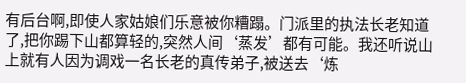有后台啊,即使人家姑娘们乐意被你糟蹋。门派里的执法长老知道了,把你踢下山都算轻的,突然人间‘蒸发’都有可能。我还听说山上就有人因为调戏一名长老的真传弟子,被送去‘炼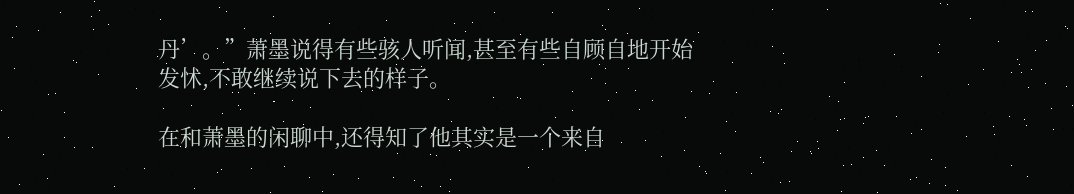丹’。”萧墨说得有些骇人听闻,甚至有些自顾自地开始发怵,不敢继续说下去的样子。

在和萧墨的闲聊中,还得知了他其实是一个来自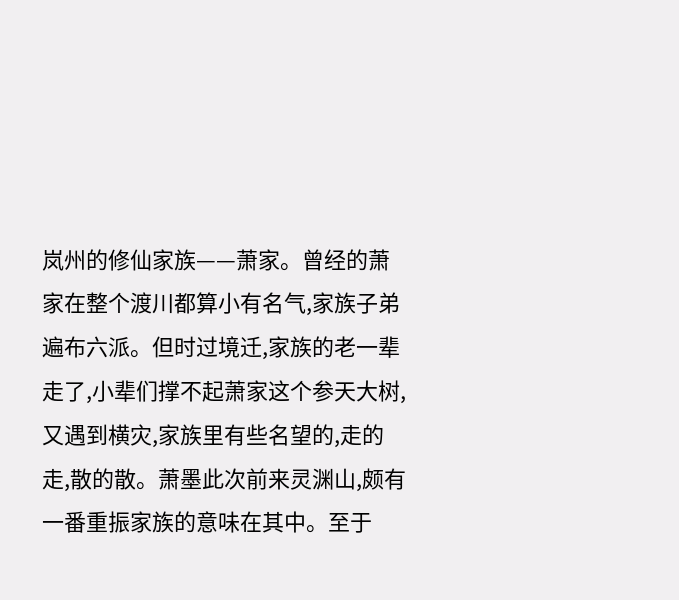岚州的修仙家族——萧家。曾经的萧家在整个渡川都算小有名气,家族子弟遍布六派。但时过境迁,家族的老一辈走了,小辈们撑不起萧家这个参天大树,又遇到横灾,家族里有些名望的,走的走,散的散。萧墨此次前来灵渊山,颇有一番重振家族的意味在其中。至于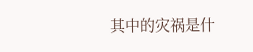其中的灾祸是什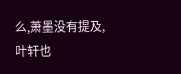么,萧墨没有提及,叶轩也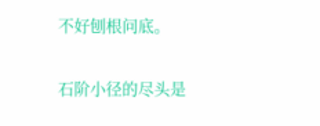不好刨根问底。

石阶小径的尽头是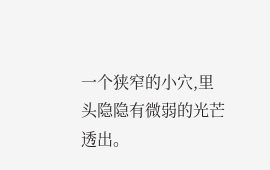一个狭窄的小穴,里头隐隐有微弱的光芒透出。